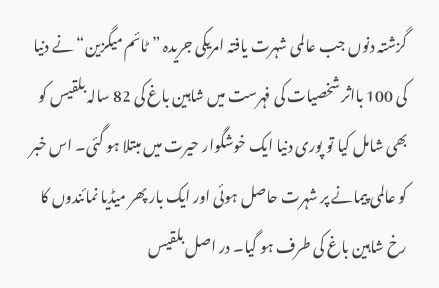گزشتہ دنوں جب عالمی شہرت یافتہ امریکی جریدہ ”ٹائم میگزین“ نے دنیا کی 100 بااثر شخصیات کی فہرست میں شاہین باغ کی 82 سالہ بلقیس کو بھی شامل کیا تو پوری دنیا ایک خوشگوار حیرت میں مبتلا ہو گئی۔ اس خبر کو عالمی پیمانے پر شہرت حاصل ہوئی اور ایک بار پھر میڈیا نمائندوں کا رخ شاہین باغ کی طرف ہو گیا۔ در اصل بلقیس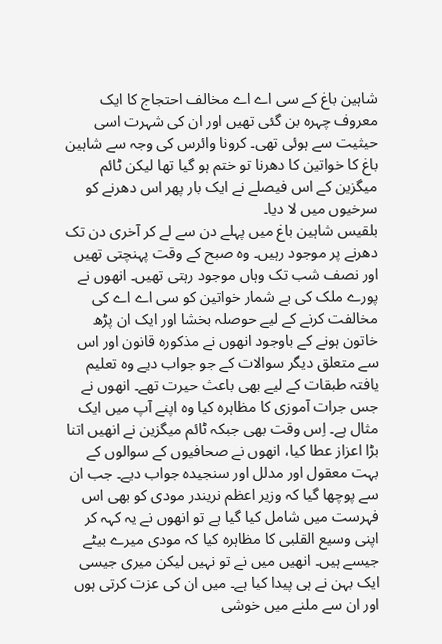شاہین باغ کے سی اے اے مخالف احتجاج کا ایک معروف چہرہ بن گئی تھیں اور ان کی شہرت اسی حیثیت سے ہوئی تھی۔ کرونا وائرس کی وجہ سے شاہین باغ کا خواتین کا دھرنا تو ختم ہو گیا تھا لیکن ٹائم میگزین کے اس فیصلے نے ایک بار پھر اس دھرنے کو سرخیوں میں لا دیا۔
بلقیس شاہین باغ میں پہلے دن سے لے کر آخری دن تک دھرنے پر موجود رہیں۔ وہ صبح کے وقت پہنچتی تھیں اور نصف شب تک وہاں موجود رہتی تھیں۔ انھوں نے پورے ملک کی بے شمار خواتین کو سی اے اے کی مخالفت کرنے کے لیے حوصلہ بخشا اور ایک ان پڑھ خاتون ہونے کے باوجود انھوں نے مذکورہ قانون اور اس سے متعلق دیگر سوالات کے جو جواب دیے وہ تعلیم یافتہ طبقات کے لیے بھی باعث حیرت تھے۔ انھوں نے جس جرات آموزی کا مظاہرہ کیا وہ اپنے آپ میں ایک مثال ہے۔ اِس وقت بھی جبکہ ٹائم میگزین نے انھیں اتنا بڑا اعزاز عطا کیا، انھوں نے صحافیوں کے سوالوں کے بہت معقول اور مدلل اور سنجیدہ جواب دیے۔ جب ان سے پوچھا گیا کہ وزیر اعظم نریندر مودی کو بھی اس فہرست میں شامل کیا گیا ہے تو انھوں نے یہ کہہ کر اپنی وسیع القلبی کا مظاہرہ کیا کہ مودی میرے بیٹے جیسے ہیں۔ انھیں میں نے تو نہیں لیکن میری جیسی ایک بہن نے ہی پیدا کیا ہے۔ میں ان کی عزت کرتی ہوں اور ان سے ملنے میں خوشی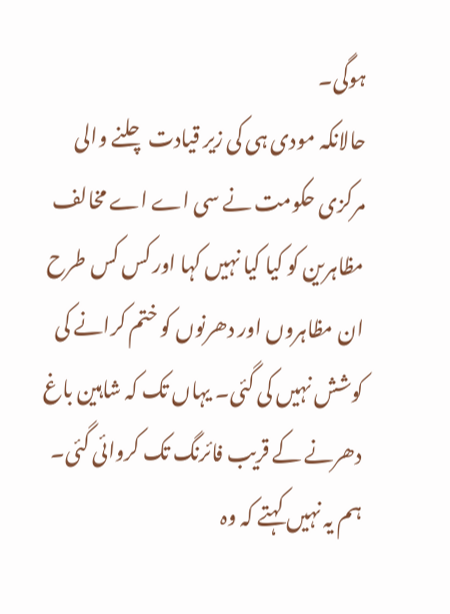ہوگی۔
حالانکہ مودی ہی کی زیر قیادت چلنے والی مرکزی حکومت نے سی اے اے مخالف مظاہرین کو کیا کیا نہیں کہا اور کس کس طرح ان مظاہروں اور دھرنوں کو ختم کرانے کی کوشش نہیں کی گئی۔ یہاں تک کہ شاہین باغ دھرنے کے قریب فائرنگ تک کروائی گئی۔ ہم یہ نہیں کہتے کہ وہ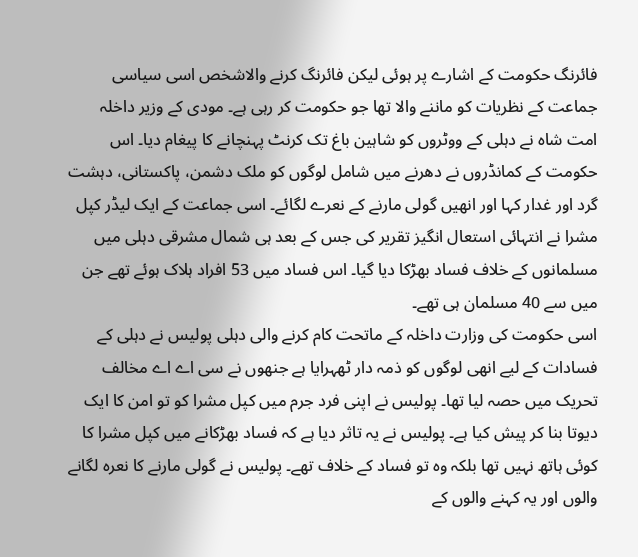فائرنگ حکومت کے اشارے پر ہوئی لیکن فائرنگ کرنے والاشخص اسی سیاسی جماعت کے نظریات کو ماننے والا تھا جو حکومت کر رہی ہے۔ مودی کے وزیر داخلہ امت شاہ نے دہلی کے ووٹروں کو شاہین باغ تک کرنٹ پہنچانے کا پیغام دیا۔ اس حکومت کے کمانڈروں نے دھرنے میں شامل لوگوں کو ملک دشمن، پاکستانی، دہشت گرد اور غدار کہا اور انھیں گولی مارنے کے نعرے لگائے۔ اسی جماعت کے ایک لیڈر کپل مشرا نے انتہائی استعال انگیز تقریر کی جس کے بعد ہی شمال مشرقی دہلی میں مسلمانوں کے خلاف فساد بھڑکا دیا گیا۔ اس فساد میں 53 افراد ہلاک ہوئے تھے جن میں سے 40 مسلمان ہی تھے۔
اسی حکومت کی وزارت داخلہ کے ماتحت کام کرنے والی دہلی پولیس نے دہلی کے فسادات کے لیے انھی لوگوں کو ذمہ دار ٹھہرایا ہے جنھوں نے سی اے اے مخالف تحریک میں حصہ لیا تھا۔ پولیس نے اپنی فرد جرم میں کپل مشرا کو تو امن کا ایک دیوتا بنا کر پیش کیا ہے۔ پولیس نے یہ تاثر دیا ہے کہ فساد بھڑکانے میں کپل مشرا کا کوئی ہاتھ نہیں تھا بلکہ وہ تو فساد کے خلاف تھے۔ پولیس نے گولی مارنے کا نعرہ لگانے والوں اور یہ کہنے والوں کے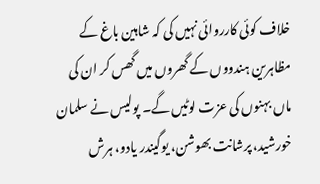خلاف کوئی کارروائی نہیں کی کہ شاہین باغ کے مظاہرین ہندووں کے گھروں میں گھس کر ان کی ماں بہنوں کی عزت لوٹیں گے۔ پولیس نے سلمان خورشید، پرشانت بھوشن، یوگیندر یادو، ہرش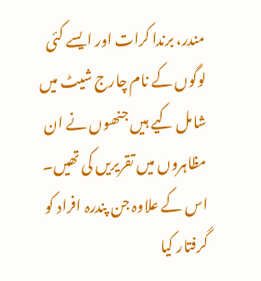مندر، برندا کرات اور ایسے کئی لوگوں کے نام چارج شیٹ میں شامل کیے ہیں جنھوں نے ان مظاہروں میں تقریریں کی تھیں۔ اس کے علاوہ جن پندرہ افراد کو گرفتار کیا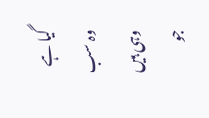گیا ہے وہ سب وہی ہیں جو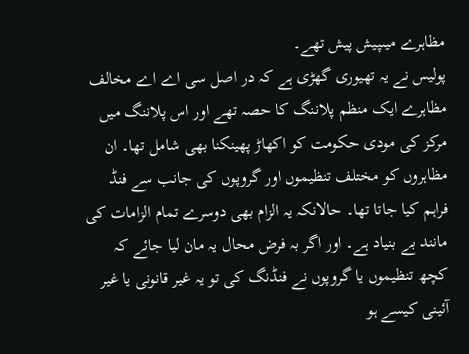مظاہرے میںپیش پیش تھے۔
پولیس نے یہ تھیوری گھڑی ہے کہ در اصل سی اے اے مخالف مظاہرے ایک منظم پلاننگ کا حصہ تھے اور اس پلاننگ میں مرکز کی مودی حکومت کو اکھاڑ پھینکنا بھی شامل تھا۔ ان مظاہروں کو مختلف تنظیموں اور گروپوں کی جانب سے فنڈ فراہم کیا جاتا تھا۔ حالانکہ یہ الزام بھی دوسرے تمام الزامات کی مانند بے بنیاد ہے۔ اور اگر بہ فرض محال یہ مان لیا جائے کہ کچھ تنظیموں یا گروپوں نے فنڈنگ کی تو یہ غیر قانونی یا غیر آئینی کیسے ہو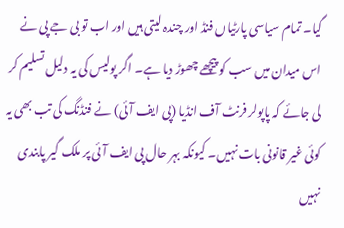گیا۔ تمام سیاسی پارٹیاں فنڈ اور چندہ لیتی ہیں اور اب تو بی جے پی نے اس میدان میں سب کو پیچھے چھوڑ دیا ہے۔ اگر پولیس کی یہ دلیل تسلیم کر لی جائے کہ پاپولر فرنٹ آف انڈیا (پی ایف آئی) نے فنڈنگ کی تب بھی یہ کوئی غیر قانونی بات نہیں۔ کیونکہ بہر حال پی ایف آئی پر ملک گیر پابندی نہیں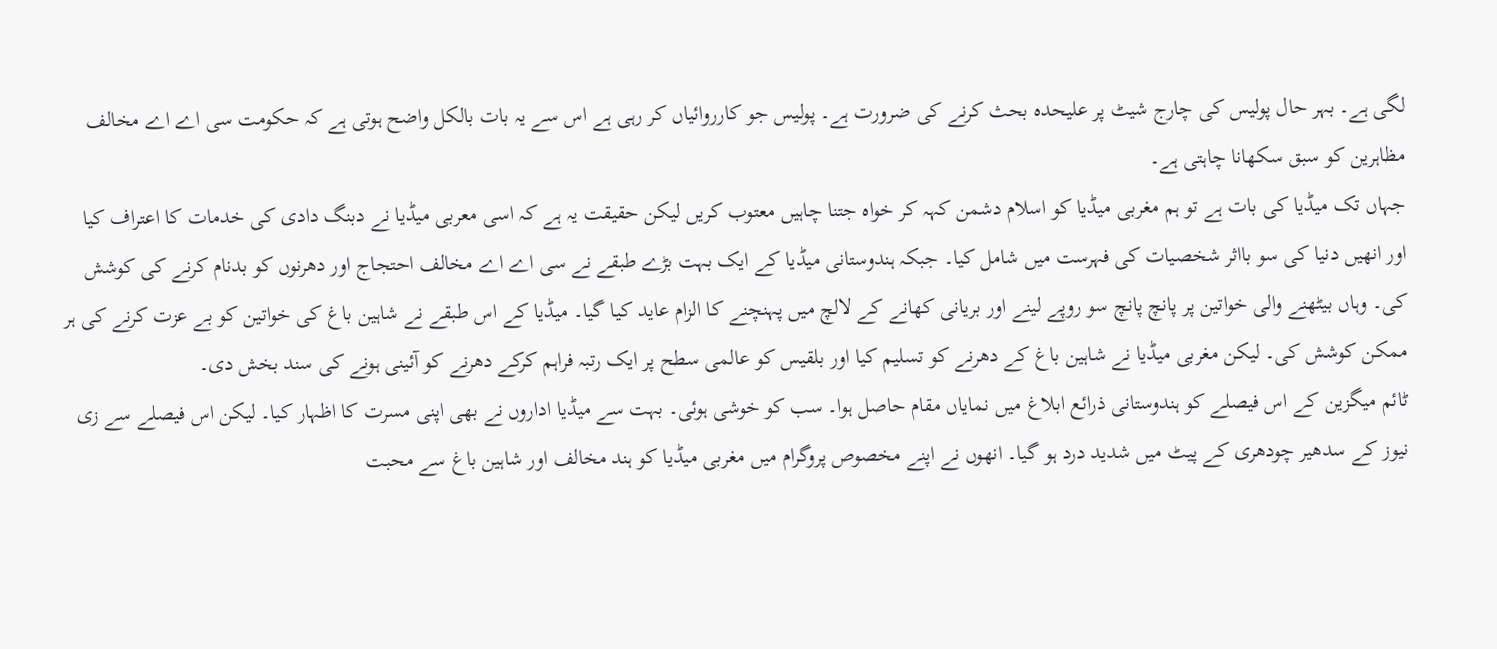لگی ہے۔ بہر حال پولیس کی چارج شیٹ پر علیحدہ بحث کرنے کی ضرورت ہے۔ پولیس جو کارروائیاں کر رہی ہے اس سے یہ بات بالکل واضح ہوتی ہے کہ حکومت سی اے اے مخالف مظاہرین کو سبق سکھانا چاہتی ہے۔
جہاں تک میڈیا کی بات ہے تو ہم مغربی میڈیا کو اسلام دشمن کہہ کر خواہ جتنا چاہیں معتوب کریں لیکن حقیقت یہ ہے کہ اسی معربی میڈیا نے دبنگ دادی کی خدمات کا اعتراف کیا اور انھیں دنیا کی سو بااثر شخصیات کی فہرست میں شامل کیا۔ جبکہ ہندوستانی میڈیا کے ایک بہت بڑے طبقے نے سی اے اے مخالف احتجاج اور دھرنوں کو بدنام کرنے کی کوشش کی۔ وہاں بیٹھنے والی خواتین پر پانچ پانچ سو روپے لینے اور بریانی کھانے کے لالچ میں پہنچنے کا الزام عاید کیا گیا۔ میڈیا کے اس طبقے نے شاہین باغ کی خواتین کو بے عزت کرنے کی ہر ممکن کوشش کی۔ لیکن مغربی میڈیا نے شاہین باغ کے دھرنے کو تسلیم کیا اور بلقیس کو عالمی سطح پر ایک رتبہ فراہم کرکے دھرنے کو آئینی ہونے کی سند بخش دی۔
ٹائم میگزین کے اس فیصلے کو ہندوستانی ذرائع ابلاغ میں نمایاں مقام حاصل ہوا۔ سب کو خوشی ہوئی۔ بہت سے میڈیا اداروں نے بھی اپنی مسرت کا اظہار کیا۔ لیکن اس فیصلے سے زی نیوز کے سدھیر چودھری کے پیٹ میں شدید درد ہو گیا۔ انھوں نے اپنے مخصوص پروگرام میں مغربی میڈیا کو ہند مخالف اور شاہین باغ سے محبت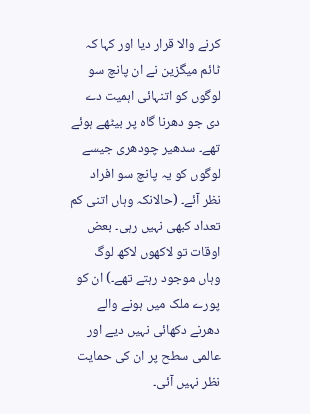کرنے والا قرار دیا اور کہا کہ ٹائم میگزین نے ان پانچ سو لوگوں کو اتنہائی اہمیت دے دی جو دھرنا گاہ پر بیٹھے ہوئے تھے۔ سدھیر چودھری جیسے لوگوں کو یہ پانچ سو افراد نظر آئے۔ (حالانکہ وہاں اتنی کم تعداد کبھی نہیں رہی۔ بعض اوقات تو لاکھوں لاکھ لوگ وہاں موجود رہتے تھے۔) ان کو پورے ملک میں ہونے والے دھرنے دکھائی نہیں دیے اور عالمی سطح پر ان کی حمایت نظر نہیں آئی۔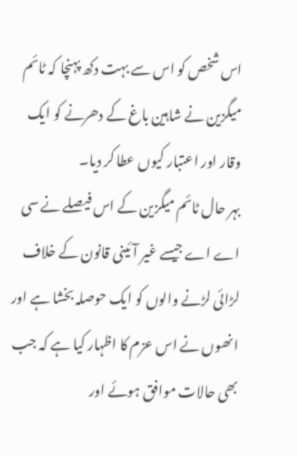اس شخص کو اس سے بہت دکھ پہنچا کہ ٹائم میگزین نے شاہین باغ کے دھرنے کو ایک وقار اور اعتبار کیوں عطا کر دیا۔
بہر حال ٹائم میگزین کے اس فیصلے نے سی اے اے جیسے غیر آئینی قانون کے خلاف لڑائی لڑنے والوں کو ایک حوصلہ بخشا ہے اور انھوں نے اس عزم کا اظہار کیا ہے کہ جب بھی حالات موافق ہوئے اور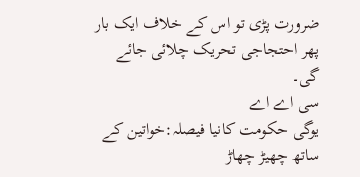ضرورت پڑی تو اس کے خلاف ایک بار پھر احتجاجی تحریک چلائی جائے گی۔
سی اے اے
یوگی حکومت کانیا فیصلہ:خواتین کے ساتھ چھیڑ چھاڑ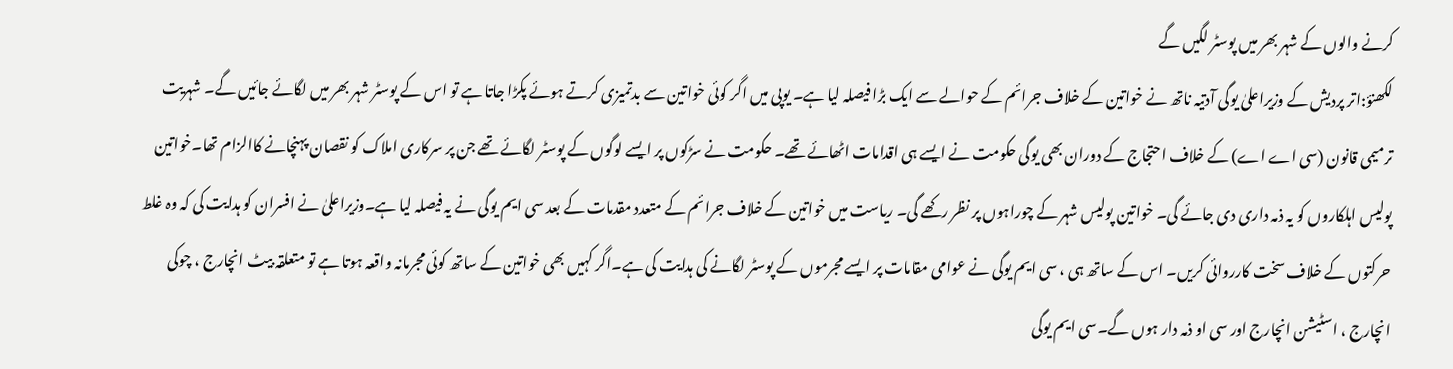کرنے والوں کے شہر بھر میں پوسٹر لگیں گے
لکھنؤ:اتر پردیش کے وزیراعلیٰ یوگی آدتیہ ناتھ نے خواتین کے خلاف جرائم کے حوالے سے ایک بڑا فیصلہ لیا ہے۔ یوپی میں اگر کوئی خواتین سے بدتمیزی کرتے ہوئے پکڑا جاتا ہے تو اس کے پوسٹر شہر بھر میں لگائے جائیں گے۔ شہریت ترمیمی قانون (سی اے اے) کے خلاف احتجاج کے دوران بھی یوگی حکومت نے ایسے ہی اقدامات اٹھائے تھے۔ حکومت نے سڑکوں پر ایسے لوگوں کے پوسٹر لگائے تھے جن پر سرکاری املاک کو نقصان پہنچانے کاالزام تھا۔خواتین پولیس اہلکاروں کو یہ ذمہ داری دی جائے گی۔ خواتین پولیس شہر کے چوراہوں پر نظر رکھے گی۔ ریاست میں خواتین کے خلاف جرائم کے متعدد مقدمات کے بعد سی ایم یوگی نے یہ فیصلہ لیا ہے۔وزیراعلیٰ نے افسران کو ہدایت کی کہ وہ غلط حرکتوں کے خلاف سخت کارروائی کریں۔ اس کے ساتھ ہی ، سی ایم یوگی نے عوامی مقامات پر ایسے مجرموں کے پوسٹر لگانے کی ہدایت کی ہے۔اگر کہیں بھی خواتین کے ساتھ کوئی مجرمانہ واقعہ ہوتا ہے تو متعلقہ بیٹ انچارج ، چوکی انچارج ، اسٹیشن انچارج اور سی او ذمہ دار ہوں گے۔سی ایم یوگی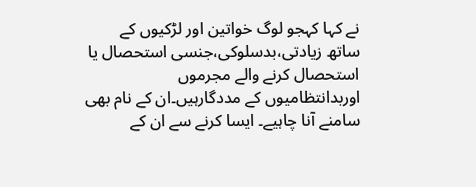نے کہا کہجو لوگ خواتین اور لڑکیوں کے ساتھ زیادتی،بدسلوکی،جنسی استحصال یا استحصال کرنے والے مجرموں اوربدانتظامیوں کے مددگارہیں۔ان کے نام بھی سامنے آنا چاہیے۔ ایسا کرنے سے ان کے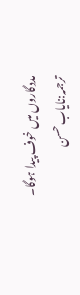مددگاروں میں خوف پیدا ہوگا۔
ترجمہ:نایاب حسن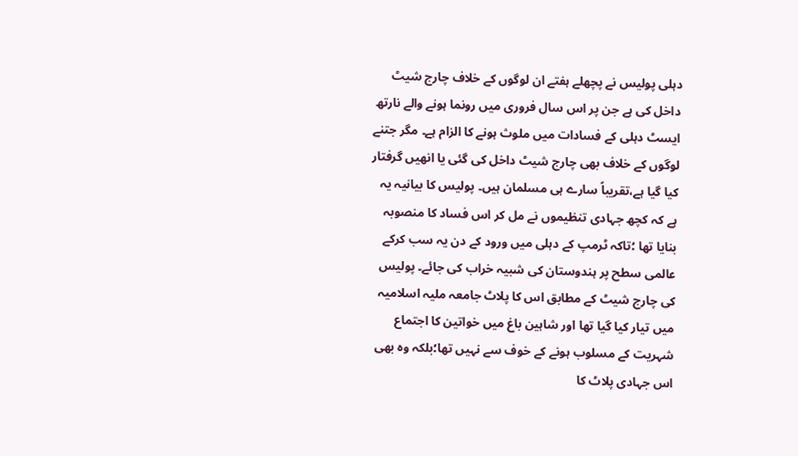دہلی پولیس نے پچھلے ہفتے ان لوگوں کے خلاف چارج شیٹ داخل کی ہے جن پر اس سال فروری میں رونما ہونے والے نارتھ ایسٹ دہلی کے فسادات میں ملوث ہونے کا الزام ہے۔ مگر جتنے لوگوں کے خلاف بھی چارج شیٹ داخل کی گئی یا انھیں گرفتار کیا گیا ہے،تقریباً سارے ہی مسلمان ہیں۔ پولیس کا بیانیہ یہ ہے کہ کچھ جہادی تنظیموں نے مل کر اس فساد کا منصوبہ بنایا تھا ؛تاکہ ٹرمپ کے دہلی میں ورود کے دن یہ سب کرکے عالمی سطح پر ہندوستان کی شبیہ خراب کی جائے۔ پولیس کی چارج شیٹ کے مطابق اس کا پلاٹ جامعہ ملیہ اسلامیہ میں تیار کیا گیا تھا اور شاہین باغ میں خواتین کا اجتماع شہریت کے مسلوب ہونے کے خوف سے نہیں تھا؛بلکہ وہ بھی اس جہادی پلاٹ کا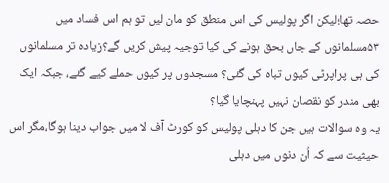حصہ تھا؛لیکن اگر پولیس کی اس منطق کو مان لیں تو ہم اس فساد میں ۵۳مسلمانوں کے جاں بحق ہونے کی کیا توجیہ پیش کریں گے؟زیادہ تر مسلمانوں کی ہی پراپرٹی کیوں تباہ کی گئی؟ مسجدوں پر کیوں حملے کیے گئے، جبکہ ایک بھی مندر کو نقصان نہیں پہنچایا گیا؟
یہ وہ سوالات ہیں جن کا دہلی پولیس کو کورٹ آف لا میں جواب دینا ہوگا،مگر اس حیثیت سے کہ اُن دنوں میں دہلی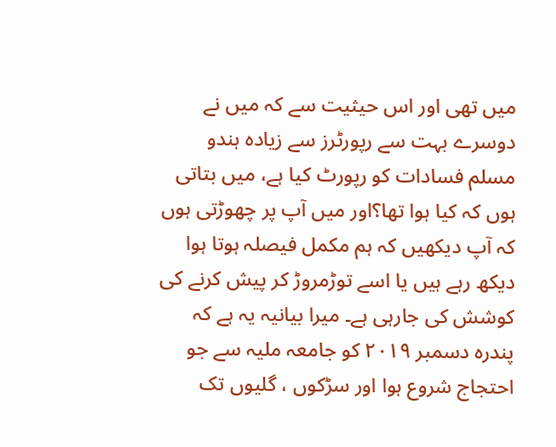میں تھی اور اس حیثیت سے کہ میں نے دوسرے بہت سے رپورٹرز سے زیادہ ہندو مسلم فسادات کو رپورٹ کیا ہے، میں بتاتی ہوں کہ کیا ہوا تھا؟اور میں آپ پر چھوڑتی ہوں کہ آپ دیکھیں کہ ہم مکمل فیصلہ ہوتا ہوا دیکھ رہے ہیں یا اسے توڑمروڑ کر پیش کرنے کی کوشش کی جارہی ہے۔ میرا بیانیہ یہ ہے کہ پندرہ دسمبر ۲۰۱۹ کو جامعہ ملیہ سے جو احتجاج شروع ہوا اور سڑکوں ، گلیوں تک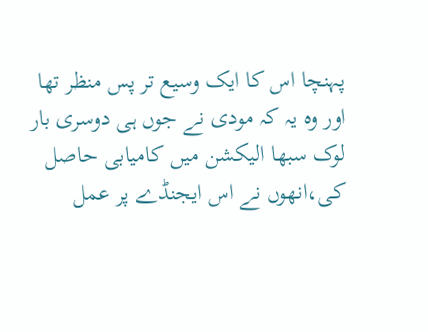پہنچا اس کا ایک وسیع تر پس منظر تھا اور وہ یہ کہ مودی نے جوں ہی دوسری بار لوک سبھا الیکشن میں کامیابی حاصل کی،انھوں نے اس ایجنڈے پر عمل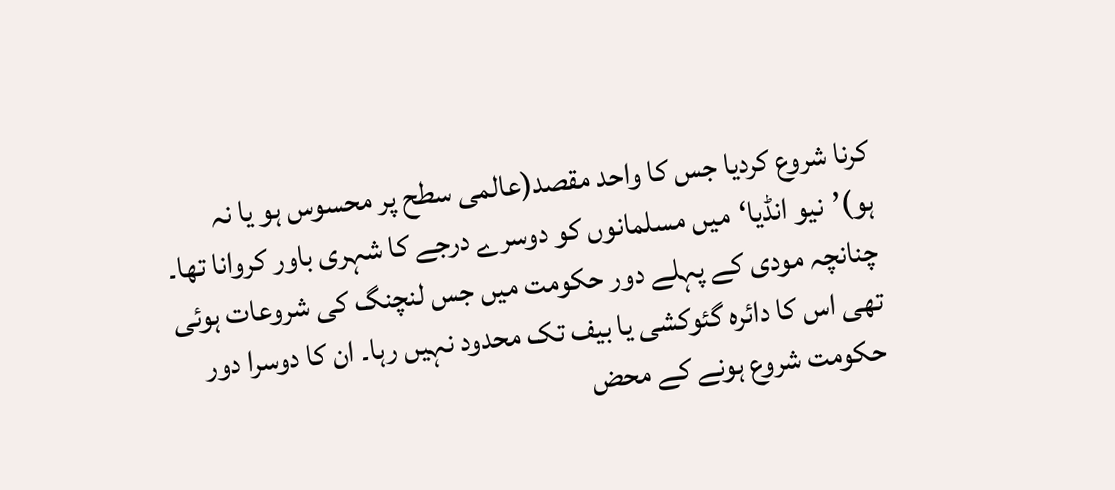کرنا شروع کردیا جس کا واحد مقصد(عالمی سطح پر محسوس ہو یا نہ ہو)’نیو انڈیا‘میں مسلمانوں کو دوسرے درجے کا شہری باور کروانا تھا۔
چنانچہ مودی کے پہلے دور حکومت میں جس لنچنگ کی شروعات ہوئی تھی اس کا دائرہ گئوکشی یا بیف تک محدود نہیں رہا۔ ان کا دوسرا دور حکومت شروع ہونے کے محض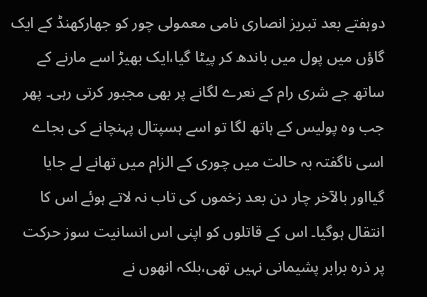دوہفتے بعد تبریز انصاری نامی معمولی چور کو جھارکھنڈ کے ایک گاؤں میں پول میں باندھ کر پیٹا گیا،ایک بھیڑ اسے مارنے کے ساتھ جے شری رام کے نعرے لگانے پر بھی مجبور کرتی رہی۔ پھر جب وہ پولیس کے ہاتھ لگا تو اسے ہسپتال پہنچانے کی بجاے اسی ناگفتہ بہ حالت میں چوری کے الزام میں تھانے لے جایا گیااور بالآخر چار دن بعد زخموں کی تاب نہ لاتے ہوئے اس کا انتقال ہوگیا۔ اس کے قاتلوں کو اپنی اس انسانیت سوز حرکت پر ذرہ برابر پشیمانی نہیں تھی،بلکہ انھوں نے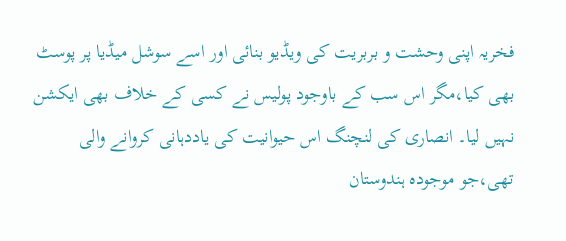فخریہ اپنی وحشت و بربریت کی ویڈیو بنائی اور اسے سوشل میڈیا پر پوسٹ بھی کیا،مگر اس سب کے باوجود پولیس نے کسی کے خلاف بھی ایکشن نہیں لیا۔ انصاری کی لنچنگ اس حیوانیت کی یاددہانی کروانے والی تھی،جو موجودہ ہندوستان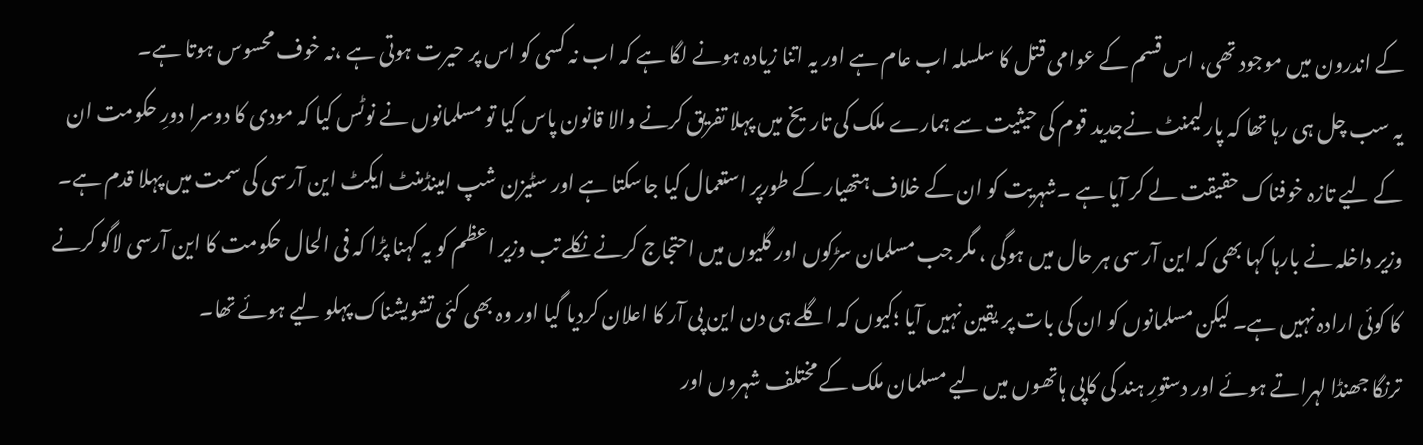کے اندرون میں موجود تھی، اس قسم کے عوامی قتل کا سلسلہ اب عام ہے اور یہ اتنا زیادہ ہونے لگا ہے کہ اب نہ کسی کو اس پر حیرت ہوتی ہے ،نہ خوف محسوس ہوتا ہے۔
یہ سب چل ہی رہا تھا کہ پارلیمنٹ نےجدید قوم کی حیثیت سے ہمارے ملک کی تاریخ میں پہلا تفریق کرنے والا قانون پاس کیا تو مسلمانوں نے نوٹس کیا کہ مودی کا دوسرا دورِ حکومت ان کے لیے تازہ خوفناک حقیقت لے کر آیا ہے ۔شہریت کو ان کے خلاف ہتھیار کے طورپر استعمال کیا جاسکتا ہے اور سٹیزن شپ امینڈمنٹ ایکٹ این آرسی کی سمت میں پہلا قدم ہے۔ وزیر داخلہ نے بارہا کہا بھی کہ این آر سی ہر حال میں ہوگی ، مگر جب مسلمان سڑکوں اور گلیوں میں احتجاج کرنے نکلے تب وزیر اعظم کو یہ کہنا پڑا کہ فی الحال حکومت کا این آرسی لاگو کرنے کا کوئی ارادہ نہیں ہے۔ لیکن مسلمانوں کو ان کی بات پر یقین نہیں آیا ؛کیوں کہ اگلے ہی دن این پی آر کا اعلان کردیا گیا اور وہ بھی کئی تشویشناک پہلو لیے ہوئے تھا۔
ترنگا جھنڈا لہراتے ہوئے اور دستورِ ہند کی کاپی ہاتھوں میں لیے مسلمان ملک کے مختلف شہروں اور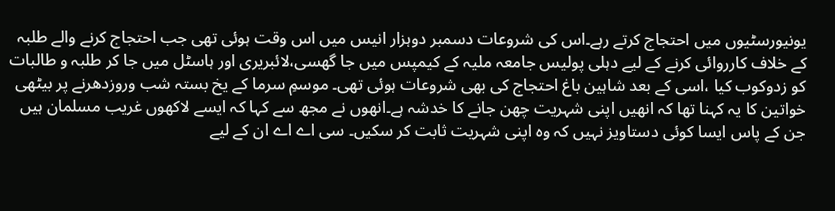یونیورسٹیوں میں احتجاج کرتے رہے۔اس کی شروعات دسمبر دوہزار انیس میں اس وقت ہوئی تھی جب احتجاج کرنے والے طلبہ کے خلاف کارروائی کرنے کے لیے دہلی پولیس جامعہ ملیہ کے کیمپس میں جا گھسی،لائبریری اور ہاسٹل میں جا کر طلبہ و طالبات کو زدوکوب کیا ،اسی کے بعد شاہین باغ احتجاج کی بھی شروعات ہوئی تھی۔ موسمِ سرما کے یخ بستہ شب وروزدھرنے پر بیٹھی خواتین کا یہ کہنا تھا کہ انھیں اپنی شہریت چھن جانے کا خدشہ ہے۔انھوں نے مجھ سے کہا کہ ایسے لاکھوں غریب مسلمان ہیں جن کے پاس ایسا کوئی دستاویز نہیں کہ وہ اپنی شہریت ثابت کر سکیں۔ سی اے اے ان کے لیے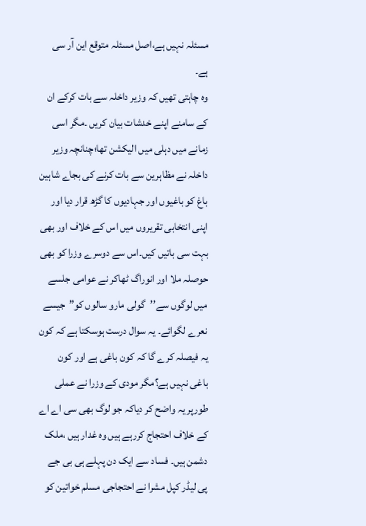مسئلہ نہیں ہے،اصل مسئلہ متوقع این آر سی ہے۔
وہ چاہتی تھیں کہ وزیر داخلہ سے بات کرکے ان کے سامنے اپنے خدشات بیان کریں ۔مگر اسی زمانے میں دہلی میں الیکشن تھا؛چنانچہ وزیر داخلہ نے مظاہرین سے بات کرنے کی بجاے شاہین باغ کو باغیوں اور جہادیوں کا گڑھ قرار دیا اور اپنی انتخابی تقریروں میں اس کے خلاف اور بھی بہت سی باتیں کیں۔اس سے دوسرے وزرا کو بھی حوصلہ ملا اور انوراگ ٹھاکر نے عوامی جلسے میں لوگوں سے’’گولی مارو سالوں کو”جیسے نعرے لگوائے۔ یہ سوال درست ہوسکتا ہے کہ کون یہ فیصلہ کرے گا کہ کون باغی ہے اور کون باغی نہیں ہے؟مگر مودی کے وزرا نے عملی طورپر یہ واضح کر دیاکہ جو لوگ بھی سی اے اے کے خلاف احتجاج کررہے ہیں وہ غدار ہیں ،ملک دشمن ہیں۔ فساد سے ایک دن پہلے ہی بی جے پی لیڈر کپل مشرا نے احتجاجی مسلم خواتین کو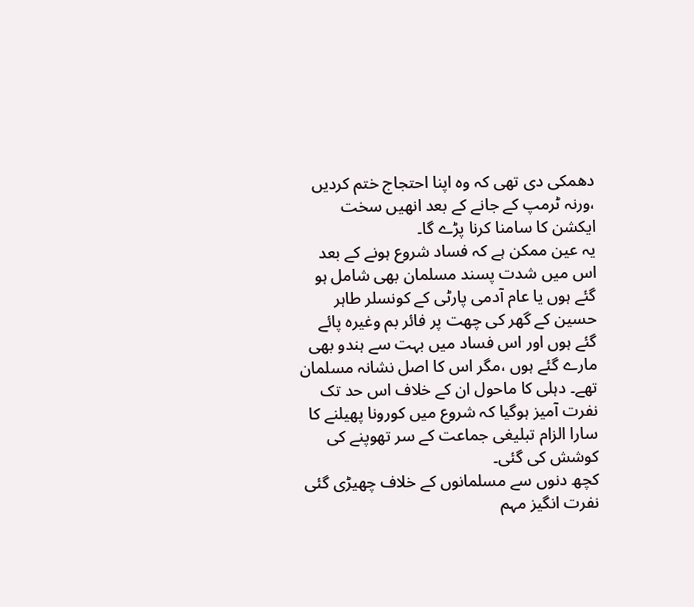دھمکی دی تھی کہ وہ اپنا احتجاج ختم کردیں ،ورنہ ٹرمپ کے جانے کے بعد انھیں سخت ایکشن کا سامنا کرنا پڑے گا۔
یہ عین ممکن ہے کہ فساد شروع ہونے کے بعد اس میں شدت پسند مسلمان بھی شامل ہو گئے ہوں یا عام آدمی پارٹی کے کونسلر طاہر حسین کے گھر کی چھت پر فائر بم وغیرہ پائے گئے ہوں اور اس فساد میں بہت سے ہندو بھی مارے گئے ہوں ،مگر اس کا اصل نشانہ مسلمان تھے۔ دہلی کا ماحول ان کے خلاف اس حد تک نفرت آمیز ہوگیا کہ شروع میں کورونا پھیلنے کا سارا الزام تبلیغی جماعت کے سر تھوپنے کی کوشش کی گئی۔
کچھ دنوں سے مسلمانوں کے خلاف چھیڑی گئی نفرت انگیز مہم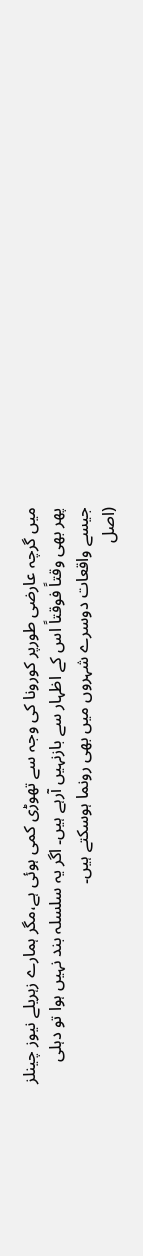میں گرچہ عارضی طورپر کورونا کی وجہ سے تھوڑی کمی ہوئی ہے،مگر ہمارے زہریلے نیوز چینلز پھر بھی وقتاً فوقتاً اس کے اظہار سے بازنہیں آرہے ہیں۔ اگر یہ سلسلہ بند نہیں ہوا تو دہلی جیسے واقعات دوسرے شہروں میں بھی رونما ہوسکتے ہیں۔
(اصل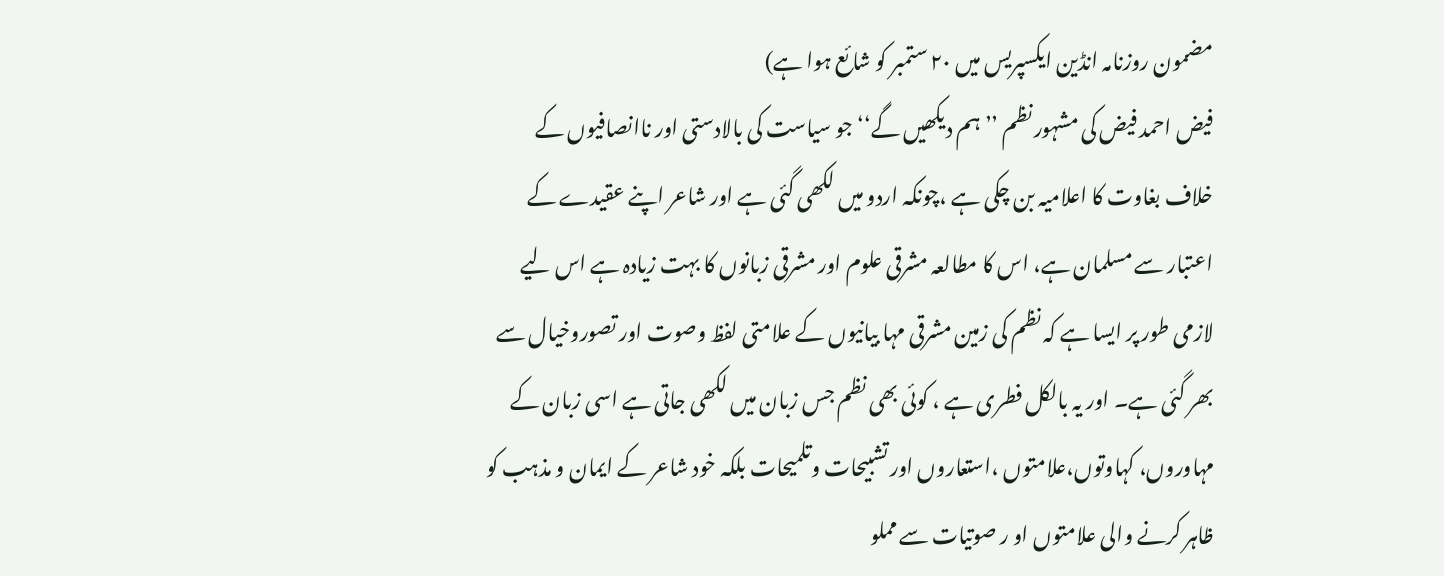مضمون روزنامہ انڈین ایکسپریس میں ۲۰ ستمبر کو شائع ہوا ہے)
فیض احمد فیض کی مشہور نظم ’’ ہم دیکھیں گے‘‘جو سیاست کی بالادستی اور ناانصافیوں کے خلاف بغاوت کا اعلامیہ بن چکی ہے ،چونکہ اردو میں لکھی گئی ہے اور شاعر اپنے عقیدے کے اعتبار سے مسلمان ہے، اس کا مطالعہ مشرقی علوم اور مشرقی زبانوں کا بہت زیادہ ہے اس لیے لازمی طور پر ایسا ہے کہ نظم کی زمین مشرقی مہا بیانیوں کے علامتی لفظ وصوت اور تصوروخیال سے بھر گئی ہے۔ اور یہ بالکل فطری ہے ، کوئی بھی نظم جس زبان میں لکھی جاتی ہے اسی زبان کے مہاوروں، کہاوتوں،علامتوں ،استعاروں اور تشبیحات وتلمیحات بلکہ خود شاعر کے ایمان و مذہب کو ظاہر کرنے والی علامتوں او ر صوتیات سے مملو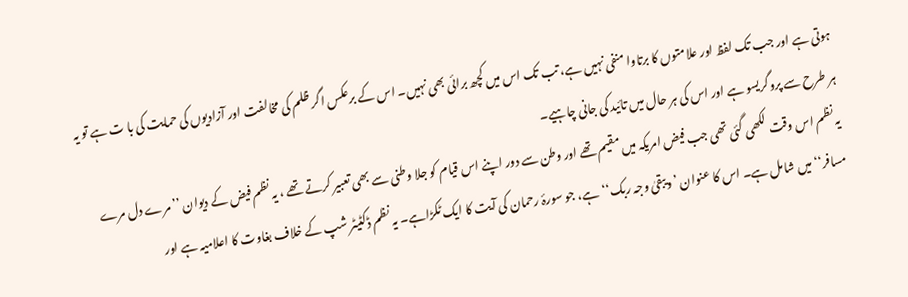ہوتی ہے اور جب تک لفظ اور علامتوں کا برتاوا منفی نہیں ہے، تب تک اس میں کچھ برائی بھی نہیں۔ اس کے برعکس اگر ظلم کی مخالفت اور آزادیوں کی حمایت کی با ت ہے تو یہ ہر طرح سے پروگریسو ہے اور اس کی ہر حال میں تائید کی جانی چاہیے۔
یہ نظم اس وقت لکھی گئی تھی جب فیض امریکہ میں مقیم تھے اور وطن سے دور اپنے اس قیام کو جلا وطنی سے بھی تعبیر کرتے تھے ، یہ نظم فیض کے دیوان ’’مرے دل مرے مسافر‘‘ میں شامل ہے۔ اس کا عنوان ’ویبقیٰ وجہ ربک‘‘ہے، جو سورۂ رحمان کی آیت کا ایک ٹکڑاہے۔ یہ نظم ڈکٹیٹر شپ کے خلاف بغاوت کا اعلامیہ ہے اور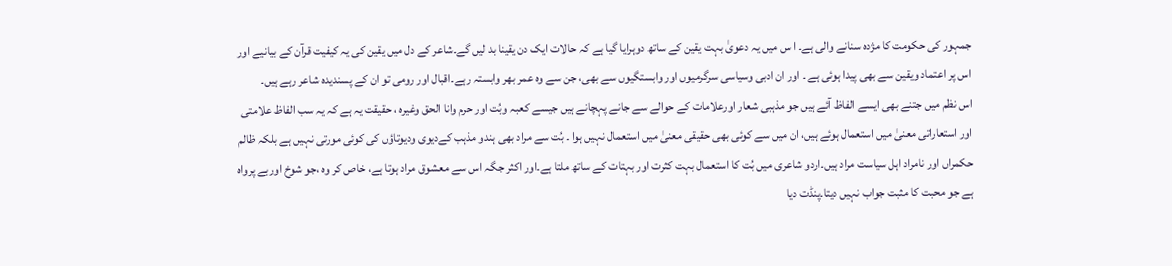جمہور کی حکومت کا مژدہ سنانے والی ہے۔ ا س میں یہ دعویٰ بہت یقین کے ساتھ دوہرایا گیا ہے کہ حالات ایک دن یقینا بد لیں گے۔شاعر کے دل میں یقین کی یہ کیفیت قرآن کے بیانیے اور اس پر اعتماد ویقین سے بھی پیدا ہوئی ہے ۔ اور ان ادبی وسیاسی سرگرمیوں اور وابستگیوں سے بھی، جن سے وہ عمر بھر وابستہ رہے۔اقبال اور رومی تو ان کے پسندیدہ شاعر رہے ہیں۔
اس نظم میں جتنے بھی ایسے الفاظ آئے ہیں جو مذہبی شعار اورعلامات کے حوالے سے جانے پہچانے ہیں جیسے کعبہ وبُت اور حرم وانا الحق وغیرہ ، حقیقت یہ ہے کہ یہ سب الفاظ علامتی اور استعاراتی معنیٰ میں استعمال ہوئے ہیں، ان میں سے کوئی بھی حقیقی معنیٰ میں استعمال نہیں ہوا ۔ بُت سے مراد بھی ہندو مذہب کےدیوی ودیوتاؤں کی کوئی مورتی نہیں ہے بلکہ ظالم حکمراں اور نامراد اہل سیاست مراد ہیں۔اردو شاعری میں بُت کا استعمال بہت کثرت اور بہتات کے ساتھ ملتا ہے۔اور اکثر جگہ اس سے معشوق مراد ہوتا ہے، خاص کر وہ ،جو شوخ اوربے پرواہ ہے جو محبت کا مثبت جواب نہیں دیتا۔پنڈت دیا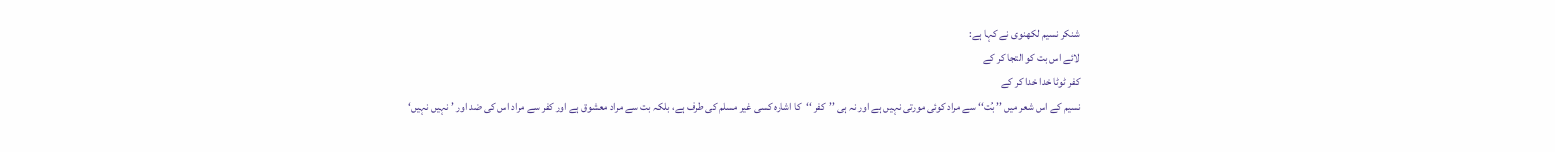شنکر نسیم لکھنوی نے کہا ہے:
لائے اس بت کو التجا کر کے
کفر ٹوٹا خدا خدا کر کے
نسیم کے اس شعر میں ’’ بُت‘‘ سے مراد کوئی مورتی نہیں ہے اور نہ ہی ’’کفر ‘‘کا اشارہ کسی غیر مسلم کی طرف ہے، بلکہ بت سے مراد معشوق ہے اور کفر سے مراد اس کی ضد اور ’نہیں نہیں‘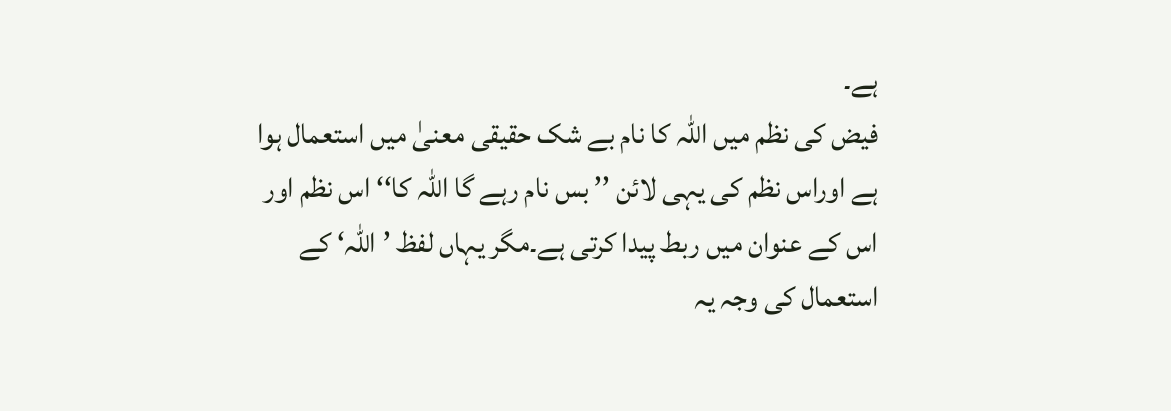ہے۔
فیض کی نظم میں اللہ کا نام بے شک حقیقی معنیٰ میں استعمال ہوا ہے اوراس نظم کی یہی لائن ’’ بس نام رہے گا اللہ کا‘‘ اس نظم اور اس کے عنوان میں ربط پیدا کرتی ہے۔مگر یہاں لفظ ’اللہ‘ کے استعمال کی وجہ یہ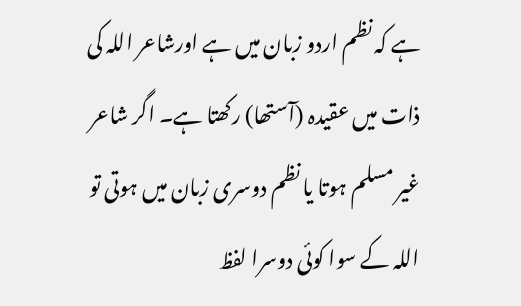ہے کہ نظم اردو زبان میں ہے اورشاعر اللہ کی ذات میں عقیدہ (آستھا) رکھتا ہے۔ اگر شاعر غیر مسلم ہوتا یا نظم دوسری زبان میں ہوتی تو اللہ کے سوا کوئی دوسرا لفظ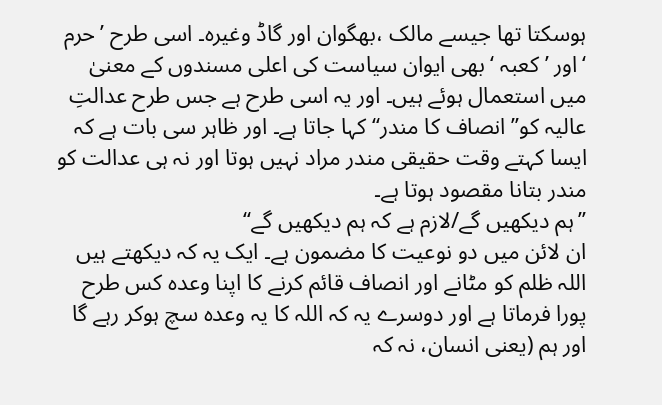ہوسکتا تھا جیسے مالک ،بھگوان اور گاڈ وغیرہ۔ اسی طرح ’حرم ‘اور ’کعبہ ‘ بھی ایوان سیاست کی اعلی مسندوں کے معنیٰ میں استعمال ہوئے ہیں۔ اور یہ اسی طرح ہے جس طرح عدالتِ عالیہ کو’’ انصاف کا مندر‘‘ کہا جاتا ہے۔ اور ظاہر سی بات ہے کہ ایسا کہتے وقت حقیقی مندر مراد نہیں ہوتا اور نہ ہی عدالت کو مندر بتانا مقصود ہوتا ہے۔
’’ہم دیکھیں گے/لازم ہے کہ ہم دیکھیں گے‘‘
ان لائن میں دو نوعیت کا مضمون ہے۔ ایک یہ کہ دیکھتے ہیں اللہ ظلم کو مٹانے اور انصاف قائم کرنے کا اپنا وعدہ کس طرح پورا فرماتا ہے اور دوسرے یہ کہ اللہ کا یہ وعدہ سچ ہوکر رہے گا اور ہم (یعنی انسان، نہ کہ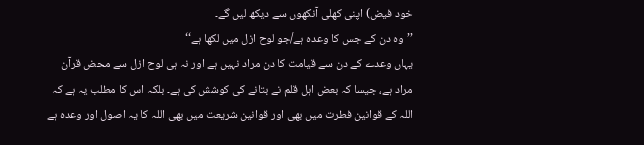خود فیض) اپنی کھلی آنکھوں سے دیکھ لیں گے۔
’’وہ دن کے جس کا وعدہ ہے/جو لوح ازل میں لکھا ہے‘‘
یہاں وعدے کے دن سے قیامت کا دن مراد نہیں ہے اور نہ ہی لوح ازل سے محض قرآن مراد ہے، جیسا کہ بعض اہل قلم نے بتانے کی کوشش کی ہے۔ بلکہ اس کا مطلب یہ ہے کہ اللہ کے قوانین فطرت میں بھی اور قوانین شریعت میں بھی اللہ کا یہ اصول اور وعدہ ہے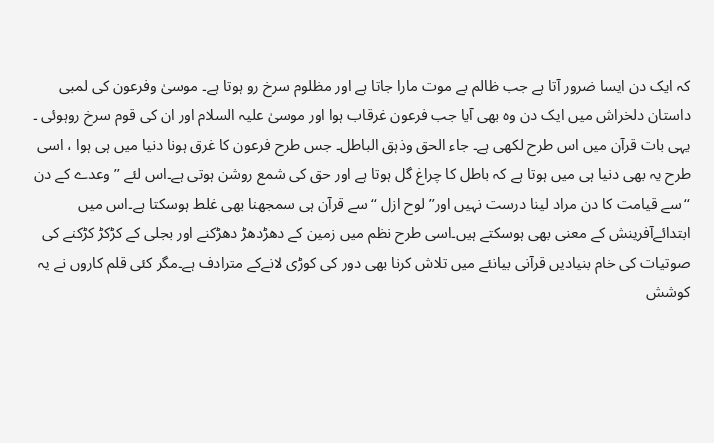کہ ایک دن ایسا ضرور آتا ہے جب ظالم بے موت مارا جاتا ہے اور مظلوم سرخ رو ہوتا ہے۔ موسیٰ وفرعون کی لمبی داستان دلخراش میں ایک دن وہ بھی آیا جب فرعون غرقاب ہوا اور موسیٰ علیہ السلام اور ان کی قوم سرخ روہوئی ۔ یہی بات قرآن میں اس طرح لکھی ہے۔ جاء الحق وذہق الباطل۔ جس طرح فرعون کا غرق ہونا دنیا میں ہی ہوا ، اسی طرح یہ بھی دنیا ہی میں ہوتا ہے کہ باطل کا چراغ گل ہوتا ہے اور حق کی شمع روشن ہوتی ہے۔اس لئے ’’وعدے کے دن ‘‘سے قیامت کا دن مراد لینا درست نہیں اور’’ لوح ازل ‘‘سے قرآن ہی سمجھنا بھی غلط ہوسکتا ہے۔اس میں ابتدائےآفرینش کے معنی بھی ہوسکتے ہیں۔اسی طرح نظم میں زمین کے دھڑدھڑ دھڑکنے اور بجلی کے کڑکڑ کڑکنے کی صوتیات کی خام بنیادیں قرآنی بیانئے میں تلاش کرنا بھی دور کی کوڑی لانےکے مترادف ہے۔مگر کئی قلم کاروں نے یہ کوشش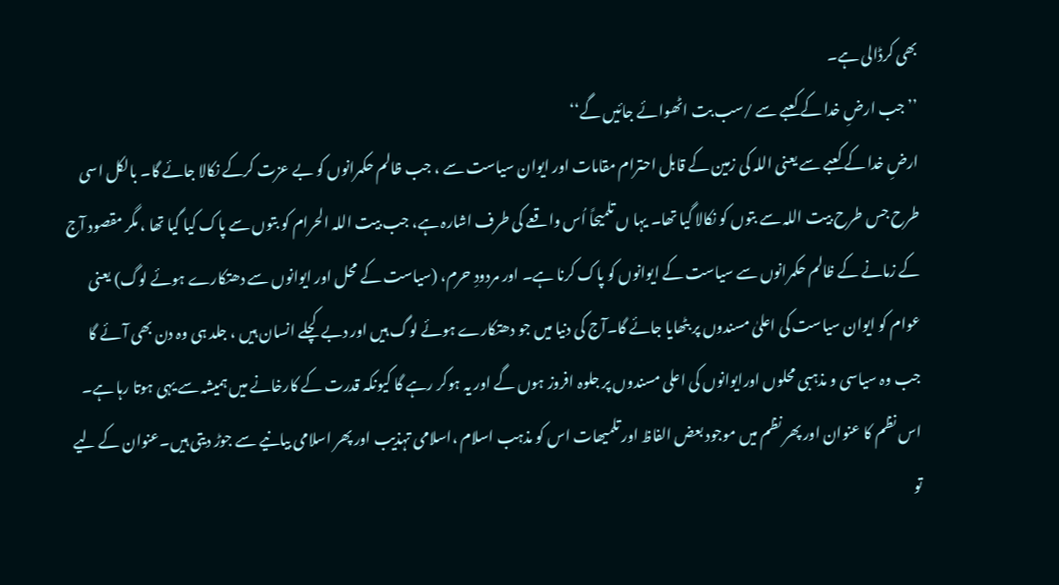بھی کرڈالی ہے۔
’’جب ارضِ خدا کے کعبے سے /سب بت اٹھوائے جائیں گے‘‘
ارضِ خدا کے کعبے سے یعنی اللہ کی زمین کے قابل احترام مقامات اور ایوان سیاست سے ، جب ظالم حکمرانوں کو بے عزت کرکے نکالا جائے گا۔ بالکل اسی طرح جس طرح بیت اللہ سے بتوں کو نکالا گیا تھا۔ یہا ں تلمیحاً اُس واقعے کی طرف اشارہ ہے، جب بیت اللہ الحرام کو بتوں سے پاک کیا گیا تھا ، مگر مقصود آج کے زمانے کے ظالم حکمرانوں سے سیاست کے ایوانوں کو پاک کرنا ہے۔ اور مردودِ حرم، (سیاست کے محل اور ایوانوں سے دھتکارے ہوئے لوگ) یعنی عوام کو ایوان سیاست کی اعلیٰ مسندوں پر بٹھایا جائے گا۔آج کی دنیا میں جو دھتکارے ہوئے لوگ ہیں اور دبے کچلے انسان ہیں ، جلد ہی وہ دن بھی آئے گا جب وہ سیاسی و مذہبی محلوں اورایوانوں کی اعلی مسندوں پر جلوہ افروز ہوں گے اور یہ ہوکر رہے گا کیونکہ قدرت کے کارخانے میں ہمیشہ سے یہی ہوتا رہا ہے۔
اس نظم کا عنوان اور پھر نظم میں موجود بعض الفاظ اور تلمیھات اس کو مذہب اسلام ،اسلامی تہذیب اور پھر اسلامی بیانیے سے جوڑ دیتی ہیں۔عنوان کے لیے تو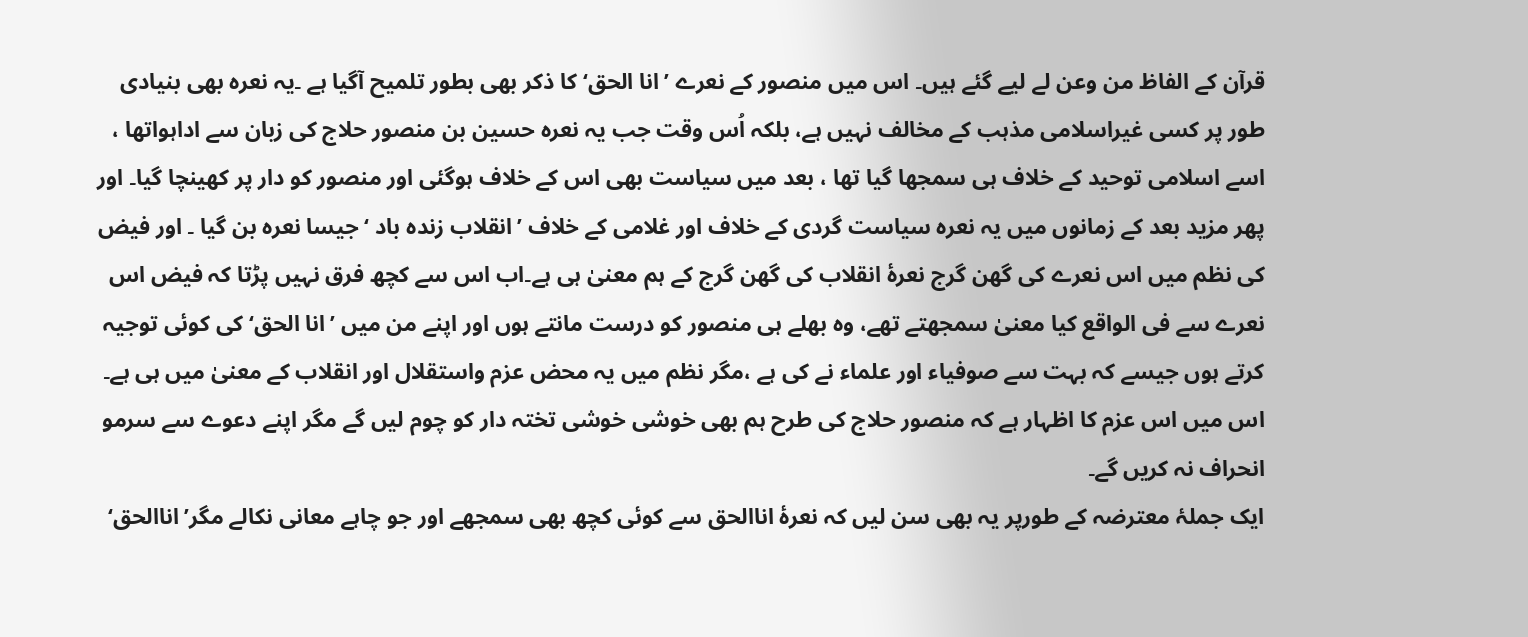قرآن کے الفاظ من وعن لے لیے گئے ہیں۔ اس میں منصور کے نعرے ’انا الحق‘ کا ذکر بھی بطور تلمیح آگیا ہے ۔یہ نعرہ بھی بنیادی طور پر کسی غیراسلامی مذہب کے مخالف نہیں ہے، بلکہ اُس وقت جب یہ نعرہ حسین بن منصور حلاج کی زبان سے اداہواتھا ، اسے اسلامی توحید کے خلاف ہی سمجھا گیا تھا ، بعد میں سیاست بھی اس کے خلاف ہوگئی اور منصور کو دار پر کھینچا گیا۔ اور پھر مزید بعد کے زمانوں میں یہ نعرہ سیاست گردی کے خلاف اور غلامی کے خلاف ’انقلاب زندہ باد ‘ جیسا نعرہ بن گیا ۔ اور فیض کی نظم میں اس نعرے کی گھن گرج نعرۂ انقلاب کی گھن گرج کے ہم معنیٰ ہی ہے۔اب اس سے کچھ فرق نہیں پڑتا کہ فیض اس نعرے سے فی الواقع کیا معنیٰ سمجھتے تھے، وہ بھلے ہی منصور کو درست مانتے ہوں اور اپنے من میں ’انا الحق‘ کی کوئی توجیہ کرتے ہوں جیسے کہ بہت سے صوفیاء اور علماء نے کی ہے ،مگر نظم میں یہ محض عزم واستقلال اور انقلاب کے معنیٰ میں ہی ہے۔ اس میں اس عزم کا اظہار ہے کہ منصور حلاج کی طرح ہم بھی خوشی خوشی تختہ دار کو چوم لیں گے مگر اپنے دعوے سے سرمو انحراف نہ کریں گے۔
ایک جملۂ معترضہ کے طورپر یہ بھی سن لیں کہ نعرۂ اناالحق سے کوئی کچھ بھی سمجھے اور جو چاہے معانی نکالے مگر’ اناالحق‘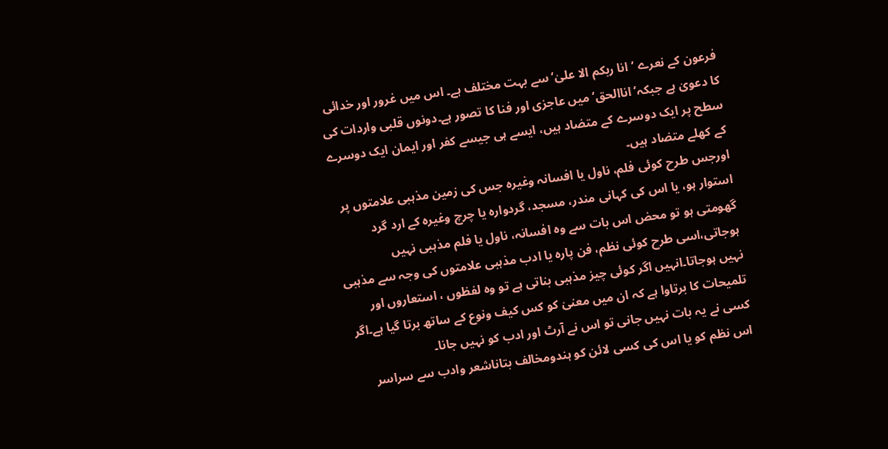فرعون کے نعرے ’انا ربکم الا علیٰ‘ سے بہت مختلف ہے۔ اس میں غرور اور خدائی کا دعویٰ ہے جبکہ’ اناالحق‘ میں عاجزی اور فنا کا تصور ہے۔دونوں قلبی واردات کی سطح پر ایک دوسرے کے متضاد ہیں، ایسے ہی جیسے کفر اور ایمان ایک دوسرے کے کھلے متضاد ہیں۔
اورجس طرح کوئی فلم، ناول یا افسانہ وغیرہ جس کی زمین مذہبی علامتوں پر استوار ہو، یا اس کی کہانی مندر، مسجد، گردوارہ یا چرچ وغیرہ کے ارد گرد گھومتی ہو تو محض اس بات سے وہ افسانہ، ناول یا فلم مذہبی نہیں ہوجاتی،اسی طرح کوئی نظم، فن پارہ یا ادب مذہبی علامتوں کی وجہ سے مذہبی نہیں ہوجاتا۔انہیں اگر کوئی چیز مذہبی بناتی ہے تو وہ لفظوں ، استعاروں اور تلمیحات کا برتاوا ہے کہ ان میں معنیٰ کو کس کیف ونوع کے ساتھ برتا گیا ہے۔اگر کسی نے یہ بات نہیں جانی تو اس نے آرٹ اور ادب کو نہیں جانا۔
اس نظم کو یا اس کی کسی لائن کو ہندومخالف بتاناشعر وادب سے سراسر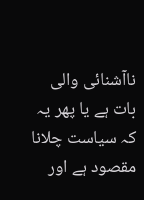ناآشنائی والی بات ہے یا پھر یہ کہ سیاست چلانا مقصود ہے اور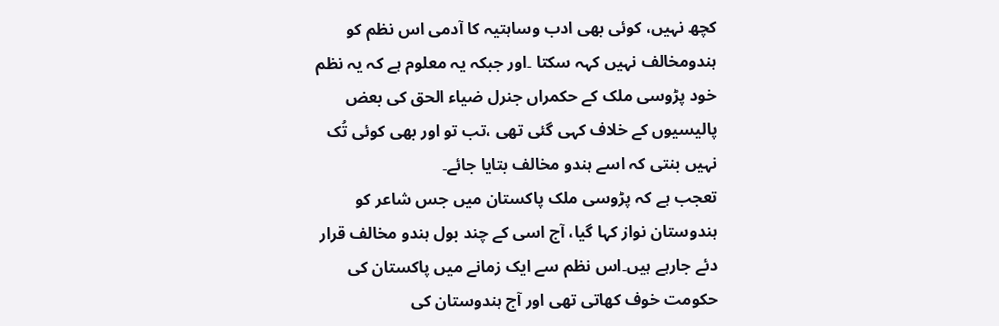کچھ نہیں، کوئی بھی ادب وساہتیہ کا آدمی اس نظم کو ہندومخالف نہیں کہہ سکتا ۔اور جبکہ یہ معلوم ہے کہ یہ نظم خود پڑوسی ملک کے حکمراں جنرل ضیاء الحق کی بعض پالیسیوں کے خلاف کہی گئی تھی ،تب تو اور بھی کوئی تُک نہیں بنتی کہ اسے ہندو مخالف بتایا جائے۔
تعجب ہے کہ پڑوسی ملک پاکستان میں جس شاعر کو ہندوستان نواز کہا گیا، آج اسی کے چند بول ہندو مخالف قرار دئے جارہے ہیں۔اس نظم سے ایک زمانے میں پاکستان کی حکومت خوف کھاتی تھی اور آج ہندوستان کی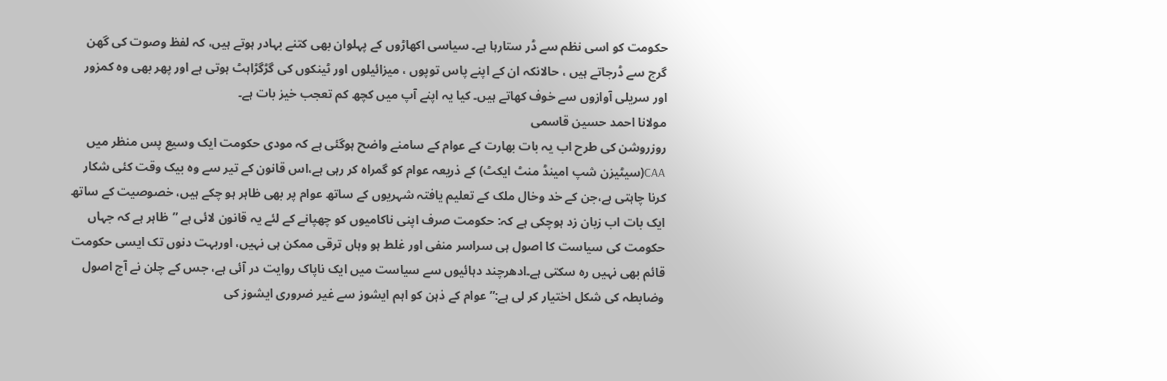حکومت کو اسی نظم سے ڈر ستارہا ہے۔ سیاسی اکھاڑوں کے پہلوان بھی کتنے بہادر ہوتے ہیں، کہ لفظ وصوت کی گھن گرج سے ڈرجاتے ہیں ، حالانکہ ان کے اپنے پاس توپوں ، میزائیلوں اور ٹینکوں کی گڑگڑاہٹ ہوتی ہے اور پھر بھی وہ کمزور اور سریلی آوازوں سے خوف کھاتے ہیں۔ کیا یہ اپنے آپ میں کچھ کم تعجب خیز بات ہے۔
مولانا احمد حسین قاسمی
روزروشن کی طرح اب یہ بات بھارت کے عوام کے سامنے واضح ہوگئی ہے کہ مودی حکومت ایک وسیع پس منظر میں CAA(سیٹیزن شپ امینڈ منٹ ایکٹ) کے ذریعہ عوام کو گمراہ کر رہی ہے،اس قانون کے تیر سے وہ بیک وقت کئی شکار کرنا چاہتی ہے،جن کے خد وخال ملک کے تعلیم یافتہ شہریوں کے ساتھ عوام پر بھی ظاہر ہو چکے ہیں، خصوصیت کے ساتھ ایک بات اب زبان زد ہوچکی ہے کہ: حکومت صرف اپنی ناکامیوں کو چھپانے کے لئے یہ قانون لائی ہے ”ظاہر ہے کہ جہاں حکومت کی سیاست کا اصول ہی سراسر منفی اور غلط ہو وہاں ترقی ممکن ہی نہیں، اوربہت دنوں تک ایسی حکومت قائم بھی نہیں رہ سکتی ہے۔ادھرچند دہائیوں سے سیاست میں ایک ناپاک روایت در آئی ہے، جس کے چلن نے آج اصول وضابطہ کی شکل اختیار کر لی ہے:”عوام کے ذہن کو اہم ایشوز سے غیر ضروری ایشوز کی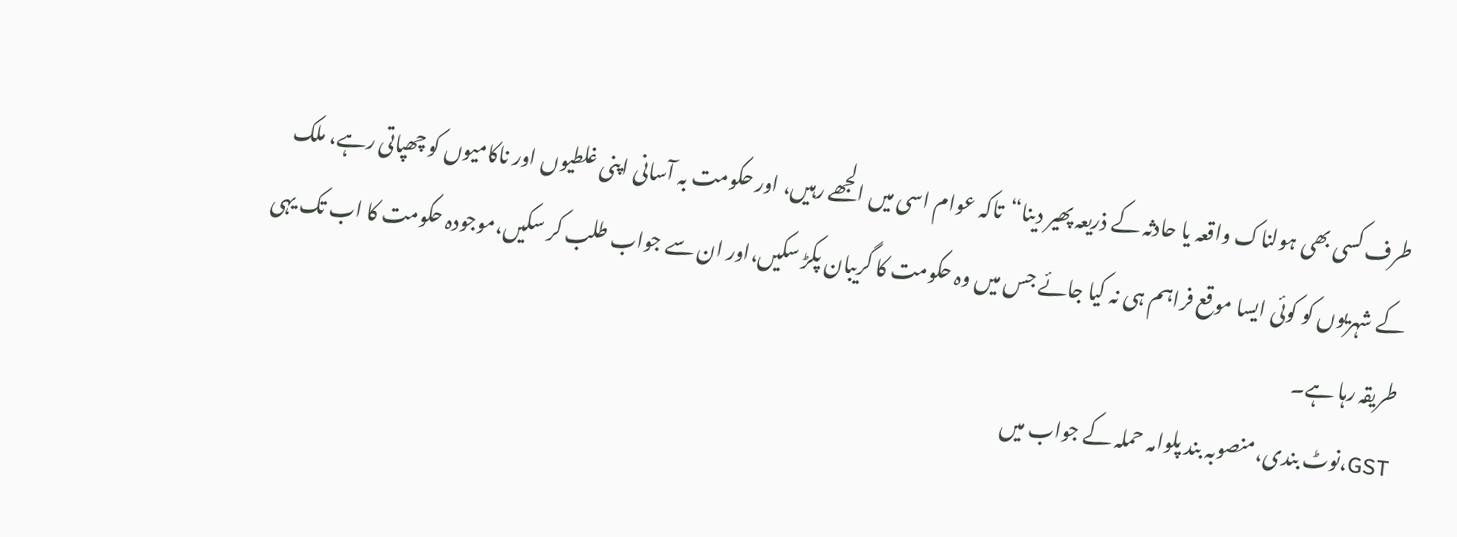طرف کسی بھی ہولناک واقعہ یا حادثہ کے ذریعہ پھیر دینا“تاکہ عوام اسی میں الجھے رہیں، اور حکومت بہ آسانی اپنی غلطیوں اور ناکامیوں کو چھپاتی رہے، ملک کے شہریوں کو کوئی ایسا موقع فراہم ہی نہ کیا جائے جس میں وہ حکومت کا گریبان پکڑ سکیں،اور ان سے جواب طلب کر سکیں،موجودہ حکومت کا اب تک یہی طریقہ رہا ہے۔
GST،نوٹ بندی،منصوبہ بند پلوامہ حملہ کے جواب میں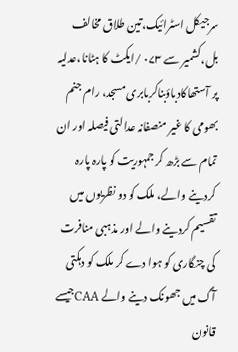سرجیکل اسٹرائیک،تین طلاق مخالف بل،کشمیر سے ۰۷۳ /ایکٹ کا ہٹانا،عدلیہ پر آستھاکادباؤبناکربابری مسجد، رام جنم بھومی کا غیر منصفانہ عدالتی فیصلہ اور ان تمام سے بڑھ کر جمہوریت کو پارہ پارہ کردینے والے، ملک کو دو نظریوں میں تقسیم کردینے والے اور مذہبی منافرت کی چنگاری کو ہوا دے کر ملک کو دہکتی آگ میں جھونک دینے والے CAAجیسے قانون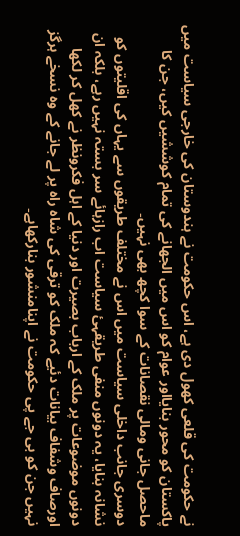نے حکومت کی قلعی کھول دی ہے، اس حکومت نے ہندوستان کی خارجی سیاست میں پاکستان کو محور بنایااور عوام کو اس میں الجھانے کی تمام کوششیں کیں، جن کا ماحصل جانی ومالی نقصانات کے سوا کچھ بھی نہیں۔
دوسری جانب داخلی سیاست میں اس نے مختلف طریقوں سے یہاں کی اقلیتوں کو نشانہ بنایا، یہ دونوں منفی طریقہئ سیاست اب رازہائے سر بستہ نہیں رہے، بلکہ ان دونوں موضوعات پر ملک کے ارباب بصیرت اور دنیا کے اہل فکرونظر نے کھل کر لکھا اورصاف وشفاف بیانات دئیے کہ ملک کو ترقی کی شاہ راہ پر لے جانے کے وہ نسخے ہرگز نہیں جن کو بی جے پی حکومت نے اپنامنشور بنارکھاہے۔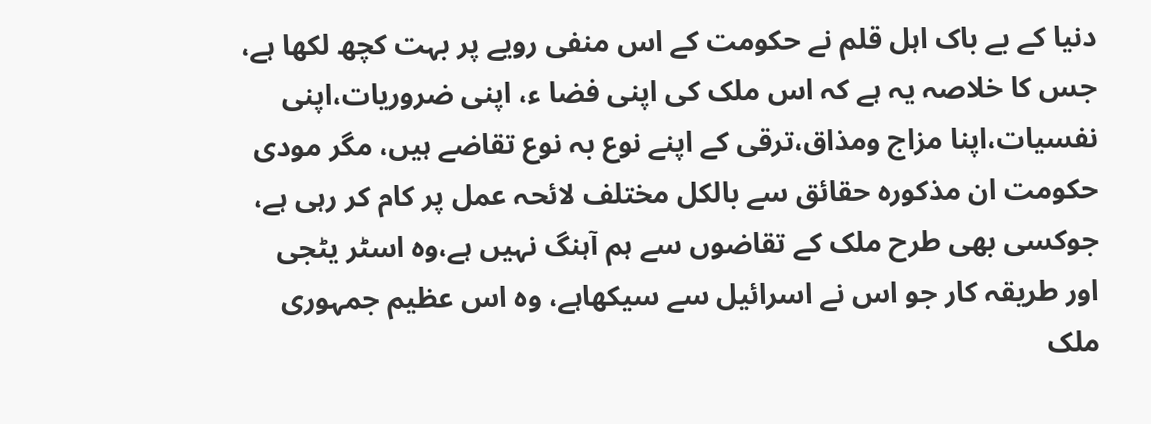دنیا کے بے باک اہل قلم نے حکومت کے اس منفی رویے پر بہت کچھ لکھا ہے، جس کا خلاصہ یہ ہے کہ اس ملک کی اپنی فضا ء، اپنی ضروریات،اپنی نفسیات،اپنا مزاج ومذاق،ترقی کے اپنے نوع بہ نوع تقاضے ہیں، مگر مودی حکومت ان مذکورہ حقائق سے بالکل مختلف لائحہ عمل پر کام کر رہی ہے، جوکسی بھی طرح ملک کے تقاضوں سے ہم آہنگ نہیں ہے،وہ اسٹر یٹجی اور طریقہ کار جو اس نے اسرائیل سے سیکھاہے، وہ اس عظیم جمہوری ملک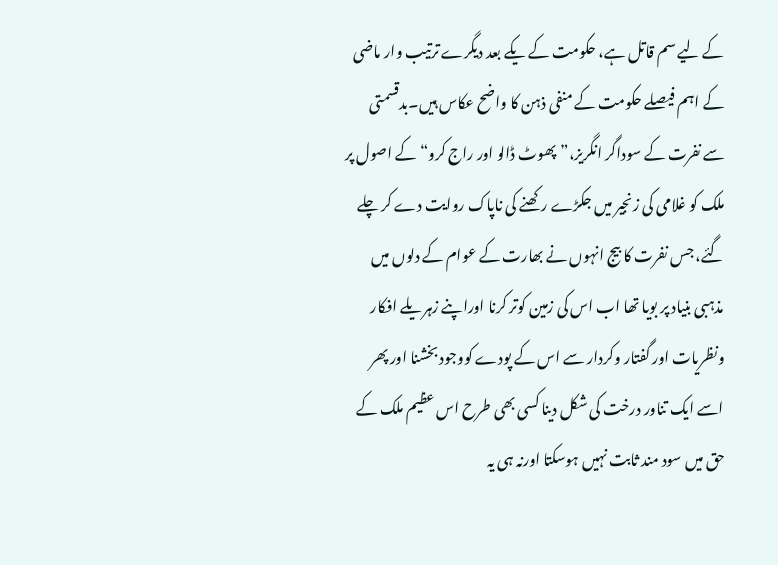کے لیے سم قاتل ہے، حکومت کے یکے بعد دیگرے ترتیب وار ماضی کے اہم فیصلے حکومت کے منفی ذہن کا واضح عکاس ہیں۔بدقسمتی سے نفرت کے سوداگر انگریز،”پھوٹ ڈالو اور راج کرو“ کے اصول پر ملک کو غلامی کی زنجیر میں جکڑے رکھنے کی ناپاک روایت دے کر چلے گئے، جس نفرت کا بیج انہوں نے بھارت کے عوام کے دلوں میں مذہبی بنیاد پر بویا تھا اب اس کی زمین کوتر کرنا اوراپنے زہریلے افکار ونظریات اور گفتار وکردار سے اس کے پودے کووجود بخشنا اور پھر اسے ایک تناور درخت کی شکل دینا کسی بھی طرح اس عظیم ملک کے حق میں سود مند ثابت نہیں ہوسکتا اورنہ ہی یہ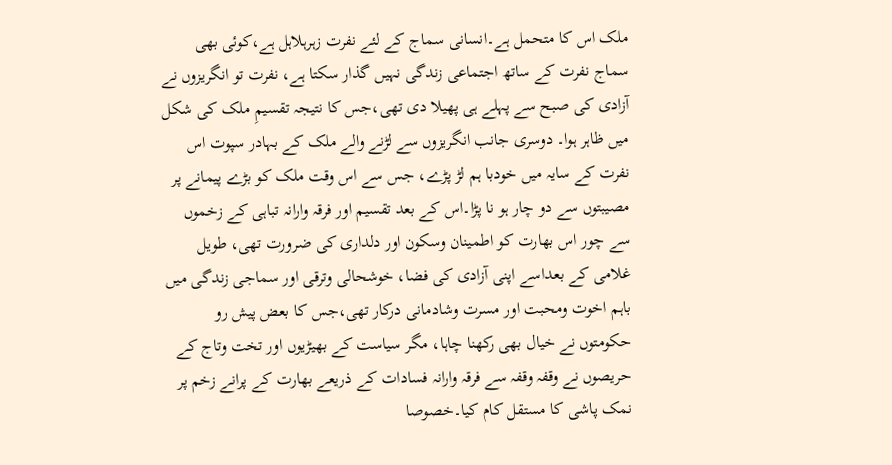ملک اس کا متحمل ہے۔انسانی سماج کے لئے نفرت زہرہلاہل ہے،کوئی بھی سماج نفرت کے ساتھ اجتماعی زندگی نہیں گذار سکتا ہے، نفرت تو انگریزوں نے آزادی کی صبح سے پہلے ہی پھیلا دی تھی،جس کا نتیجہ تقسیمِ ملک کی شکل میں ظاہر ہوا۔ دوسری جانب انگریزوں سے لڑنے والے ملک کے بہادر سپوت اس نفرت کے سایہ میں خودبا ہم لڑ پڑے، جس سے اس وقت ملک کو بڑے پیمانے پر مصیبتوں سے دو چار ہو نا پڑا۔اس کے بعد تقسیم اور فرقہ وارانہ تباہی کے زخموں سے چور اس بھارت کو اطمینان وسکون اور دلداری کی ضرورت تھی، طویل غلامی کے بعداسے اپنی آزادی کی فضا، خوشحالی وترقی اور سماجی زندگی میں باہم اخوت ومحبت اور مسرت وشادمانی درکار تھی،جس کا بعض پیش رو حکومتوں نے خیال بھی رکھنا چاہا، مگر سیاست کے بھیڑیوں اور تخت وتاج کے حریصوں نے وقفہ وقفہ سے فرقہ وارانہ فسادات کے ذریعے بھارت کے پرانے زخم پر نمک پاشی کا مستقل کام کیا۔خصوصا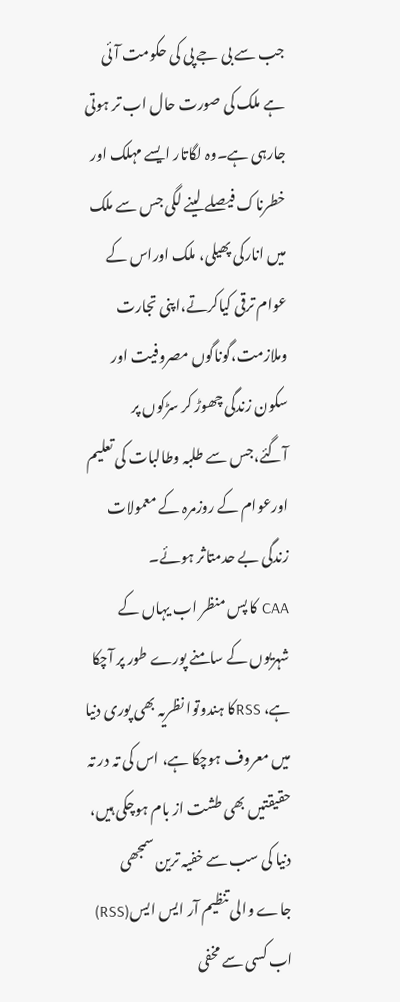جب سے بی جے پی کی حکومت آئی ہے ملک کی صورت حال اب تر ہوتی جارہی ہے۔وہ لگاتار ایسے مہلک اور خطرناک فیصلے لینے لگی جس سے ملک میں انارکی پھیلی، ملک اوراس کے عوام ترقی کیاکرتے،اپنی تجارت وملازمت،گوناگوں مصروفیت اور سکون زندگی چھوڑ کر سڑکوں پر آگئے،جس سے طلبہ وطالبات کی تعلیم اورعوام کے روزمرہ کے معمولات زندگی بے حدمتاثر ہوئے۔
CAA کا پس منظر اب یہاں کے شہریوں کے سامنے پورے طور پر آچکا ہے، RSSکا ہندوتوا نظریہ بھی پوری دنیا میں معروف ہوچکا ہے، اس کی تہ در تہ حقیقتیں بھی طشت از بام ہوچکی ہیں، دنیا کی سب سے خفیہ ترین سمجھی جاے والی تنظیم آر ایس ایس(RSS) اب کسی سے مخفی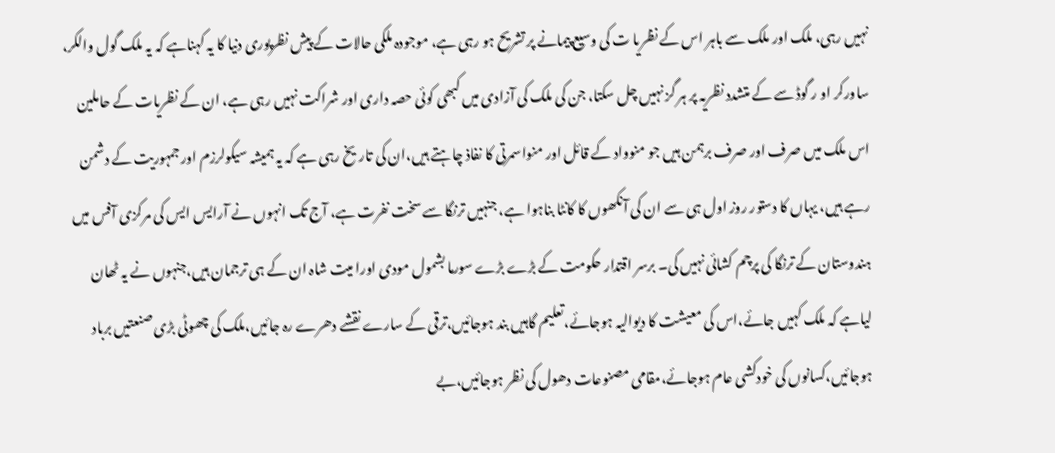نہیں رہی، ملک اور ملک سے باہر اس کے نظریا ت کی وسیع پیمانے پر تشریح ہو رہی ہے، موجودہ ملکی حالات کے پیش نظرپوری دنیا کا یہ کہناہے کہ یہ ملک گول والکر، ساورکر او ر گوڈ سے کے متشدد نظریہ پر ہر گز نہیں چل سکتا، جن کی ملک کی آزادی میں کبھی کوئی حصہ داری اور شراکت نہیں رہی ہے، ان کے نظریات کے حاملین اس ملک میں صرف اور صرف برہمن ہیں جو منوواد کے قائل اور منواسمرتی کا نفاذ چاہتے ہیں،ان کی تاریخ رہی ہے کہ یہ ہمیشہ سیکولرزم اور جمہوریت کے دشمن رہے ہیں، یہاں کا دستور روز اول ہی سے ان کی آنکھوں کا کانٹا بناہوا ہے، جنہیں ترنگا سے سخت نفرت ہے، آج تک انہوں نے آرایس ایس کی مرکزی آفس میں ہندوستان کے ترنگا کی پرچم کشائی نہیں کی۔ برسر اقتدار حکومت کے بڑے بڑے سورما بشمول مودی اورا میت شاہ ان کے ہی ترجمان ہیں،جنہوں نے یہ ٹھان لیاہے کہ ملک کہیں جائے،اس کی معیشت کا دیوالیہ ہوجائے،تعلیم گاہیں بند ہوجائیں،ترقی کے سارے نقشے دھرے رہ جائیں،ملک کی چھوٹی بڑی صنعتیں برباد ہوجائیں،کسانوں کی خودکشی عام ہوجائے،مقامی مصنوعات دھول کی نظر ہوجائیں،بے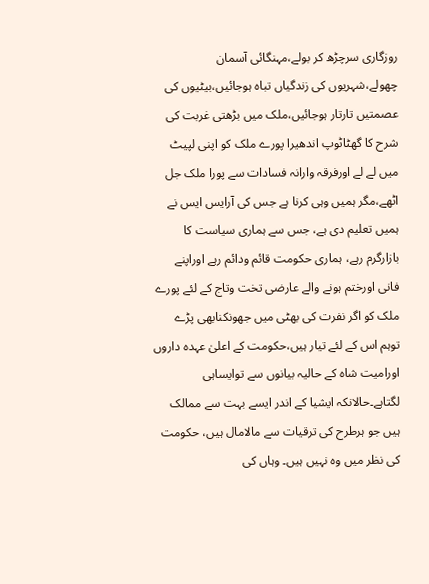روزگاری سرچڑھ کر بولے،مہنگائی آسمان چھولے،شہریوں کی زندگیاں تباہ ہوجائیں،بیٹیوں کی عصمتیں تارتار ہوجائیں،ملک میں بڑھتی غربت کی شرح کا گھٹاٹوپ اندھیرا پورے ملک کو اپنی لپیٹ میں لے لے اورفرقہ وارانہ فسادات سے پورا ملک جل اٹھے،مگر ہمیں وہی کرنا ہے جس کی آرایس ایس نے ہمیں تعلیم دی ہے، جس سے ہماری سیاست کا بازارگرم رہے، ہماری حکومت قائم ودائم رہے اوراپنے فانی اورختم ہونے والے عارضی تخت وتاج کے لئے پورے ملک کو اگر نفرت کی بھٹی میں جھونکنابھی پڑے توہم اس کے لئے تیار ہیں،حکومت کے اعلیٰ عہدہ داروں اورامیت شاہ کے حالیہ بیانوں سے توایساہی لگتاہے۔حالانکہ ایشیا کے اندر ایسے بہت سے ممالک ہیں جو ہرطرح کی ترقیات سے مالامال ہیں، حکومت کی نظر میں وہ نہیں ہیں۔ وہاں کی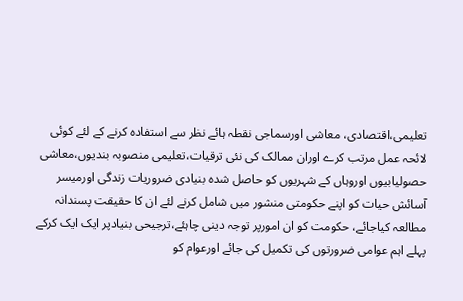تعلیمی،اقتصادی، معاشی اورسماجی نقطہ ہائے نظر سے استفادہ کرنے کے لئے کوئی لائحہ عمل مرتب کرے اوران ممالک کی نئی ترقیات،تعلیمی منصوبہ بندیوں،معاشی حصولیابیوں اوروہاں کے شہریوں کو حاصل شدہ بنیادی ضروریات زندگی اورمیسر آسائش حیات کو اپنے حکومتی منشور میں شامل کرنے لئے ان کا حقیقت پسندانہ مطالعہ کیاجائے، حکومت کو ان امورپر توجہ دینی چاہئے،ترجیحی بنیادپر ایک ایک کرکے پہلے اہم عوامی ضرورتوں کی تکمیل کی جائے اورعوام کو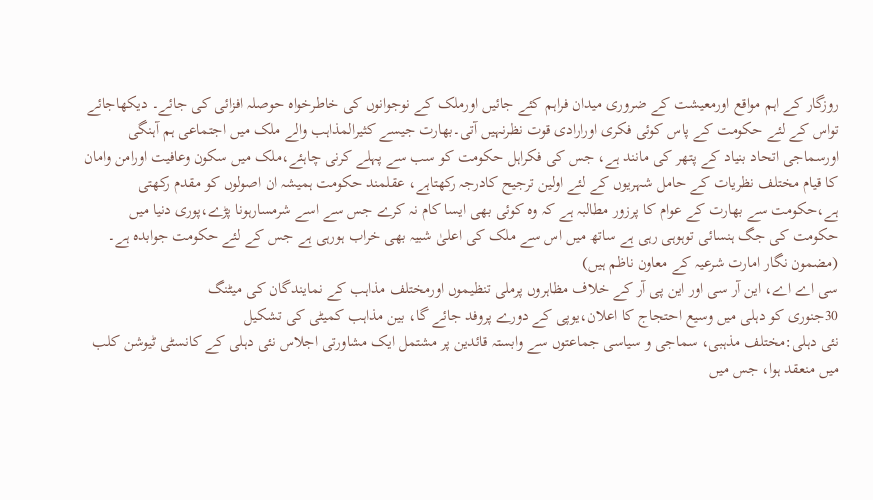روزگار کے اہم مواقع اورمعیشت کے ضروری میدان فراہم کئے جائیں اورملک کے نوجوانوں کی خاطرخواہ حوصلہ افزائی کی جائے۔ دیکھاجائے تواس کے لئے حکومت کے پاس کوئی فکری اورارادی قوت نظرنہیں آتی۔بھارت جیسے کثیرالمذاہب والے ملک میں اجتماعی ہم آہنگی اورسماجی اتحاد بنیاد کے پتھر کی مانند ہے، جس کی فکراہل حکومت کو سب سے پہلے کرنی چاہئے،ملک میں سکون وعافیت اورامن وامان کا قیام مختلف نظریات کے حامل شہریوں کے لئے اولین ترجیح کادرجہ رکھتاہے، عقلمند حکومت ہمیشہ ان اصولوں کو مقدم رکھتی ہے،حکومت سے بھارت کے عوام کا پرزور مطالبہ ہے کہ وہ کوئی بھی ایسا کام نہ کرے جس سے اسے شرمسارہونا پڑے،پوری دنیا میں حکومت کی جگ ہنسائی توہوہی رہی ہے ساتھ میں اس سے ملک کی اعلیٰ شبیہ بھی خراب ہورہی ہے جس کے لئے حکومت جوابدہ ہے۔
(مضمون نگار امارت شرعیہ کے معاون ناظم ہیں)
سی اے اے، این آر سی اور این پی آر کے خلاف مظاہروں پرملی تنظیموں اورمختلف مذاہب کے نمایندگان کی میٹنگ
30جنوری کو دہلی میں وسیع احتجاج کا اعلان،یوپی کے دورے پروفد جائے گا، بین مذاہب کمیٹی کی تشکیل
نئی دہلی:مختلف مذہبی، سماجی و سیاسی جماعتوں سے وابستہ قائدین پر مشتمل ایک مشاورتی اجلاس نئی دہلی کے کانسٹی ٹیوشن کلب میں منعقد ہوا، جس میں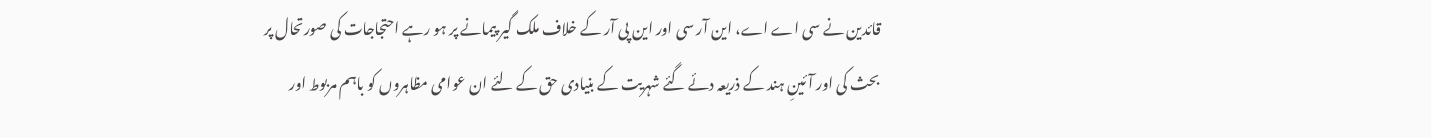قائدین نے سی اے اے، این آر سی اور این پی آر کے خلاف ملک گیر پیمانے پر ہو رہے احتجاجات کی صورتحال پر بحث کی اور آئینِ ہند کے ذریعہ دئے گئے شہریت کے بنیادی حق کے لئے ان عوامی مظاہروں کو باہم مربوط اور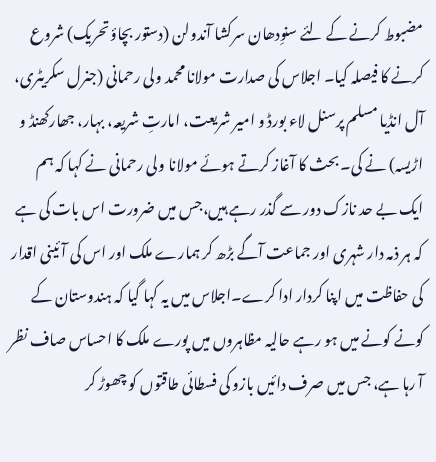مضبوط کرنے کے لئے سنوِدھان سرکشا آندولن (دستور بچاؤ تحریک) شروع کرنے کا فیصلہ کیا۔ اجلاس کی صدارت مولانا محمد ولی رحمانی (جنرل سکریٹری، آل انڈیا مسلم پرسنل لاء بورڈ و امیر شریعت، امارتِ شریعہ، بہار، جھارکھنڈ و اڑیسہ) نے کی۔ بحث کا آغاز کرتے ہوئے مولانا ولی رحمانی نے کہا کہ ہم ایک بے حد نازک دور سے گذر رہے ہیں،جس میں ضرورت اس بات کی ہے کہ ہر ذمہ دار شہری اور جماعت آگے بڑھ کر ہمارے ملک اور اس کی آئینی اقدار کی حفاظت میں اپنا کردار ادا کرے۔اجلاس میں یہ کہا گیا کہ ہندوستان کے کونے کونے میں ہو رہے حالیہ مظاہروں میں پورے ملک کا احساس صاف نظر آ رہا ہے، جس میں صرف دائیں بازو کی فسطائی طاقتوں کو چھوڑ کر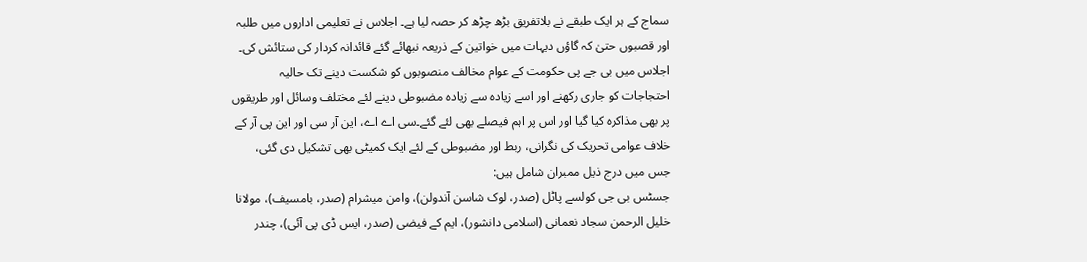سماج کے ہر ایک طبقے نے بلاتفریق بڑھ چڑھ کر حصہ لیا ہے۔ اجلاس نے تعلیمی اداروں میں طلبہ اور قصبوں حتیٰ کہ گاؤں دیہات میں خواتین کے ذریعہ نبھائے گئے قائدانہ کردار کی ستائش کی۔ اجلاس میں بی جے پی حکومت کے عوام مخالف منصوبوں کو شکست دینے تک حالیہ احتجاجات کو جاری رکھنے اور اسے زیادہ سے زیادہ مضبوطی دینے لئے مختلف وسائل اور طریقوں پر بھی مذاکرہ کیا گیا اور اس پر اہم فیصلے بھی لئے گئے۔سی اے اے، این آر سی اور این پی آر کے خلاف عوامی تحریک کی نگرانی، ربط اور مضبوطی کے لئے ایک کمیٹی بھی تشکیل دی گئی، جس میں درج ذیل ممبران شامل ہیں:
جسٹس بی جی کولسے پاٹل (صدر، لوک شاسن آندولن)، وامن میشرام (صدر، بامسیف)، مولانا خلیل الرحمن سجاد نعمانی (اسلامی دانشور)، ایم کے فیضی (صدر، ایس ڈی پی آئی)، چندر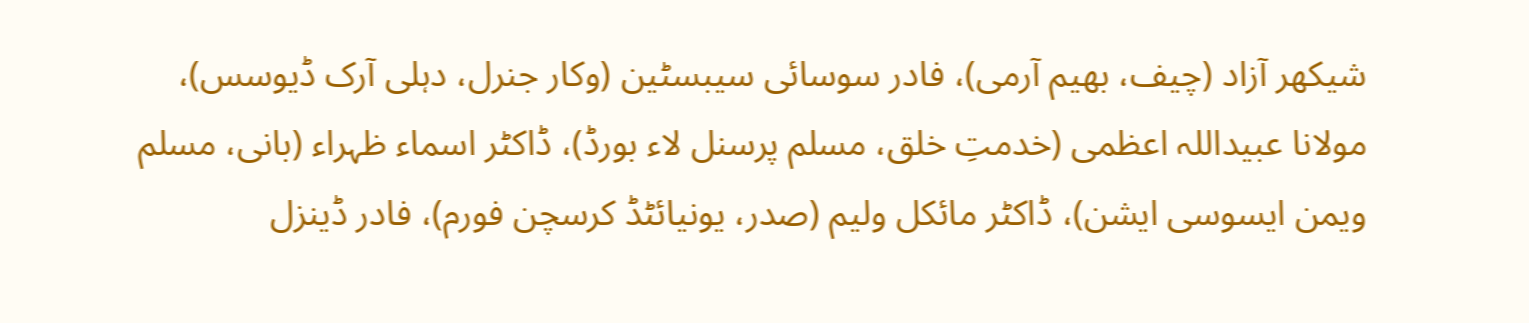شیکھر آزاد (چیف، بھیم آرمی)، فادر سوسائی سیبسٹین (وکار جنرل، دہلی آرک ڈیوسس)، مولانا عبیداللہ اعظمی (خدمتِ خلق، مسلم پرسنل لاء بورڈ)، ڈاکٹر اسماء ظہراء (بانی، مسلم ویمن ایسوسی ایشن)، ڈاکٹر مائکل ولیم (صدر، یونیائٹڈ کرسچن فورم)، فادر ڈینزل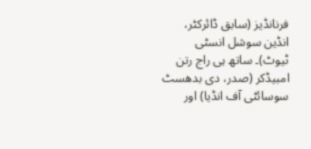فرنانڈیز (سابق ڈائرکٹر، انڈین سوشل انسٹی ٹیوٹ)۔ ساتھ ہی راج رتن امبیڈکر (صدر، دی بدھسٹ سوسائٹی آف انڈیا) اور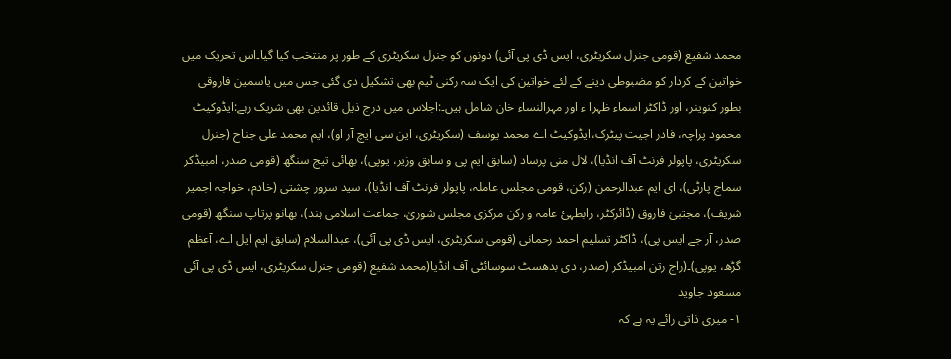محمد شفیع (قومی جنرل سکریٹری، ایس ڈی پی آئی) دونوں کو جنرل سکریٹری کے طور پر منتخب کیا گیا۔اس تحریک میں خواتین کے کردار کو مضبوطی دینے کے لئے خواتین کی ایک سہ رکنی ٹیم بھی تشکیل دی گئی جس میں یاسمین فاروقی بطور کنوینر، اور ڈاکٹر اسماء ظہرا ء اور مہرالنساء خان شامل ہیں۔:اجلاس میں درج ذیل قائدین بھی شریک رہے:ایڈوکیٹ محمود پراچہ، فادر اجیت پیٹرک،ایڈوکیٹ اے محمد یوسف (سکریٹری، این سی ایچ آر او)، ایم محمد علی جناح (جنرل سکریٹری، پاپولر فرنٹ آف انڈیا)، لال منی پرساد (سابق ایم پی و سابق وزیر، یوپی)، بھائی تیج سنگھ (قومی صدر، امبیڈکر سماج پارٹی)، ای ایم عبدالرحمن (رکن، قومی مجلس عاملہ، پاپولر فرنٹ آف انڈیا)، سید سرور چشتی (خادم، خواجہ اجمیر شریف)، مجتبیٰ فاروق (ڈائرکٹر، رابطہئ عامہ و رکن مرکزی مجلس شوریٰ، جماعت اسلامی ہند)، بھانو پرتاپ سنگھ (قومی صدر، آر جے ایس پی)، ڈاکٹر تسلیم احمد رحمانی (قومی سکریٹری، ایس ڈی پی آئی)، عبدالسلام (سابق ایم ایل اے، آعظم گڑھ، یوپی)۔(راج رتن امبیڈکر (صدر، دی بدھسٹ سوسائٹی آف انڈیا(محمد شفیع (قومی جنرل سکریٹری، ایس ڈی پی آئی
مسعود جاوید
١- میری ذاتی رائے یہ ہے کہ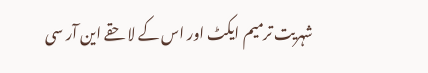شہریت ترمیم ایکٹ اور اس کے لاحقے این آر سی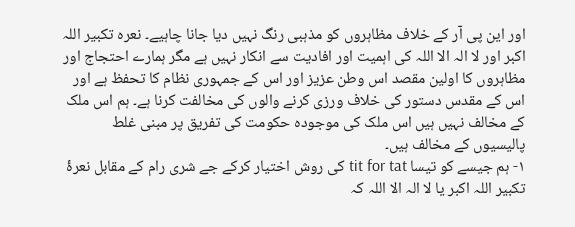اور این پی آر کے خلاف مظاہروں کو مذہبی رنگ نہیں دیا جانا چاہیے۔ نعرہ تکبیر اللہ اکبر اور لا الہ الا اللہ کی اہمیت اور افادیت سے انکار نہیں ہے مگر ہمارے احتجاج اور مظاہروں کا اولین مقصد اس وطن عزیز اور اس کے جمہوری نظام کا تحفظ ہے اور اس کے مقدس دستور کی خلاف ورزی کرنے والوں کی مخالفت کرنا ہے۔ ہم اس ملک کے مخالف نہیں ہیں اس ملک کی موجودہ حکومت کی تفریق پر مبنی غلط پالیسیوں کے مخالف ہیں۔
١- ہم جیسے کو تیسا tit for tat کی روش اختیار کرکے جے شری رام کے مقابل نعرۂ تکبیر اللہ اکبر یا لا الہ الا اللہ کہ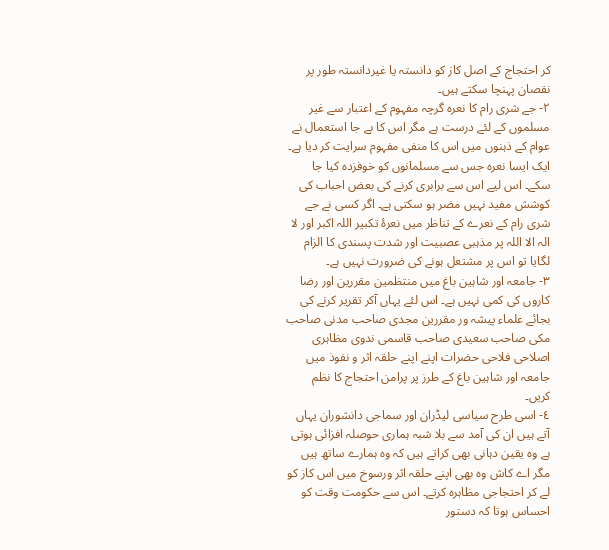کر احتجاج کے اصل کاز کو دانستہ یا غیردانستہ طور پر نقصان پہنچا سکتے ہیں۔
٢- جے شری رام کا نعرہ گرچہ مفہوم کے اعتبار سے غیر مسلموں کے لئے درست ہے مگر اس کا بے جا استعمال نے عوام کے ذہنوں میں اس کا منفی مفہوم سرایت کر دیا ہے۔ ایک ایسا نعرہ جس سے مسلمانوں کو خوفزدہ کیا جا سکے۔ اس لیے اس سے برابری کرنے کی بعض احباب کی کوشش مفید نہیں مضر ہو سکتی ہے۔ اگر کسی نے جے شری رام کے نعرے کے تناظر میں نعرۂ تکبیر اللہ اکبر اور لا الہ الا اللہ پر مذہبی عصبیت اور شدت پسندی کا الزام لگایا تو اس پر مشتعل ہونے کی ضرورت نہیں ہے۔
٣- جامعہ اور شاہین باغ میں منتظمین مقررین اور رضا کاروں کی کمی نہیں ہے۔ اس لئے یہاں آکر تقریر کرنے کی بجائے علماء پیشہ ور مقررین مجدی صاحب مدنی صاحب مکی صاحب سعیدی صاحب قاسمی ندوی مظاہری اصلاحی فلاحی حضرات اپنے اپنے حلقہ اثر و نفوذ میں جامعہ اور شاہین باغ کے طرز پر پرامن احتجاج کا نظم کریں۔
٤- اسی طرح سیاسی لیڈران اور سماجی دانشوران یہاں آتے ہیں ان کی آمد سے بلا شبہ ہماری حوصلہ افزائی ہوتی ہے وہ یقین دہانی بھی کراتے ہیں کہ وہ ہمارے ساتھ ہیں مگر اے کاش وہ بھی اپنے حلقہ اثر ورسوخ میں اس کاز کو لے کر احتجاجی مظاہرہ کرتے۔ اس سے حکومت وقت کو احساس ہوتا کہ دستور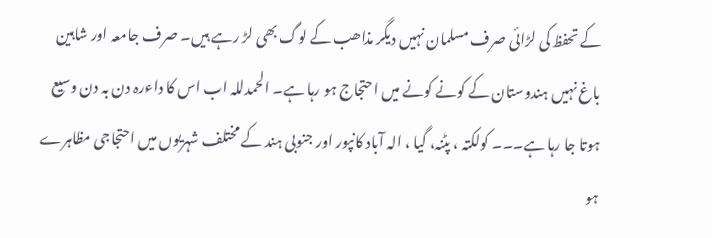کے تحفظ کی لڑائی صرف مسلمان نہیں دیگر مذاھب کے لوگ بھی لڑ رہے ہیں۔ صرف جامعہ اور شاہین باغ نہیں ہندوستان کے کونے کونے میں احتجاج ہو رہا ہے۔ الحمدللہ اب اس کا داءرہ دن بہ دن وسیع ہوتا جا رہا ہے۔۔۔ کولکتہ ، پٹنہ، گیا ، الہ آباد کانپور اور جنوبی ہند کے مختلف شہریوں میں احتجاجی مظاہرے ہو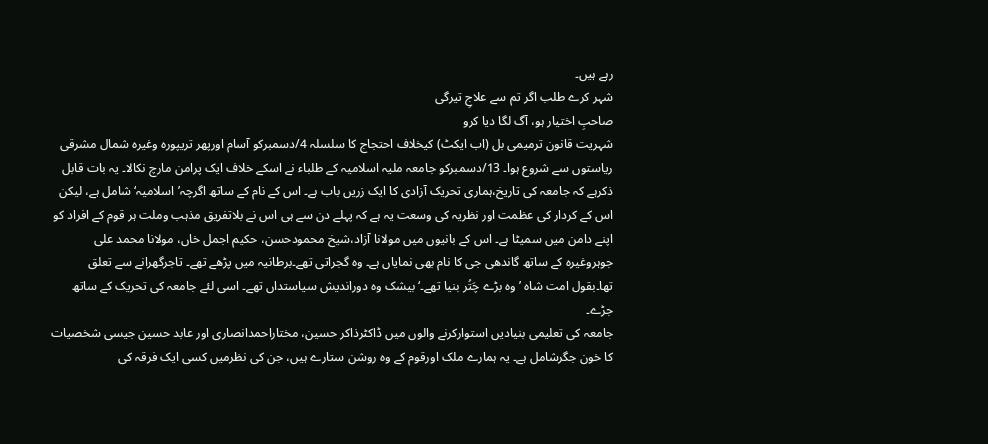رہے ہیں۔
شہر کرے طلب اگر تم سے علاجِ تیرگی
صاحبِ اختیار ہو، آگ لگا دیا کرو
شہریت قانون ترمیمی بل (اب ایکٹ) کیخلاف احتجاج کا سلسلہ 4/دسمبرکو آسام اورپھر تریپورہ وغیرہ شمال مشرقی ریاستوں سے شروع ہوا۔ 13/دسمبرکو جامعہ ملیہ اسلامیہ کے طلباء نے اسکے خلاف ایک پرامن مارچ نکالا۔ یہ بات قابل ذکرہے کہ جامعہ کی تاریخ،ہماری تحریک آزادی کا ایک زریں باب ہے۔ اس کے نام کے ساتھ اگرچہ’اسلامیہ‘شامل ہے، لیکن اس کے کردار کی عظمت اور نظریہ کی وسعت یہ ہے کہ پہلے دن سے ہی اس نے بلاتفریق مذہب وملت ہر قوم کے افراد کو اپنے دامن میں سمیٹا ہے۔ اس کے بانیوں میں مولانا آزاد،شیخ محمودحسن، حکیم اجمل خاں، مولانا محمد علی جوہروغیرہ کے ساتھ گاندھی جی کا نام بھی نمایاں ہے۔ وہ گجراتی تھے۔برطانیہ میں پڑھے تھے۔ تاجرگھرانے سے تعلق تھا۔بقول امت شاہ ’وہ بڑے چَتُر بنیا تھے۔‘بیشک وہ دوراندیش سیاستداں تھے۔ اسی لئے جامعہ کی تحریک کے ساتھ جڑے۔
جامعہ کی تعلیمی بنیادیں استوارکرنے والوں میں ڈاکٹرذاکر حسین، مختاراحمدانصاری اور عابد حسین جیسی شخصیات کا خون جگرشامل ہے۔ یہ ہمارے ملک اورقوم کے وہ روشن ستارے ہیں، جن کی نظرمیں کسی ایک فرقہ کی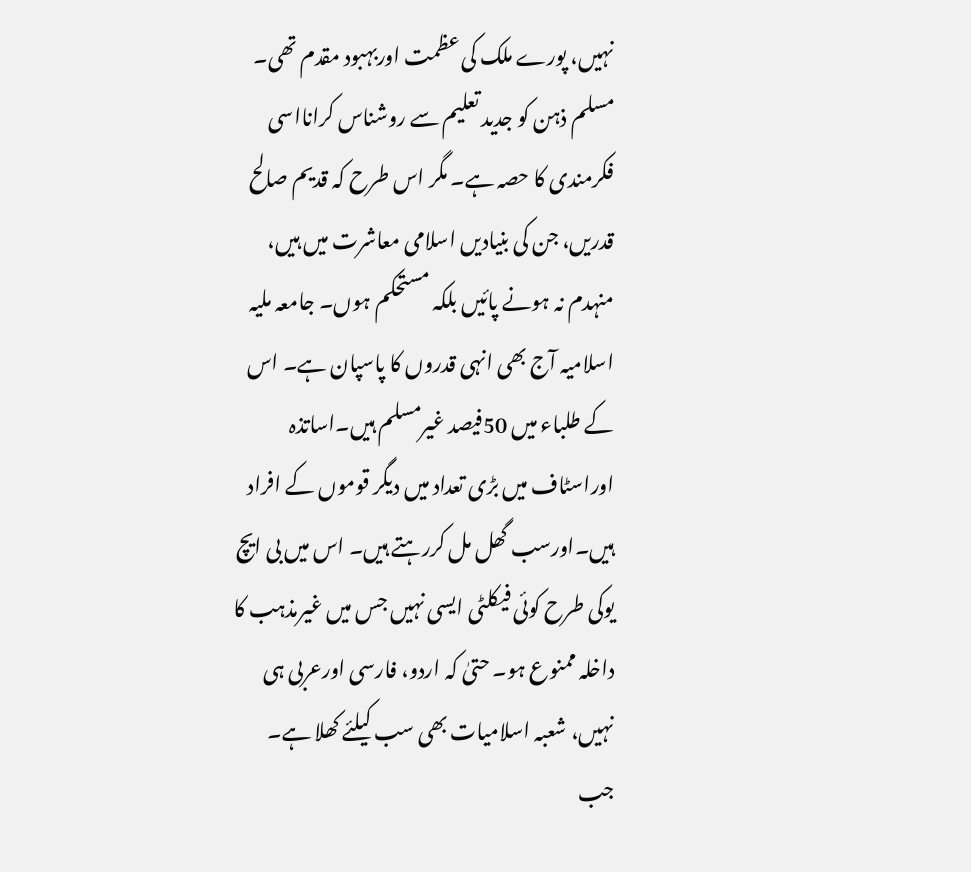نہیں، پورے ملک کی عظمت اوربہبود مقدم تھی۔ مسلم ذہن کو جدید تعلیم سے روشناس کرانااسی فکرمندی کا حصہ ہے۔ مگر اس طرح کہ قدیم صالح قدریں، جن کی بنیادیں اسلامی معاشرت میں ہیں، منہدم نہ ہونے پائیں بلکہ مستحکم ہوں۔ جامعہ ملیہ اسلامیہ آج بھی انہی قدروں کا پاسپان ہے۔ اس کے طلباء میں 50فیصد غیرمسلم ہیں۔اساتذہ اوراسٹاف میں بڑی تعداد میں دیگر قوموں کے افراد ہیں۔اورسب گھل مل کررہتے ہیں۔ اس میں بی ایچ یوکی طرح کوئی فیکلٹی ایسی نہیں جس میں غیرمذہب کا داخلہ ممنوع ہو۔ حتیٰ کہ اردو، فارسی اورعربی ہی نہیں، شعبہ اسلامیات بھی سب کیلئے کھلا ہے۔
جب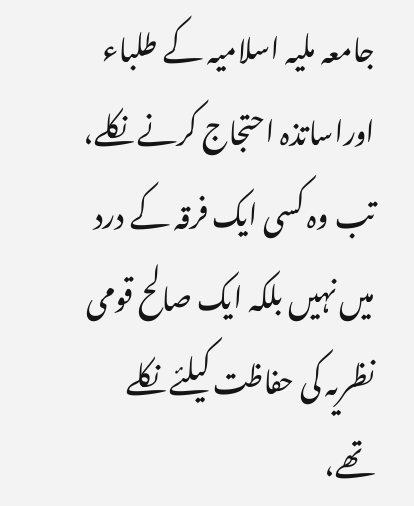جامعہ ملیہ اسلامیہ کے طلباء اوراساتذہ احتجاج کرنے نکلے، تب وہ کسی ایک فرقہ کے درد میں نہیں بلکہ ایک صالح قومی نظریہ کی حفاظت کیلئے نکلے تھے،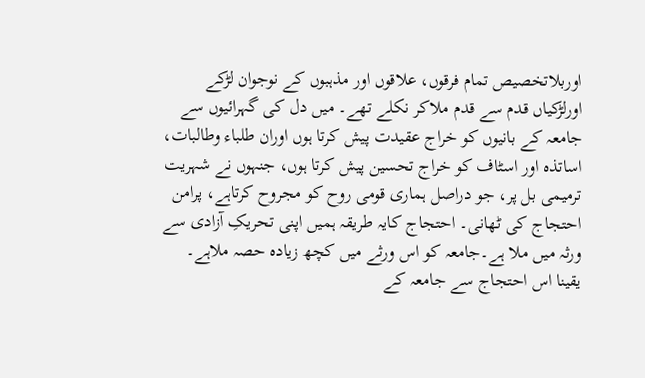اوربلاتخصیص تمام فرقوں، علاقوں اور مذہبوں کے نوجوان لڑکے اورلڑکیاں قدم سے قدم ملاکر نکلے تھے۔ میں دل کی گہرائیوں سے جامعہ کے بانیوں کو خراج عقیدت پیش کرتا ہوں اوران طلباء وطالبات، اساتذہ اور اسٹاف کو خراج تحسین پیش کرتا ہوں، جنہوں نے شہریت ترمیمی بل پر، جو دراصل ہماری قومی روح کو مجروح کرتاہے، پرامن احتجاج کی ٹھانی۔ احتجاج کایہ طریقہ ہمیں اپنی تحریکِ آزادی سے ورثہ میں ملا ہے۔جامعہ کو اس ورثے میں کچھ زیادہ حصہ ملاہے۔ یقینا اس احتجاج سے جامعہ کے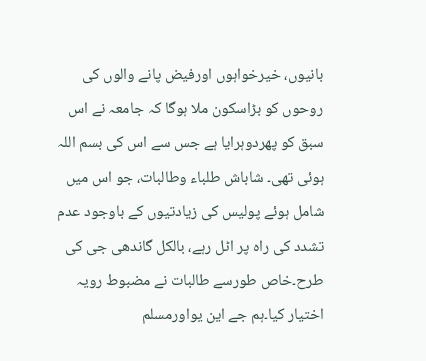بانیوں، خیرخواہوں اورفیض پانے والوں کی روحوں کو بڑاسکون ملا ہوگا کہ جامعہ نے اس سبق کو پھردوہرایا ہے جس سے اس کی بسم اللہ ہوئی تھی۔ شاباش طلباء وطالبات، جو اس میں شامل ہوئے پولیس کی زیادتیوں کے باوجود عدم تشدد کی راہ پر اٹل رہے، بالکل گاندھی جی کی طرح۔خاص طورسے طالبات نے مضبوط رویہ اختیار کیا۔ہم جے این یواورمسلم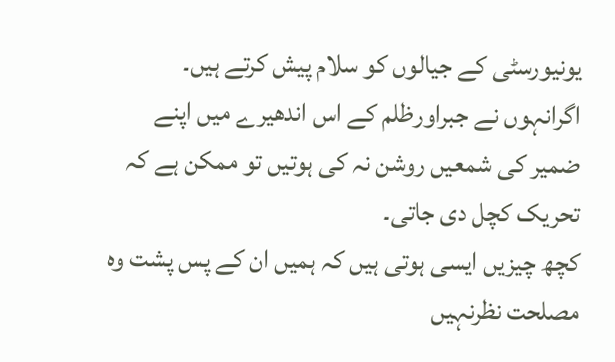یونیورسٹی کے جیالوں کو سلام پیش کرتے ہیں۔ اگرانہوں نے جبراورظلم کے اس اندھیرے میں اپنے ضمیر کی شمعیں روشن نہ کی ہوتیں تو ممکن ہے کہ تحریک کچل دی جاتی۔
کچھ چیزیں ایسی ہوتی ہیں کہ ہمیں ان کے پس پشت وہ مصلحت نظرنہیں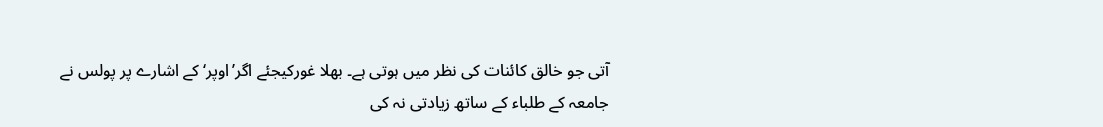آتی جو خالق کائنات کی نظر میں ہوتی ہے۔ بھلا غورکیجئے اگر’اوپر‘ کے اشارے پر پولس نے جامعہ کے طلباء کے ساتھ زیادتی نہ کی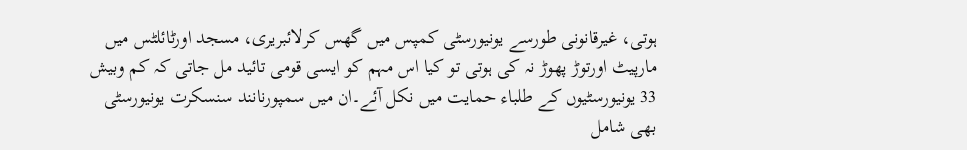ہوتی، غیرقانونی طورسے یونیورسٹی کمپس میں گھس کرلائبریری، مسجد اورٹائلٹس میں مارپیٹ اورتوڑ پھوڑ نہ کی ہوتی تو کیا اس مہم کو ایسی قومی تائید مل جاتی کہ کم وبیش 33 یونیورسٹیوں کے طلباء حمایت میں نکل آئے۔ان میں سمپورنانند سنسکرت یونیورسٹی بھی شامل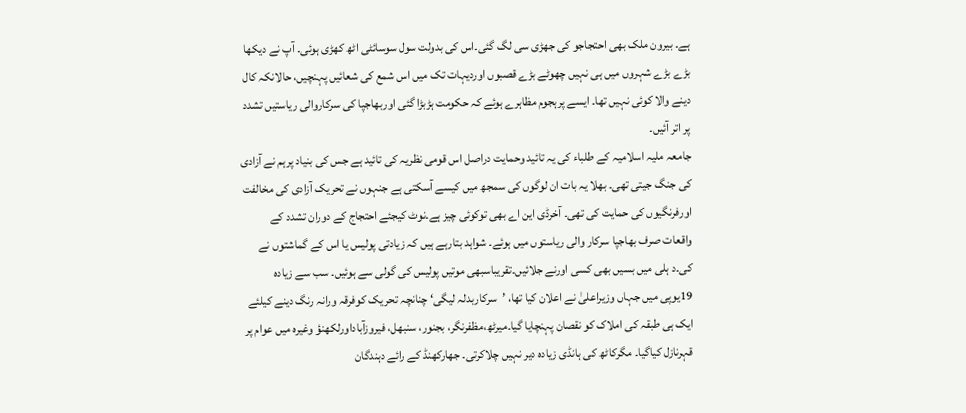ہے۔ بیرون ملک بھی احتجاجو کی جھڑی سی لگ گئی۔اس کی بدولت سول سوسائٹی اٹھ کھڑی ہوئی۔ آپ نے دیکھا بڑے بڑے شہروں میں ہی نہیں چھوٹے بڑے قصبوں اوردیہات تک میں اس شمع کی شعائیں پہنچیں، حالانکہ کال دینے والا کوئی نہیں تھا۔ ایسے پرہجوم مظاہرے ہوئے کہ حکومت ہڑبڑا گئی اوربھاجپا کی سرکاروالی ریاستیں تشدد پر اتر آئیں۔
جامعہ ملیہ اسلامیہ کے طلباء کی یہ تائید وحمایت دراصل اس قومی نظریہ کی تائید ہے جس کی بنیاد پرہم نے آزادی کی جنگ جیتی تھی۔ بھلا یہ بات ان لوگوں کی سمجھ میں کیسے آسکتی ہے جنہوں نے تحریک آزادی کی مخالفت اورفرنگیوں کی حمایت کی تھی۔ آخرڈی این اے بھی توکوئی چیز ہے۔نوٹ کیجئے احتجاج کے دوران تشدد کے واقعات صرف بھاجپا سرکار والی ریاستوں میں ہوئے۔ شواہد بتارہے ہیں کہ زیادتی پولیس یا اس کے گماشتوں نے کی۔د ہلی میں بسیں بھی کسی اورنے جلائیں۔تقریباسبھی موتیں پولیس کی گولی سے ہوئیں۔ سب سے زیادہ 19یوپی میں جہاں وزیراعلیٰ نے اعلان کیا تھا، ’سرکاربدلہ لیگی‘ چنانچہ تحریک کوفرقہ ورانہ رنگ دینے کیلئے ایک ہی طبقہ کی املاک کو نقصان پہنچایا گیا۔میرٹھ،مظفرنگر، بجنور، سنبھل، فیروزآباداورلکھنؤ وغیرہ میں عوام پر قہرنازل کیاگیا۔ مگرکاٹھ کی ہانڈی زیادہ دیر نہیں چلاکرتی۔ جھارکھنڈ کے رائے دہندگان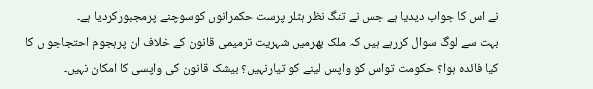نے اس کا جواب دیدیا ہے جس نے تنگ نظر ہٹلر پرست حکمرانوں کوسوچنے پرمجبورکردیا ہے۔
بہت سے لوگ سوال کررہے ہیں کہ ملک بھرمیں شہریت ترمیمی قانون کے خلاف ان پرہجوم احتجاجو ں کا کیا فائدہ ہوا؟ حکومت تواس کو واپس لینے کو تیارنہیں؟ بیشک قانون کی واپسی کا امکان نہیں۔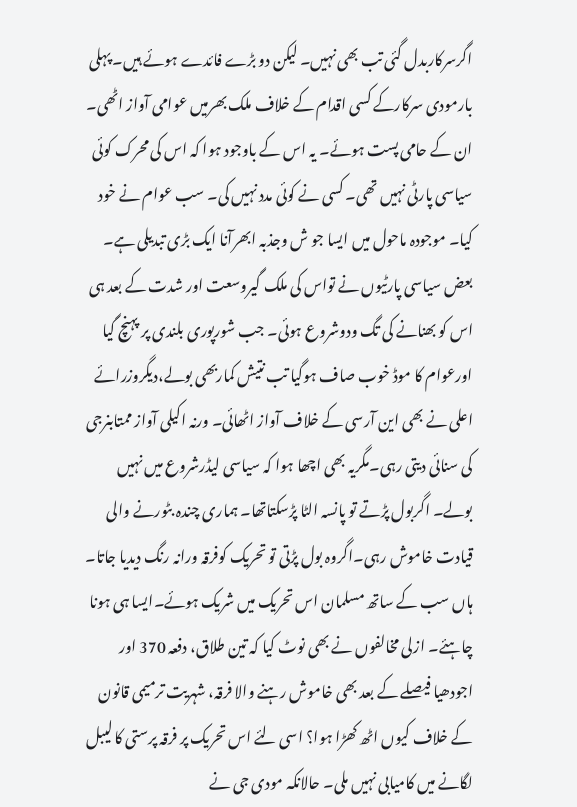اگرسرکاربدل گئی تب بھی نہیں۔ لیکن دو بڑے فائدے ہوئے ہیں۔ پہلی بارمودی سرکارکے کسی اقدام کے خلاف ملک بھرمیں عوامی آواز اٹھی۔ ان کے حامی پست ہوئے۔ یہ اس کے باوجود ہوا کہ اس کی محرک کوئی سیاسی پارٹی نہیں تھی۔ کسی نے کوئی مدد نہیں کی۔ سب عوام نے خود کیا۔ موجودہ ماحول میں ایسا جو ش وجذبہ ابھرآنا ایک بڑی تبدیلی ہے۔ بعض سیاسی پارٹیوں نے تواس کی ملک گیروسعت اور شدت کے بعد ہی اس کو بھنانے کی تگ ودوشروع ہوئی۔ جب شورپوری بلندی پر پہنچ گیا اورعوام کا موڈ خوب صاف ہوگیا تب نتیش کماربھی بولے،دیگروزرائے اعلی نے بھی این آرسی کے خلاف آواز اٹھائی۔ ورنہ اکیلی آواز ممتابنرجی کی سنائی دیتی رہی۔مگریہ بھی اچھا ہوا کہ سیاسی لیڈرشروع میں نہیں بولے۔ اگربول پڑتے تو پانسہ الٹا پڑسکتاتھا۔ ہماری چندہ بٹورنے والی قیادت خاموش رہی۔اگروہ بول پڑتی تو تحریک کوفرقہ ورانہ رنگ دیدیا جاتا۔
ہاں سب کے ساتھ مسلمان اس تحریک میں شریک ہوئے۔ایسا ہی ہونا چاہئے۔ ازلی مخالفوں نے بھی نوٹ کیا کہ تین طلاق، دفعہ 370 اور اجودھیا فیصلے کے بعد بھی خاموش رہنے والا فرقہ، شہریت ترمیمی قانون کے خلاف کیوں اٹھ کھڑا ہوا؟ اسی لئے اس تحریک پر فرقہ پرستی کا لیبل لگانے میں کامیابی نہیں ملی۔ حالانکہ مودی جی نے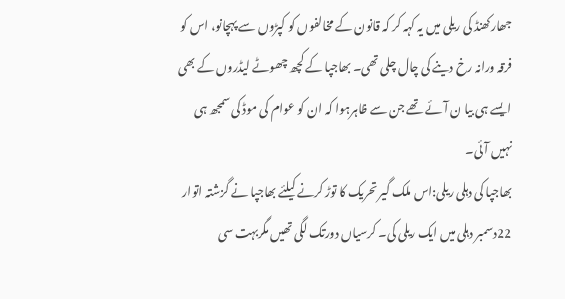جھارکھنڈ کی ریلی میں یہ کہہ کر کہ قانون کے مخالفوں کو کپڑوں سے پہچانو، اس کو فرقہ ورانہ رخ دینے کی چال چلی تھی۔ بھاجپا کے کچھ چھوٹے لیڈروں کے بھی ایسے ہی بیا ن آئے تھے جن سے ظاہرہوا کہ ان کو عوام کی موڈ کی سمجھ ہی نہیں آئی۔
بھاجپا کی دہلی ریلی:اس ملک گیر تحریک کا توڑ کرنے کیلئے بھاجپا نے گزشتہ اتوار 22دسمبر دہلی میں ایک ریلی کی۔ کرسیاں دورتک لگی تھیں مگربہت سی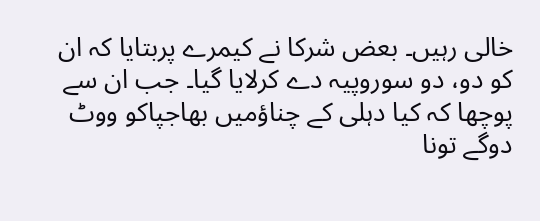خالی رہیں۔ بعض شرکا نے کیمرے پربتایا کہ ان کو دو، دو سوروپیہ دے کرلایا گیا۔ جب ان سے پوچھا کہ کیا دہلی کے چناؤمیں بھاجپاکو ووٹ دوگے تونا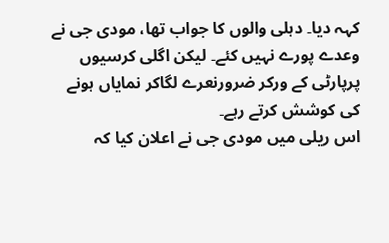کہہ دیا۔ دہلی والوں کا جواب تھا، مودی جی نے وعدے پورے نہیں کئے۔ لیکن اگلی کرسیوں پرپارٹی کے ورکر ضرورنعرے لگاکر نمایاں ہونے کی کوشش کرتے رہے۔
اس ریلی میں مودی جی نے اعلان کیا کہ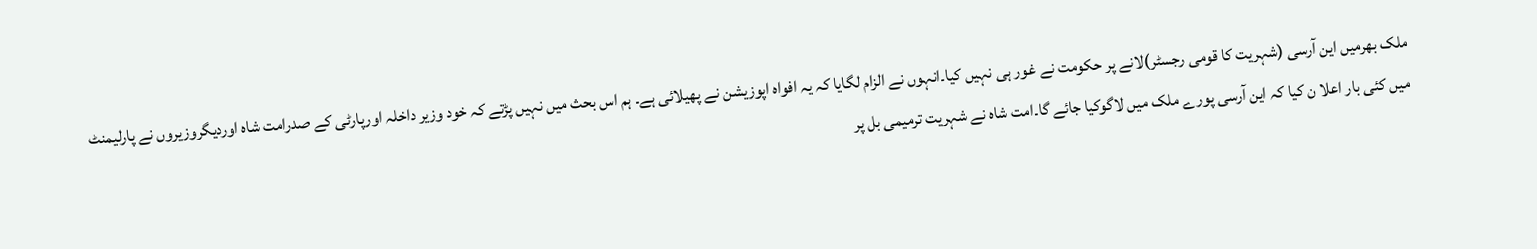ملک بھرمیں این آرسی (شہریت کا قومی رجسٹر)لانے پر حکومت نے غور ہی نہیں کیا۔انہوں نے الزام لگایا کہ یہ افواہ اپوزیشن نے پھیلائی ہے۔ ہم اس بحث میں نہیں پڑتے کہ خود وزیر داخلہ اورپارٹی کے صدرامت شاہ اوردیگروزیروں نے پارلیمنٹ میں کئی بار اعلا ن کیا کہ این آرسی پورے ملک میں لاگوکیا جائے گا۔امت شاہ نے شہریت ترمیمی بل پر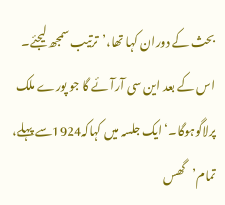بحث کے دوران کہا تھا،’ترتیب سمجھ لیجئے۔ اس کے بعد این سی آرآئے گا جو پورے ملک پرلاگوہوگا۔‘ ایک جلسہ میں کہاکہ1924سے پہلے، تمام’گھس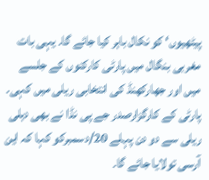پیٹھیوں‘ کو نکال باہر کیا جائے گا۔ یہی بات مغربی بنگال میں پارٹی کارکنوں کے جلسے میں اور جھارکھنڈ کی انتخابی ریلی میں کہی۔ پارٹی کے کارگزارصدر جے پی نڈا نے بھی دہلی ریلی سے دو دن پہلے 20/دسمبرکو کہا کہ این آرسی تولایا جائے گا۔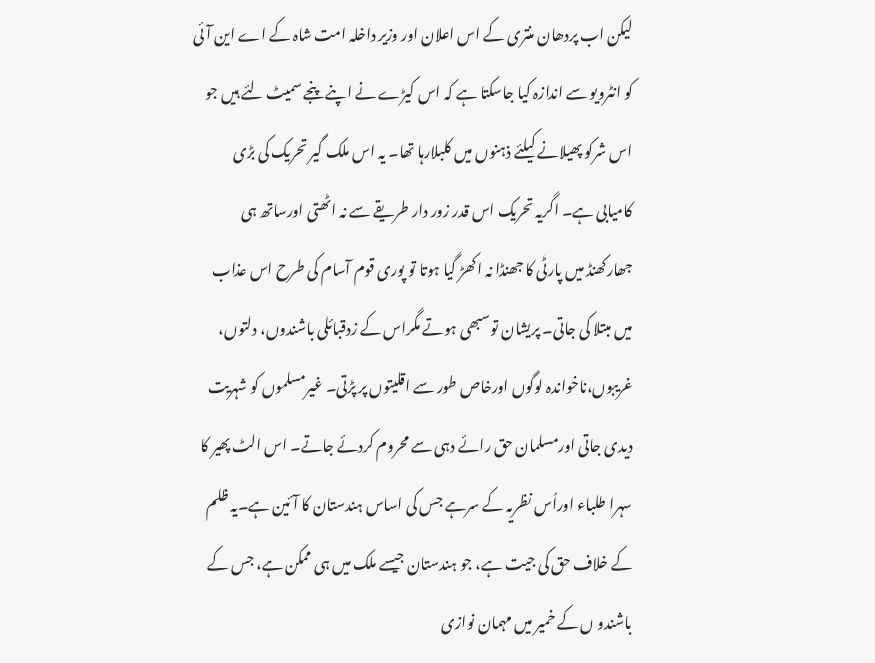لیکن اب پردھان منتری کے اس اعلان اور وزیر داخلہ امت شاہ کے اے این آئی کو انٹرویو سے اندازہ کیا جاسکتا ہے کہ اس کیڑے نے اپنے پنجے سمیٹ لئے ہیں جو اس شرکو پھیلانے کیلئے ذہنوں میں کلبلارہا تھا۔ یہ اس ملک گیر تحریک کی بڑی کامیابی ہے۔ اگریہ تحریک اس قدر زور دار طریقے سے نہ اٹھتی اورساتھ ہی جھارکھنڈ میں پارٹی کا جھنڈا نہ اکھڑ گیا ہوتا تو پوری قوم آسام کی طرح اس عذاب میں مبتلا کی جاتی۔ پریشان توسبھی ہوتے مگراس کے زدقبائلی باشندوں، دلتوں، غریبوں،ناخواندہ لوگوں اورخاص طور سے اقلیتوں پر پڑتی۔ غیرمسلموں کو شہریت دیدی جاتی اورمسلمان حق رائے دہی سے محروم کردئے جاتے۔ اس الٹ پھیر کا سہرا طلباء اوراُس نظریہ کے سرہے جس کی اساس ہندستان کا آئین ہے۔یہ ظلم کے خلاف حق کی جیت ہے، جو ہندستان جیسے ملک میں ہی ممکن ہے، جس کے باشندو ں کے خمیر میں مہمان نوازی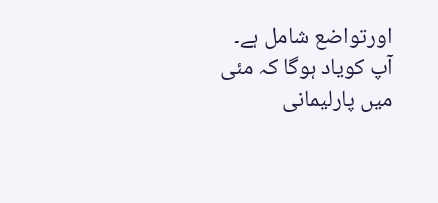اورتواضع شامل ہے۔
آپ کویاد ہوگا کہ مئی میں پارلیمانی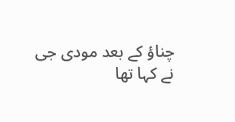چناؤ کے بعد مودی جی نے کہا تھا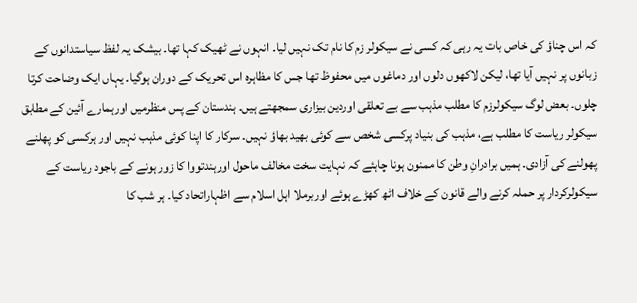کہ اس چناؤ کی خاص بات یہ رہی کہ کسی نے سیکولر زم کا نام تک نہیں لیا۔ انہوں نے ٹھیک کہا تھا۔ بیشک یہ لفظ سیاستدانوں کے زبانوں پر نہیں آیا تھا، لیکن لاکھوں دلوں اور دماغوں میں محفوظ تھا جس کا مظاہرہ اس تحریک کے دوران ہوگیا۔ یہاں ایک وضاحت کرتا چلوں۔ بعض لوگ سیکولرزم کا مطلب مذہب سے بے تعلقی اوردین بیزاری سمجھتے ہیں۔ ہندستان کے پس منظرمیں اورہمارے آئین کے مطابق سیکولر ریاست کا مطلب ہے، مذہب کی بنیاد پرکسی شخص سے کوئی بھید بھاؤ نہیں۔ سرکار کا اپنا کوئی مذہب نہیں اور ہرکسی کو پھلنے پھولنے کی آزادی۔ ہمیں برادرانِ وطن کا ممنون ہونا چاہئے کہ نہایت سخت مخالف ماحول اورہندتووا کا زور ہونے کے باجود ریاست کے سیکولرکردار پر حملہ کرنے والے قانون کے خلاف اٹھ کھڑے ہوئے اوربرملا اہل اسلام سے اظہاراتحاد کیا۔ ہر شب کا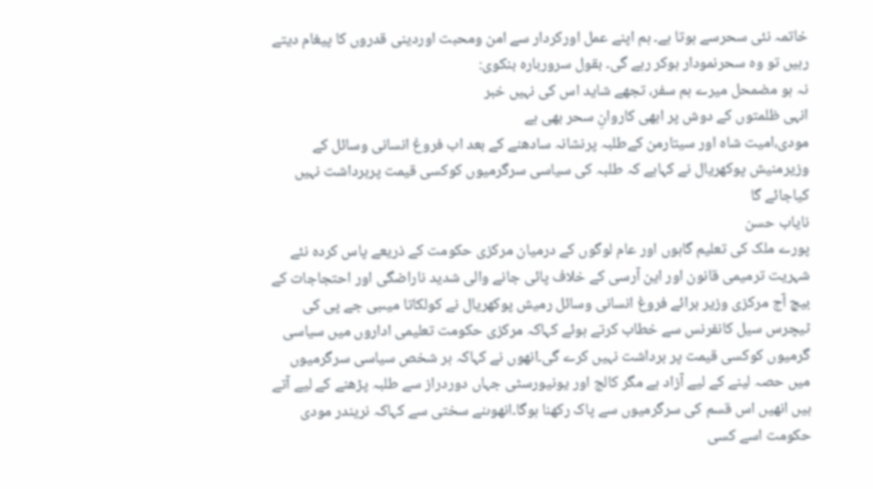خاتمہ نئی سحرسے ہوتا ہے۔ ہم اپنے عمل اورکردار سے امن ومحبت اوردینی قدروں کا پیغام دیتے رہیں تو وہ سحرنمودار ہوکر رہے گی۔ بقول سروربارہ بنکوی:
نہ ہو مضمحل میرے ہم سفر، تجھے شاید اس کی نہیں خبر
انہی ظلمتوں کے دوش پر ابھی کاروانِ سحر بھی ہے
مودی،امیت شاہ اور سیتارمن کےطلبہ پرنشانہ سادھنے کے بعد اب فروغ انسانی وسائل کے وزیرمنیش پوکھریال نے کہاہے کہ طلبہ کی سیاسی سرگرمیوں کوکسی قیمت پربرداشت نہیں کیاجائے گا
نایاب حسن
پورے ملک کی تعلیم گاہوں اور عام لوگوں کے درمیان مرکزی حکومت کے ذریعے پاس کردہ نئے شہریت ترمیمی قانون اور این آرسی کے خلاف پائی جانے والی شدید ناراضگی اور احتجاجات کے بیچ آج مرکزی وزیر برائے فروغ انسانی وسائل رمیش پوکھریال نے کولکاتا میںبی جے پی کی ٹیچرس سیل کانفرنس سے خطاب کرتے ہوئے کہاکہ مرکزی حکومت تعلیمی اداروں میں سیاسی گرمیوں کوکسی قیمت پر برداشت نہیں کرے گی۔انھوں نے کہاکہ ہر شخص سیاسی سرگرمیوں میں حصہ لینے کے لیے آزاد ہے مگر کالج اور یونیورسٹی جہاں دوردراز سے طلبہ پڑھنے کے لیے آتے ہیں انھیں اس قسم کی سرگرمیوں سے پاک رکھنا ہوگا۔انھوںنے سختی سے کہاکہ نریندر مودی حکومت اسے کسی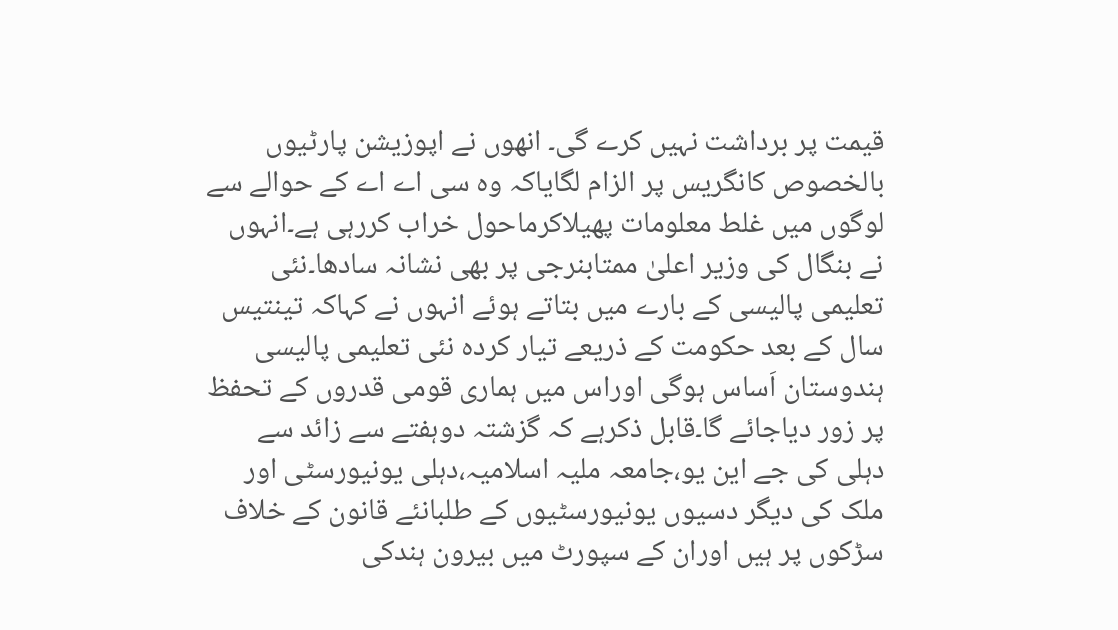قیمت پر برداشت نہیں کرے گی۔ انھوں نے اپوزیشن پارٹیوں بالخصوص کانگریس پر الزام لگایاکہ وہ سی اے اے کے حوالے سے لوگوں میں غلط معلومات پھیلاکرماحول خراب کررہی ہے۔انہوں نے بنگال کی وزیر اعلیٰ ممتابنرجی پر بھی نشانہ سادھا۔نئی تعلیمی پالیسی کے بارے میں بتاتے ہوئے انہوں نے کہاکہ تینتیس سال کے بعد حکومت کے ذریعے تیار کردہ نئی تعلیمی پالیسی ہندوستان اَساس ہوگی اوراس میں ہماری قومی قدروں کے تحفظ پر زور دیاجائے گا۔قابل ذکرہے کہ گزشتہ دوہفتے سے زائد سے دہلی کی جے این یو،جامعہ ملیہ اسلامیہ،دہلی یونیورسٹی اور ملک کی دیگر دسیوں یونیورسٹیوں کے طلبانئے قانون کے خلاف سڑکوں پر ہیں اوران کے سپورٹ میں بیرون ہندکی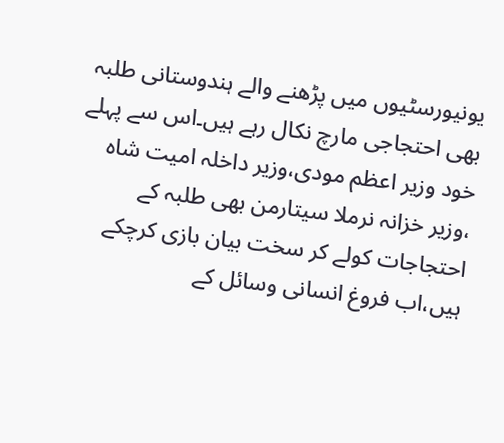یونیورسٹیوں میں پڑھنے والے ہندوستانی طلبہ بھی احتجاجی مارچ نکال رہے ہیں۔اس سے پہلے خود وزیر اعظم مودی،وزیر داخلہ امیت شاہ ،وزیر خزانہ نرملا سیتارمن بھی طلبہ کے احتجاجات کولے کر سخت بیان بازی کرچکے ہیں،اب فروغ انسانی وسائل کے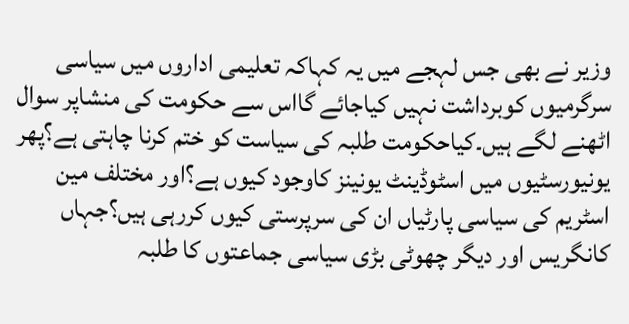وزیر نے بھی جس لہجے میں یہ کہاکہ تعلیمی اداروں میں سیاسی سرگرمیوں کوبرداشت نہیں کیاجائے گااس سے حکومت کی منشاپر سوال اٹھنے لگے ہیں۔کیاحکومت طلبہ کی سیاست کو ختم کرنا چاہتی ہے؟پھر یونیورسٹیوں میں اسٹوڈینٹ یونینز کاوجود کیوں ہے؟اور مختلف مین اسٹریم کی سیاسی پارٹیاں ان کی سرپرستی کیوں کررہی ہیں؟جہاں کانگریس اور دیگر چھوٹی بڑی سیاسی جماعتوں کا طلبہ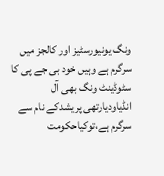ونگ یونیورسٹیز اور کالجز میں سرگرم ہے وہیں خود بی جے پی کا سٹوڈینٹ ونگ بھی آل انڈیاودیارتھی پریشدکے نام سے سرگرم ہے،توکیاحکومت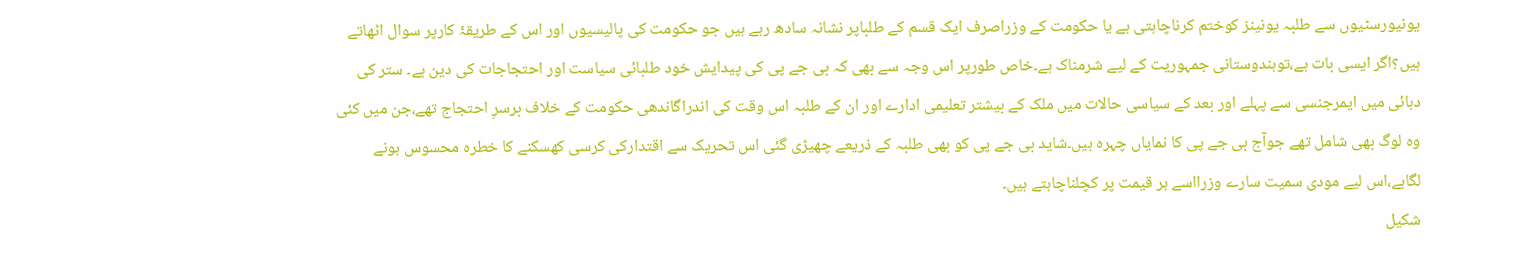یونیورسٹیوں سے طلبہ یونینز کوختم کرناچاہتی ہے یا حکومت کے وزراصرف ایک قسم کے طلباپر نشانہ سادھ رہے ہیں جو حکومت کی پالیسیوں اور اس کے طریقۂ کارپر سوال اٹھاتے ہیں؟اگر ایسی بات ہے،توہندوستانی جمہوریت کے لیے شرمناک ہے۔خاص طورپر اس وجہ سے بھی کہ بی جے پی کی پیدایش خود طلبائی سیاست اور احتجاجات کی دین ہے۔ ستر کی دہائی میں ایمرجنسی سے پہلے اور بعد کے سیاسی حالات میں ملک کے بیشتر تعلیمی ادارے اور ان کے طلبہ اس وقت کی اندراگاندھی حکومت کے خلاف برسرِ احتجاج تھے،جن میں کئی وہ لوگ بھی شامل تھے جوآج بی جے پی کا نمایاں چہرہ ہیں۔شاید بی جے پی کو بھی طلبہ کے ذریعے چھیڑی گئی اس تحریک سے اقتدارکی کرسی کھسکنے کا خطرہ محسوس ہونے لگاہے،اس لیے مودی سمیت سارے وزرااسے ہر قیمت پر کچلناچاہتے ہیں۔
شکیل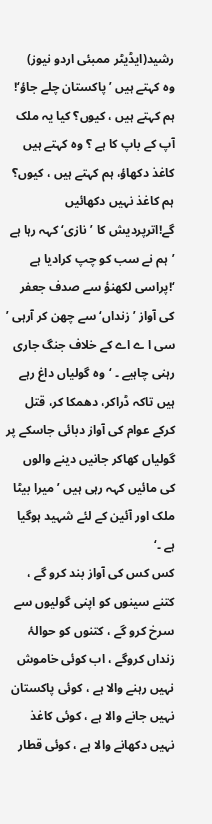رشید(ایڈیٹر ممبئی اردو نیوز)
وہ کہتے ہیں ’پاکستان چلے جاؤ‘!
ہم کہتے ہیں ، کیوں؟ کیا یہ ملک آپ کے باپ کا ہے ؟ وہ کہتے ہیں کاغذ دکھاؤ، ہم کہتے ہیں ، کیوں؟ ہم کاغذ نہیں دکھائیں گے!اترپردیش کا ’نازی‘ کہہ رہا ہے ’ہم نے سب کو چپ کرادیا ہے ‘!پراسی لکھنؤ سے صدف جعفر کی آواز ’ زنداں‘ سے چھن کر آرہی ’ سی ا ے اے کے خلاف جنگ جاری رہنی چاہیے ۔ ‘وہ گولیاں داغ رہے ہیں تاکہ ڈراکر، دھمکا کر، قتل کرکے عوام کی آواز دبائی جاسکے پر گولیاں کھاکر جانیں دینے والوں کی مائیں کہہ رہی ہیں ’ میرا بیٹا ملک اور آئین کے لئے شہید ہوگیا ہے ۔‘
کس کس کی آواز بند کرو گے ، کتنے سینوں کو اپنی گولیوں سے سرخ کرو گے ، کتنوں کو حوالۂ زنداں کروگے ، اب کوئی خاموش نہیں رہنے والا ہے ، کوئی پاکستان نہیں جانے والا ہے ، کوئی کاغذ نہیں دکھانے والا ہے ، کوئی قطار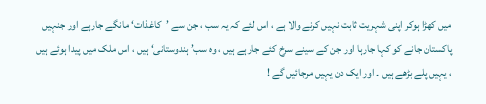میں کھڑا ہوکر اپنی شہریت ثابت نہیں کرنے والا ہے ، اس لئے کہ یہ سب ، جن سے ’کاغذات‘ مانگے جارہے اور جنہیں پاکستان جانے کو کہا جارہا اور جن کے سینے سرخ کئے جارہے ہیں ، وہ سب’ ہندوستانی‘ ہیں ، اس ملک میں پیدا ہوئے ہیں ، یہیں پلے بڑھے ہیں ۔ اور ایک دن یہیں مرجائیں گے !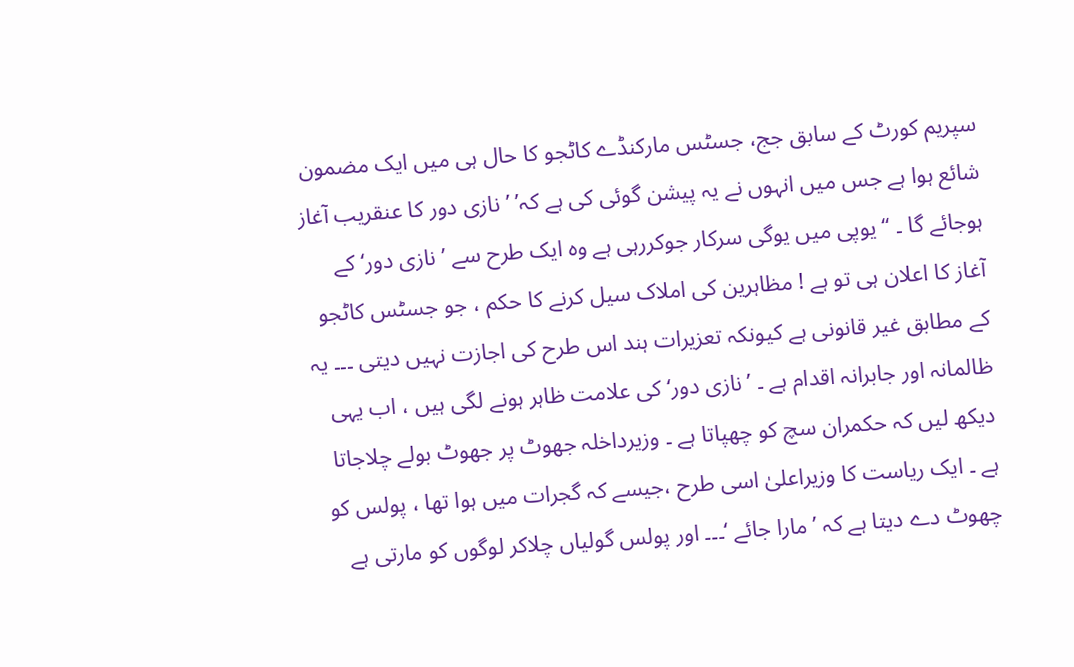سپریم کورٹ کے سابق جج، جسٹس مارکنڈے کاٹجو کا حال ہی میں ایک مضمون شائع ہوا ہے جس میں انہوں نے یہ پیشن گوئی کی ہے کہ’ ’ نازی دور کا عنقریب آغاز ہوجائے گا ۔ ‘‘ یوپی میں یوگی سرکار جوکررہی ہے وہ ایک طرح سے ’ نازی دور‘ کے آغاز کا اعلان ہی تو ہے ! مظاہرین کی املاک سیل کرنے کا حکم ، جو جسٹس کاٹجو کے مطابق غیر قانونی ہے کیونکہ تعزیرات ہند اس طرح کی اجازت نہیں دیتی ۔۔۔ یہ ظالمانہ اور جابرانہ اقدام ہے ۔ ’نازی دور‘ کی علامت ظاہر ہونے لگی ہیں ، اب یہی دیکھ لیں کہ حکمران سچ کو چھپاتا ہے ۔ وزیرداخلہ جھوٹ پر جھوٹ بولے چلاجاتا ہے ۔ ایک ریاست کا وزیراعلیٰ اسی طرح ،جیسے کہ گجرات میں ہوا تھا ، پولس کو چھوٹ دے دیتا ہے کہ ’ مارا جائے ‘۔۔۔ اور پولس گولیاں چلاکر لوگوں کو مارتی ہے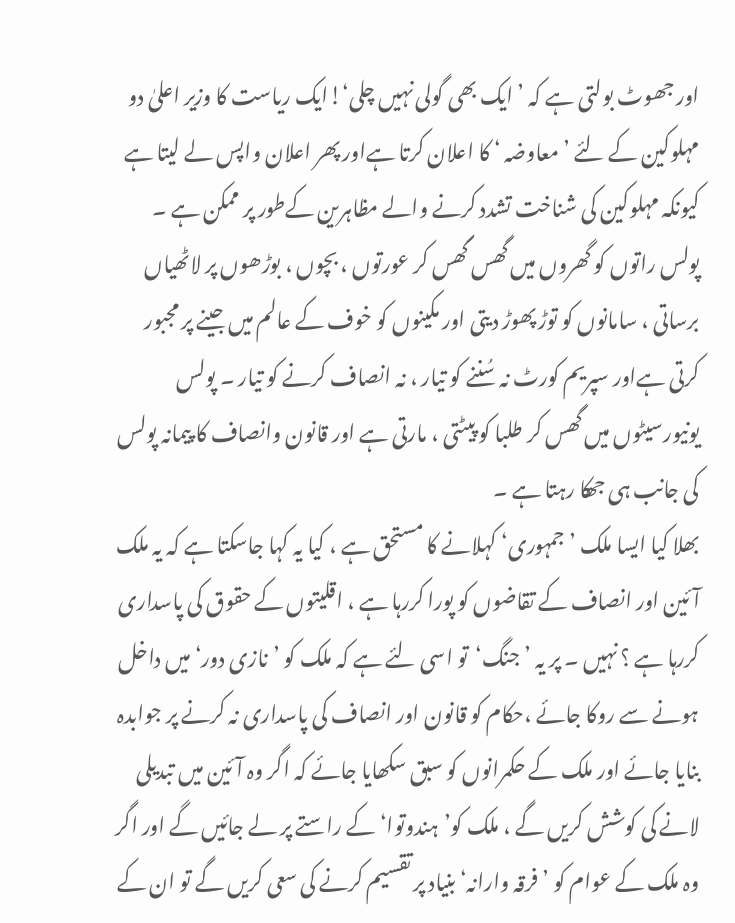اور جھوٹ بولتی ہے کہ ’ ایک بھی گولی نہیں چلی‘!ایک ریاست کا وزیر اعلیٰ دو مہلوکین کے لئے ’ معاوضہ ‘ کا اعلان کرتا ہےاور پھر اعلان واپس لے لیتا ہے کیونکہ مہلوکین کی شناخت تشدد کرنے والے مظاہرین کےطور پر ممکن ہے ۔ پولس راتوں کو گھروں میں گھس گھس کر عورتوں ، بچوں ، بوڑھوں پر لاٹھیاں برساتی ، سامانوں کو توڑ پھوڑ دیتی اور مکینوں کو خوف کے عالم میں جینے پر مجبور کرتی ہےاور سپریم کورٹ نہ سُننے کو تیار ، نہ انصاف کرنے کو تیار ۔ پولس یونیورسیٹوں میں گھس کر طلبا کو پیٹتی ، مارتی ہے اور قانون وانصاف کا پیمانہ پولس کی جانب ہی جھکا رہتا ہے ۔
بھلا کیا ایسا ملک ’ جمہوری‘ کہلانے کا مستحق ہے ، کیا یہ کہا جاسکتا ہے کہ یہ ملک آئین اور انصاف کے تقاضوں کو پورا کررہا ہے ، اقلیتوں کے حقوق کی پاسداری کررہا ہے ؟ نہیں ۔ پر یہ ’ جنگ‘تو اسی لئے ہے کہ ملک کو ’نازی دور‘ میں داخل ہونے سے روکا جائے ،حکام کو قانون اور انصاف کی پاسداری نہ کرنے پر جوابدہ بنایا جائے اور ملک کے حکمرانوں کو سبق سکھایا جائے کہ اگر وہ آئین میں تبدیلی لانے کی کوشش کریں گے ، ملک کو’ہندوتوا‘ کے راستے پر لے جائیں گے اور اگر وہ ملک کے عوام کو ’ فرقہ وارانہ‘ بنیاد پر تقسیم کرنے کی سعی کریں گے تو ان کے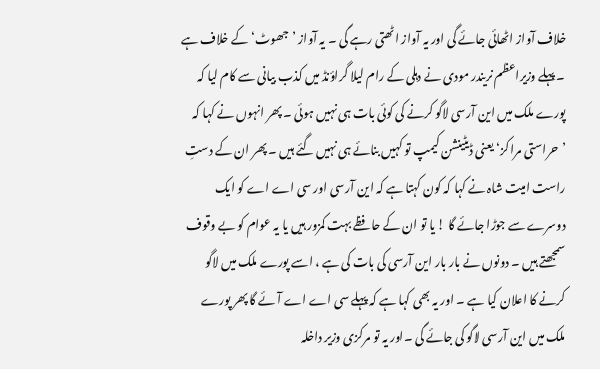خلاف آواز اٹھائی جائے گی اور یہ آواز اٹھتی رہے گی ۔ یہ آواز ’جھوٹ‘ کے خلاف ہے ۔ پہلے وزیراعظم نریندر مودی نے دہلی کے رام لیلا گراؤنڈ میں کذب بیانی سے کام لیا کہ پورے ملک میں این آرسی لاگو کرنے کی کوئی بات ہی نہیں ہوئی ۔ پھر انہوں نے کہا کہ ’حراستی مراکز‘ یعنی ڈیٹینشن کیمپ تو کہیں بنائے ہی نہیں گئے ہیں ۔ پھر ان کے دستِ راست امیت شاہ نے کہا کہ کون کہتا ہے کہ این آرسی اور سی اے اے کو ایک دوسرے سے جوڑا جائے گا ! یا تو ان کے حافظے بہت کمزور ہیں یا یہ عوام کو بے وقوف سمجھتے ہیں ۔ دونوں نے بار بار این آرسی کی بات کی ہے ، اسے پورے ملک میں لاگو کرنے کا اعلان کیا ہے ۔ اور یہ بھی کہا ہے کہ پہلے سی اے اے آئے گا پھر پورے ملک میں این آرسی لاگو کی جائے گی ۔اور یہ تو مرکزی وزیر داخلہ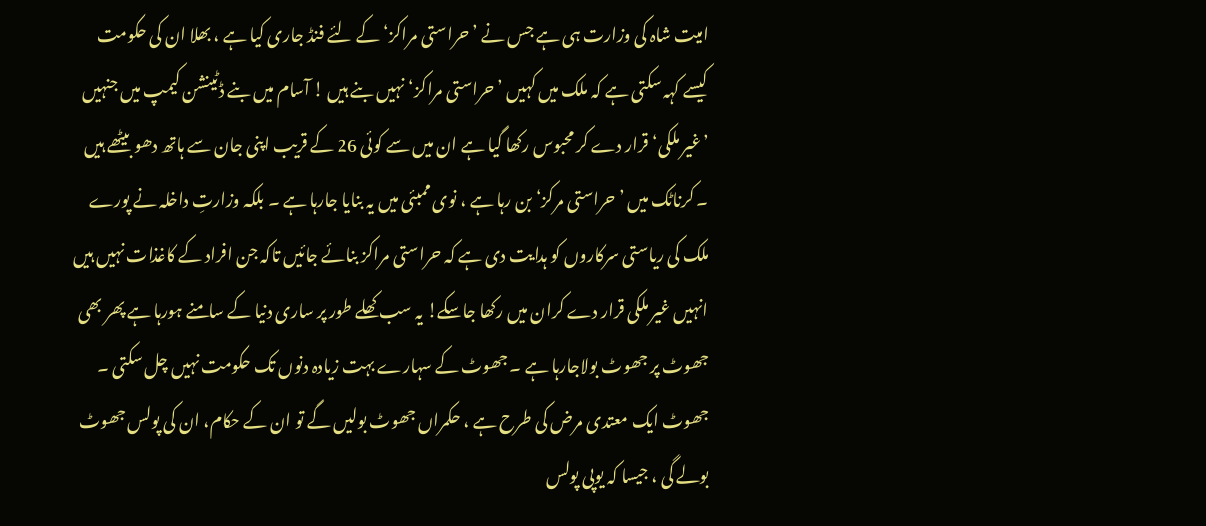امیت شاہ کی وزارت ہی ہے جس نے ’ حراستی مراکز‘ کے لئے فنڈ جاری کیا ہے ، بھلا ان کی حکومت کیسے کہہ سکتی ہے کہ ملک میں کہیں ’ حراستی مراکز‘ نہیں بنے ہیں ! آسام میں بنے ڈٹینشن کیمپ میں جنہیں ’غیر ملکی‘ قرار دے کر محبوس رکھا گیا ہے ان میں سے کوئی 26 کے قریب اپنی جان سے ہاتھ دھو بیٹھے ہیں ۔ کرناٹک میں ’ حراستی مرکز‘ بن رہا ہے ، نوی ممبئی میں یہ بنایا جارہا ہے ۔ بلکہ وزارتِ داخلہ نے پورے ملک کی ریاستی سرکاروں کو ہدایت دی ہے کہ حراستی مراکز بنائے جائیں تاکہ جن افراد کے کاغذات نہیں ہیں انہیں غیر ملکی قرار دے کران میں رکھا جاسکے! یہ سب کھلے طور پر ساری دنیا کے سامنے ہورہا ہے پھر بھی جھوٹ پر جھوٹ بولاجارہا ہے ۔ جھوٹ کے سہارے بہت زیادہ دنوں تک حکومت نہیں چل سکتی ۔ جھوٹ ایک معتدی مرض کی طرح ہے ، حکمراں جھوٹ بولیں گے تو ان کے حکام، ان کی پولس جھوٹ بولے گی ، جیسا کہ یوپی پولس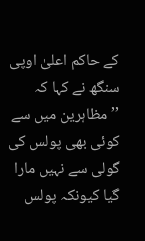کے حاکم اعلیٰ اوپی سنگھ نے کہا کہ ’’مظاہرین میں سے کوئی بھی پولس کی گولی سے نہیں مارا گیا کیونکہ پولس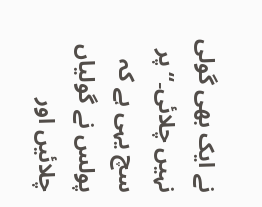نے ایک بھی گولی نہیں چلائی۔‘‘پر سچ یہی ہے کہ پولس نے گولیاں چلائیں اور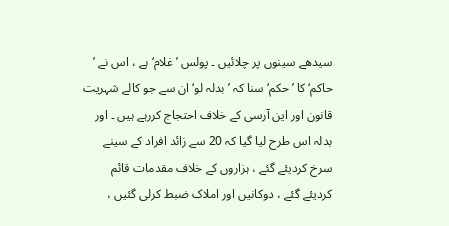سیدھے سینوں پر چلائیں ۔ پولس ’غلام‘ ہے ، اس نے ’ حاکم‘ کا ’ حکم‘ سنا کہ ’بدلہ لو‘ ان سے جو کالے شہریت قانون اور این آرسی کے خلاف احتجاج کررہے ہیں ۔ اور بدلہ اس طرح لیا گیا کہ 20 سے زائد افراد کے سینے سرخ کردیئے گئے ، ہزاروں کے خلاف مقدمات قائم کردیئے گئے ، دوکانیں اور املاک ضبط کرلی گئیں ،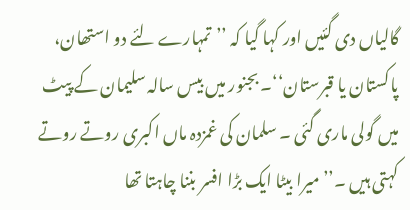گالیاں دی گئیں اور کہا گیا کہ ’’تمہارے لئے دو استھان، پاکستان یا قبرستان‘‘۔ بجنور میں بیس سالہ سلیمان کے پیٹ میں گولی ماری گئی ۔ سلمان کی غمزدہ ماں اکبری روتے روتے کہتی ہیں ۔’’میرا بیٹا ایک بڑا افسر بننا چاہتا تھا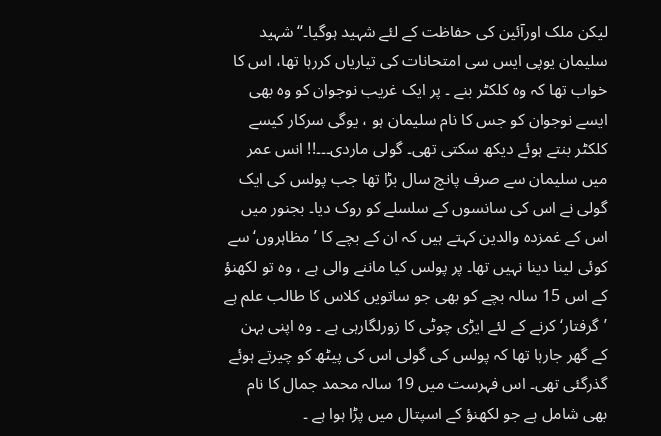لیکن ملک اورآئین کی حفاظت کے لئے شہید ہوگیا۔‘‘ شہید سلیمان یوپی ایس سی امتحانات کی تیاریاں کررہا تھا، اس کا خواب تھا کہ وہ کلکٹر بنے ۔ پر ایک غریب نوجوان کو وہ بھی ایسے نوجوان کو جس کا نام سلیمان ہو ، یوگی سرکار کیسے کلکٹر بنتے ہوئے دیکھ سکتی تھی۔ گولی ماردی۔۔۔!! انس عمر میں سلیمان سے صرف پانچ سال بڑا تھا جب پولس کی ایک گولی نے اس کی سانسوں کے سلسلے کو روک دیا۔ بجنور میں اس کے غمزدہ والدین کہتے ہیں کہ ان کے بچے کا ’ مظاہروں‘ سے کوئی لینا دینا نہیں تھا۔ پر پولس کیا ماننے والی ہے ، وہ تو لکھنؤ کے اس 15 سالہ بچے کو بھی جو ساتویں کلاس کا طالب علم ہے ’گرفتار‘ کرنے کے لئے ایڑی چوٹی کا زورلگارہی ہے ۔ وہ اپنی بہن کے گھر جارہا تھا کہ پولس کی گولی اس کی پیٹھ کو چیرتے ہوئے گذرگئی تھی۔ اس فہرست میں 19 سالہ محمد جمال کا نام بھی شامل ہے جو لکھنؤ کے اسپتال میں پڑا ہوا ہے ۔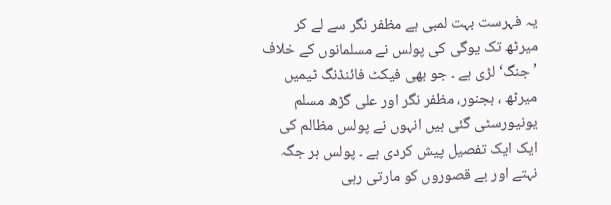یہ فہرست بہت لمبی ہے مظفر نگر سے لے کر میرٹھ تک یوگی کی پولس نے مسلمانوں کے خلاف ’ جنگ‘ لڑی ہے ۔ جو بھی فیکٹ فائنڈنگ ٹیمیں میرٹھ ، بجنور، مظفر نگر اور علی گڑھ مسلم یونیورسٹی گئی ہیں انہوں نے پولس مظالم کی ایک ایک تفصیل پیش کردی ہے ۔ پولس ہر جگہ نہتے اور بے قصوروں کو مارتی رہی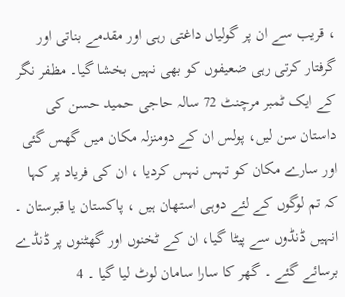، قریب سے ان پر گولیاں داغتی رہی اور مقدمے بناتی اور گرفتار کرتی رہی ضعیفوں کو بھی نہیں بخشا گیا۔ مظفر نگر کے ایک ٹمبر مرچنٹ 72 سالہ حاجی حمید حسن کی داستان سن لیں، پولس ان کے دومنزلہ مکان میں گھس گئی اور سارے مکان کو تہس نہس کردیا ، ان کی فریاد پر کہا کہ تم لوگوں کے لئے دوہی استھان ہیں ، پاکستان یا قبرستان ۔ انہیں ڈنڈوں سے پیٹا گیا، ان کے ٹخنوں اور گھٹنوں پر ڈنڈے برسائے گئے ۔ گھر کا سارا سامان لوٹ لیا گیا ۔ 4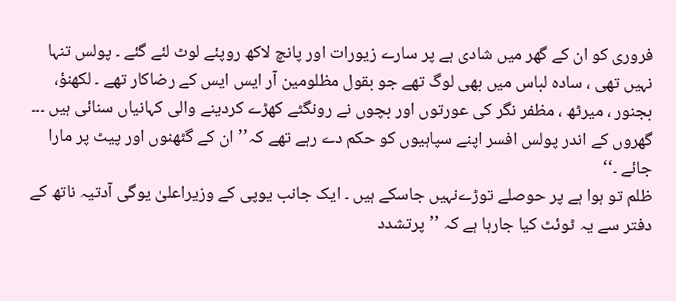فروری کو ان کے گھر میں شادی ہے پر سارے زیورات اور پانچ لاکھ روپئے لوٹ لئے گئے ۔ پولس تنہا نہیں تھی ، سادہ لباس میں بھی لوگ تھے جو بقول مظلومین آر ایس ایس کے رضاکار تھے ۔ لکھنؤ، بجنور ، میرٹھ ، مظفر نگر کی عورتوں اور بچوں نے رونگٹے کھڑے کردینے والی کہانیاں سنائی ہیں ۔۔۔ گھروں کے اندر پولس افسر اپنے سپاہیوں کو حکم دے رہے تھے کہ’’ان کے گٹھنوں اور پیٹ پر مارا جائے ۔‘‘
ظلم تو ہوا ہے پر حوصلے توڑےنہیں جاسکے ہیں ۔ ایک جانب یوپی کے وزیراعلیٰ یوگی آدتیہ ناتھ کے دفتر سے یہ ٹوئٹ کیا جارہا ہے کہ ’’پرتشدد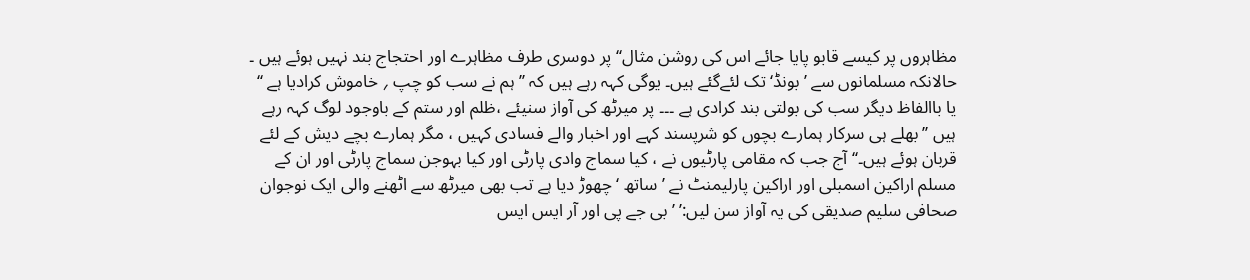مظاہروں پر کیسے قابو پایا جائے اس کی روشن مثال‘‘ پر دوسری طرف مظاہرے اور احتجاج بند نہیں ہوئے ہیں ۔ حالانکہ مسلمانوں سے ’ بونڈ‘ تک لئےگئے ہیں۔ یوگی کہہ رہے ہیں کہ ’’ ہم نے سب کو چپ ؍ خاموش کرادیا ہے ‘‘ یا باالفاظ دیگر سب کی بولتی بند کرادی ہے ۔۔۔ پر میرٹھ کی آواز سنیئے ،ظلم اور ستم کے باوجود لوگ کہہ رہے ہیں ’’بھلے ہی سرکار ہمارے بچوں کو شرپسند کہے اور اخبار والے فسادی کہیں ، مگر ہمارے بچے دیش کے لئے قربان ہوئے ہیں۔‘‘ آج جب کہ مقامی پارٹیوں نے ، کیا سماج وادی پارٹی اور کیا بہوجن سماج پارٹی اور ان کے مسلم اراکین اسمبلی اور اراکین پارلیمنٹ نے ’ ساتھ ‘ چھوڑ دیا ہے تب بھی میرٹھ سے اٹھنے والی ایک نوجوان صحافی سلیم صدیقی کی یہ آواز سن لیں:’ ’ بی جے پی اور آر ایس ایس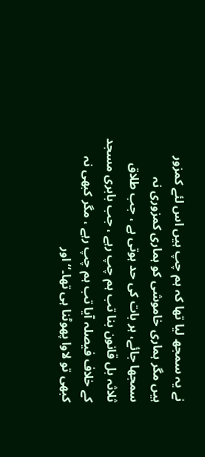نے یہ سمجھ لیا تھا کہ ہم چپ ہیں اس لئے کمزور ہیں مگر ہماری خاموشی کو ہماری کمزوری نہ سمجھا جائے، ہر بات کی حد ہوتی ہے ، جب طلاق ثلاثہ بل قانون بنا تب ہم چپ رہے ، جب بابری مسجد کے خلاف فیصلہ آیا تب ہم چپ رہے ، مگر کبھی نہ کبھی تو لاوا پھوٹنا ہی تھا۔‘‘ اور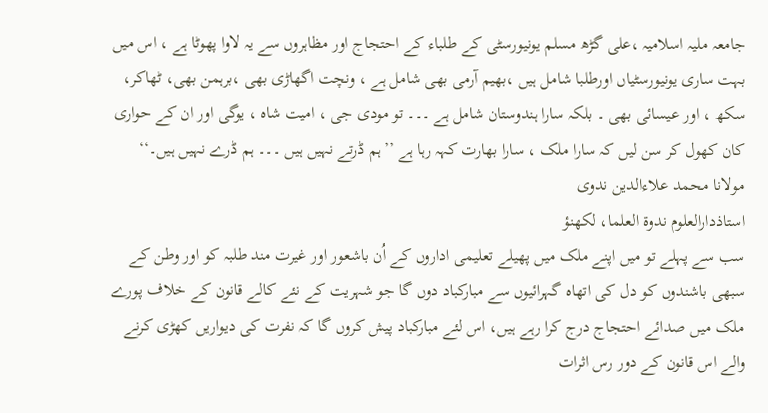جامعہ ملیہ اسلامیہ ،علی گڑھ مسلم یونیورسٹی کے طلباء کے احتجاج اور مظاہروں سے یہ لاوا پھوٹا ہے ، اس میں بہت ساری یونیورسٹیاں اورطلبا شامل ہیں ،بھیم آرمی بھی شامل ہے ، ونچت اگھاڑی بھی ،برہمن بھی، ٹھاکر، سکھ ، اور عیسائی بھی ۔ بلکہ سارا ہندوستان شامل ہے ۔۔۔ تو مودی جی ، امیت شاہ ، یوگی اور ان کے حواری کان کھول کر سن لیں کہ سارا ملک ، سارا بھارت کہہ رہا ہے ’’ہم ڈرتے نہیں ہیں ۔۔۔ ہم ڈرے نہیں ہیں۔‘‘
مولانا محمد علاءالدین ندوی
استاذدارالعلوم ندوة العلما، لکھنؤ
سب سے پہلے تو میں اپنے ملک میں پھیلے تعلیمی اداروں کے اُن باشعور اور غیرت مند طلبہ کو اور وطن کے سبھی باشندوں کو دل کی اتھاہ گہرائیوں سے مبارکباد دوں گا جو شہریت کے نئے کالے قانون کے خلاف پورے ملک میں صدائے احتجاج درج کرا رہے ہیں، اس لئے مبارکباد پیش کروں گا کہ نفرت کی دیواریں کھڑی کرنے والے اس قانون کے دور رس اثرات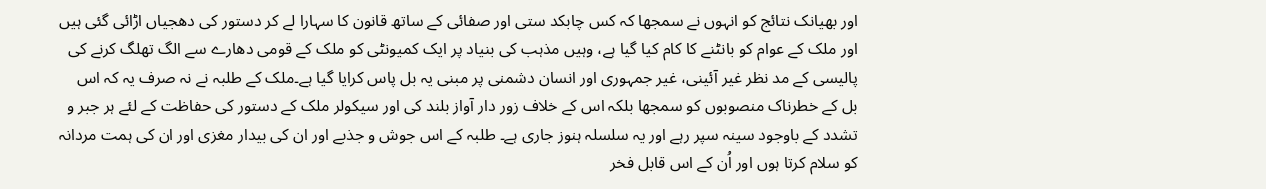اور بھیانک نتائج کو انہوں نے سمجھا کہ کس چابکد ستی اور صفائی کے ساتھ قانون کا سہارا لے کر دستور کی دھجیاں اڑائی گئی ہیں اور ملک کے عوام کو بانٹنے کا کام کیا گیا ہے، وہیں مذہب کی بنیاد پر ایک کمیونٹی کو ملک کے قومی دھارے سے الگ تھلگ کرنے کی پالیسی کے مد نظر غیر آئینی، غیر جمہوری اور انسان دشمنی پر مبنی یہ بل پاس کرایا گیا ہے۔ملک کے طلبہ نے نہ صرف یہ کہ اس بل کے خطرناک منصوبوں کو سمجھا بلکہ اس کے خلاف زور دار آواز بلند کی اور سیکولر ملک کے دستور کی حفاظت کے لئے ہر جبر و تشدد کے باوجود سینہ سپر رہے اور یہ سلسلہ ہنوز جاری ہے۔ طلبہ کے اس جوش و جذبے اور ان کی بیدار مغزی اور ان کی ہمت مردانہ کو سلام کرتا ہوں اور اُن کے اس قابل فخر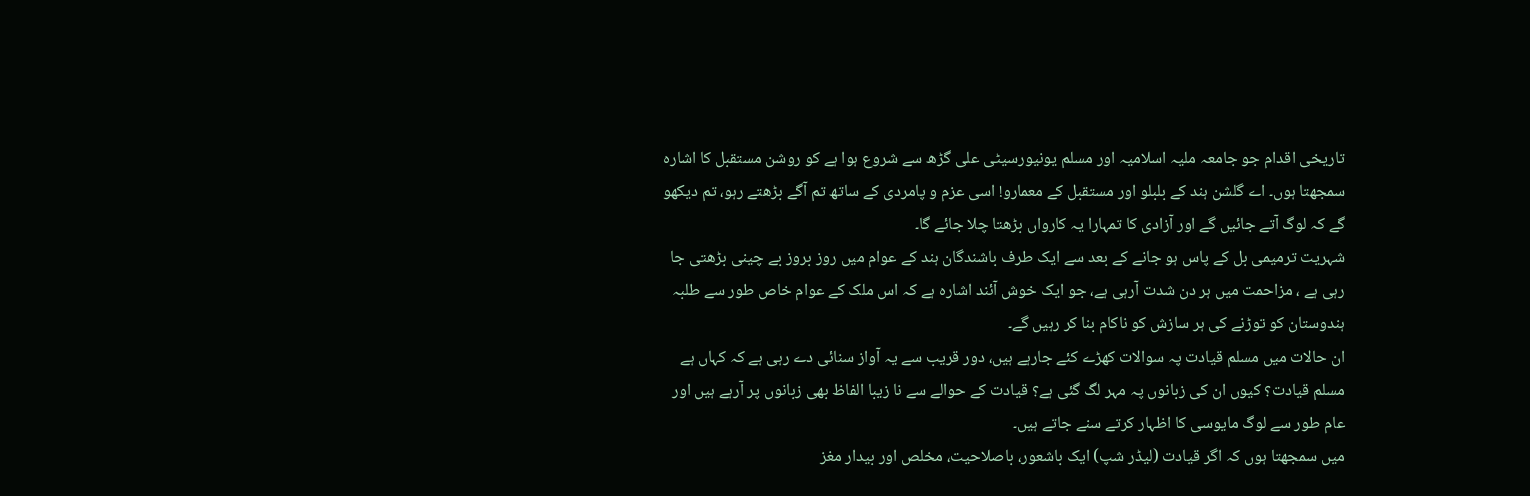تاریخی اقدام جو جامعہ ملیہ اسلامیہ اور مسلم یونیورسیٹی علی گڑھ سے شروع ہوا ہے کو روشن مستقبل کا اشارہ سمجھتا ہوں۔ اے گلشن ہند کے بلبلو اور مستقبل کے معمارو! اسی عزم و پامردی کے ساتھ تم آگے بڑھتے رہو، تم دیکھو گے کہ لوگ آتے جائیں گے اور آزادی کا تمہارا یہ کارواں بڑھتا چلا جائے گا۔
شہریت ترمیمی بل کے پاس ہو جانے کے بعد سے ایک طرف باشندگان ہند کے عوام میں روز بروز بے چینی بڑھتی جا رہی ہے ، مزاحمت میں ہر دن شدت آرہی ہے، جو ایک خوش آئند اشارہ ہے کہ اس ملک کے عوام خاص طور سے طلبہ ہندوستان کو توڑنے کی ہر سازش کو ناکام بنا کر رہیں گے۔
ان حالات میں مسلم قیادت پہ سوالات کھڑے کئے جارہے ہیں، دور قریب سے یہ آواز سنائی دے رہی ہے کہ کہاں ہے مسلم قیادت؟ کیوں ان کی زبانوں پہ مہر لگ گئی ہے؟ قیادت کے حوالے سے نا زیبا الفاظ بھی زبانوں پر آرہے ہیں اور عام طور سے لوگ مایوسی کا اظہار کرتے سنے جاتے ہیں۔
میں سمجھتا ہوں کہ اگر قیادت (لیڈر شپ) ایک باشعور، باصلاحیت، مخلص اور بیدار مغز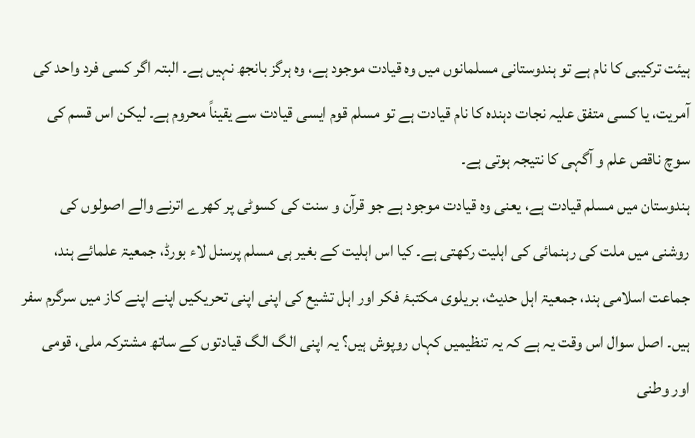ہیئت ترکیبی کا نام ہے تو ہندوستانی مسلمانوں میں وہ قیادت موجود ہے، وہ ہرگز بانجھ نہیں ہے۔ البتہ اگر کسی فرد واحد کی آمریت، یا کسی متفق علیہ نجات دہندہ کا نام قیادت ہے تو مسلم قوم ایسی قیادت سے یقیناً محروم ہے۔ لیکن اس قسم کی سوچ ناقص علم و آگہی کا نتیجہ ہوتی ہے۔
ہندوستان میں مسلم قیادت ہے، یعنی وہ قیادت موجود ہے جو قرآن و سنت کی کسوٹی پر کھرے اترنے والے اصولوں کی روشنی میں ملت کی رہنمائی کی اہلیت رکھتی ہے۔ کیا اس اہلیت کے بغیر ہی مسلم پرسنل لاء بورڈ، جمعیۃ علمائے ہند، جماعت اسلامی ہند، جمعیۃ اہل حدیث، بریلوی مکتبۂ فکر اور اہل تشیع کی اپنی اپنی تحریکیں اپنے اپنے کاز میں سرگرم سفر ہیں۔ اصل سوال اس وقت یہ ہے کہ یہ تنظیمیں کہاں روپوش ہیں؟ یہ اپنی الگ الگ قیادتوں کے ساتھ مشترکہ ملی، قومی اور وطنی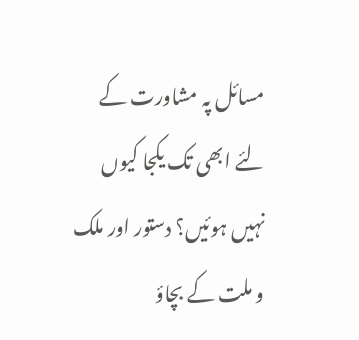مسائل پہ مشاورت کے لئے ابھی تک یکجا کیوں نہیں ہوئیں؟ دستور اور ملک و ملت کے بچاؤ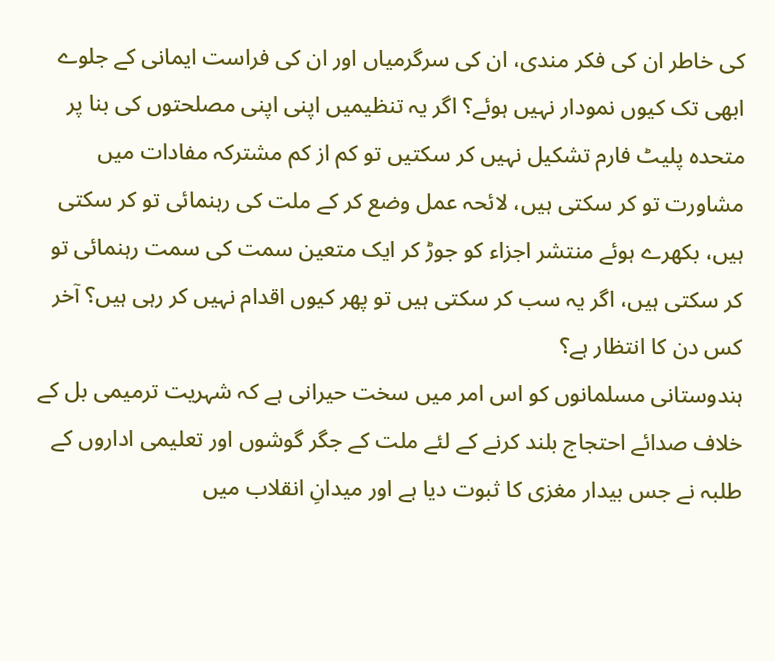کی خاطر ان کی فکر مندی، ان کی سرگرمیاں اور ان کی فراست ایمانی کے جلوے ابھی تک کیوں نمودار نہیں ہوئے؟ اگر یہ تنظیمیں اپنی اپنی مصلحتوں کی بنا پر متحدہ پلیٹ فارم تشکیل نہیں کر سکتیں تو کم از کم مشترکہ مفادات میں مشاورت تو کر سکتی ہیں، لائحہ عمل وضع کر کے ملت کی رہنمائی تو کر سکتی ہیں، بکھرے ہوئے منتشر اجزاء کو جوڑ کر ایک متعین سمت کی سمت رہنمائی تو کر سکتی ہیں، اگر یہ سب کر سکتی ہیں تو پھر کیوں اقدام نہیں کر رہی ہیں؟ آخر کس دن کا انتظار ہے؟
ہندوستانی مسلمانوں کو اس امر میں سخت حیرانی ہے کہ شہریت ترمیمی بل کے خلاف صدائے احتجاج بلند کرنے کے لئے ملت کے جگر گوشوں اور تعلیمی اداروں کے طلبہ نے جس بیدار مغزی کا ثبوت دیا ہے اور میدانِ انقلاب میں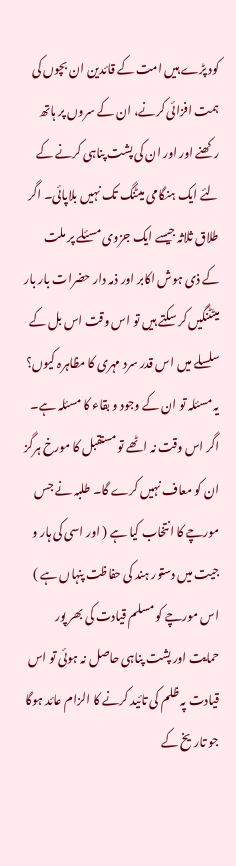کود پڑے ہیں امت کے قائدین ان بچوں کی ہمت افزائی کرنے، ان کے سروں پر ہاتھ رکھنے اور اور ان کی پشت پناہی کرنے کے لئے ایک ہنگامی میٹنگ تک نہیں بلاپائی۔ اگر طلاق ثلاثہ جیسے ایک جزوی مسئلے پر ملت کے ذی ہوش اکابر اور ذمہ دار حضرات بار بار میٹٹنگیں کر سکتے ہیں تو اس وقت اس بل کے سلسلے میں اس قدر سرد مہری کا مظاہرہ کیوں؟ یہ مسئلہ تو ان کے وجود و بقاء کا مسئلہ ہے۔ اگر اس وقت نہ اٹھے تو مستقبل کا مورخ ہرگز ان کو معاف نہیں کرے گا۔ طلبہ نے جس مورچے کا انتخاب کیا ہے ( اور اسی کی ہار و جیت میں دستور ہند کی حفاظت پنہاں ہے ) اس مورچے کو مسلم قیادت کی بھر پور حمایت اور پشت پناہی حاصل نہ ہوئی تو اس قیادت پہ ظلم کی تائید کرنے کا الزام عائد ہوگا جو تاریخ کے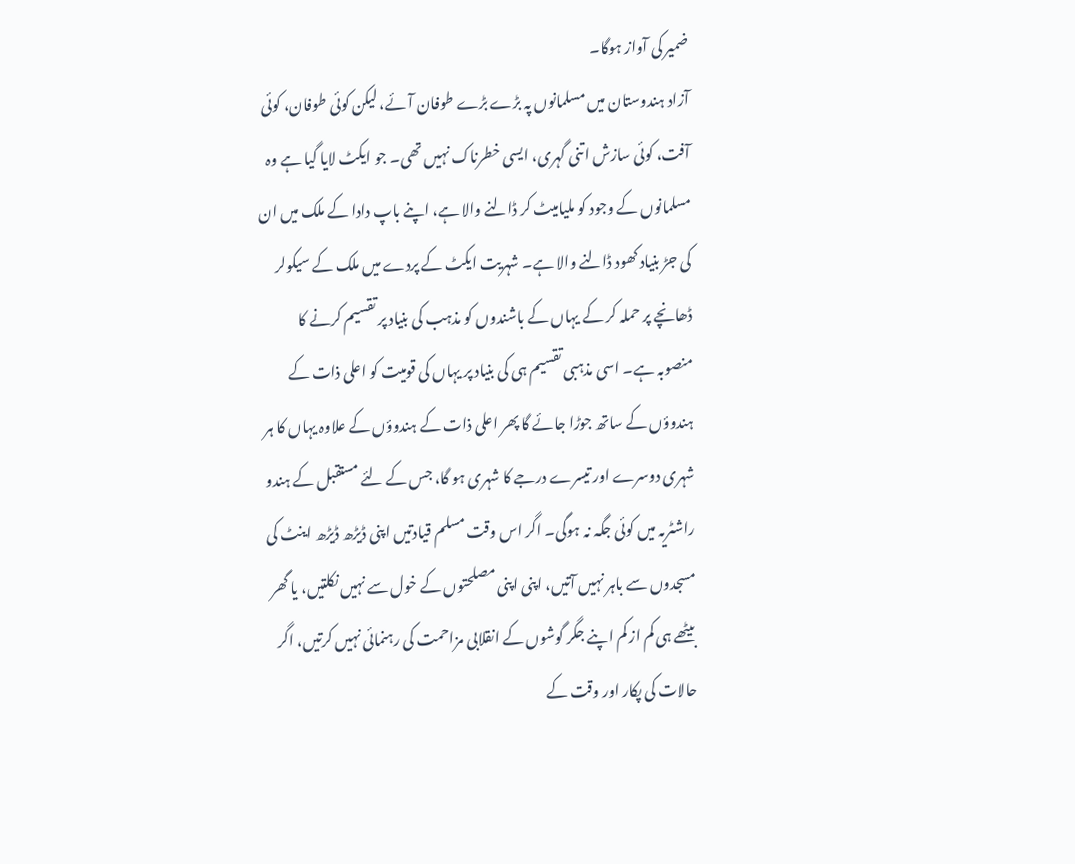ضمیر کی آواز ہوگا۔
آزاد ہندوستان میں مسلمانوں پہ بڑے بڑے طوفان آئے، لیکن کوئی طوفان، کوئی آفت، کوئی سازش اتنی گہری، ایسی خطرناک نہیں تھی۔ جو ایکٹ لایا گیا ہے وہ مسلمانوں کے وجود کو ملیامیٹ کر ڈالنے والا ہے، اپنے باپ دادا کے ملک میں ان کی جڑ بنیاد کھود ڈالنے والا ہے۔ شہریت ایکٹ کے پردے میں ملک کے سیکولر ڈھانچے پر حملہ کر کے یہاں کے باشندوں کو مذہب کی بنیاد پر تقسیم کرنے کا منصوبہ ہے۔ اسی مذہبی تقسیم ہی کی بنیاد پر یہاں کی قومیت کو اعلی ذات کے ہندوؤں کے ساتھ جوڑا جائے گا پھر اعلی ذات کے ہندوؤں کے علاوہ یہاں کا ہر شہری دوسرے اور تیسرے درجے کا شہری ہو گا، جس کے لئے مستقبل کے ہندو راشٹریہ میں کوئی جگہ نہ ہوگی۔ اگر اس وقت مسلم قیادتیں اپنی ڈیڑھ ڈیڑھ اینٹ کی مسجدوں سے باہر نہیں آتیں، اپنی اپنی مصلحتوں کے خول سے نہیں نکلتیں، یا گھر بیٹھے ہی کم از کم اپنے جگر گوشوں کے انقلابی مزاحمت کی رہنمائی نہیں کرتیں، اگر حالات کی پکار اور وقت کے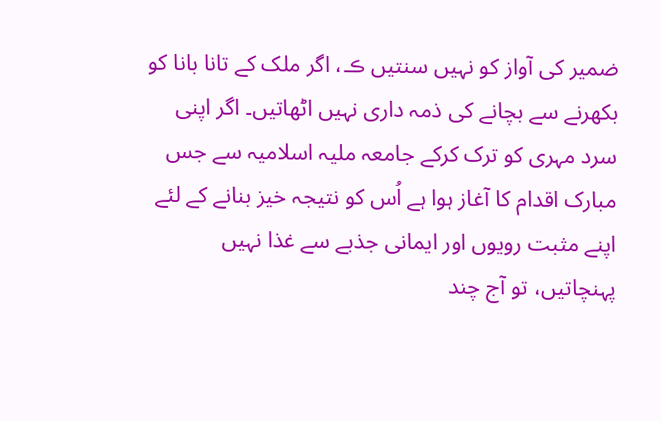ضمیر کی آواز کو نہیں سنتیں ڪ، اگر ملک کے تانا بانا کو بکھرنے سے بچانے کی ذمہ داری نہیں اٹھاتیں۔ اگر اپنی سرد مہری کو ترک کرکے جامعہ ملیہ اسلامیہ سے جس مبارک اقدام کا آغاز ہوا ہے اُس کو نتیجہ خیز بنانے کے لئے اپنے مثبت رویوں اور ایمانی جذبے سے غذا نہیں پہنچاتیں، تو آج چند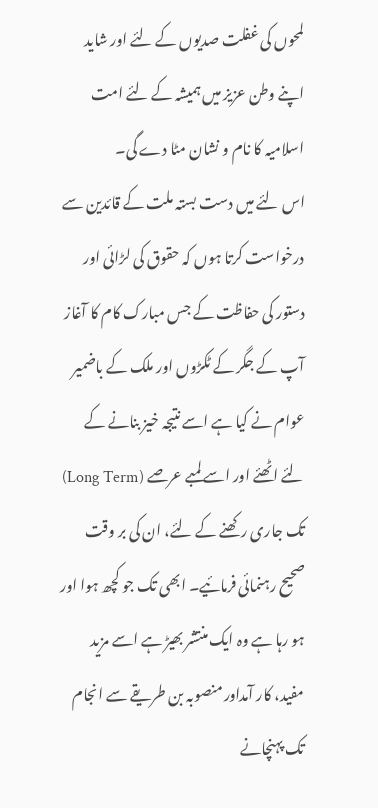لمحوں کی غفلت صدیوں کے لئے اور شاید اپنے وطن عزیز میں ہمیشہ کے لئے امت اسلامیہ کا نام و نشان مٹا دے گی۔
اس لئے میں دست بستہ ملت کے قائدین سے درخواست کرتا ہوں کہ حقوق کی لڑائی اور دستور کی حفاظت کے جس مبارک کام کا آغاز آپ کے جگر کے ٹکڑوں اور ملک کے باضمیر عوام نے کیا ہے اسے نتیجہ خیز بنانے کے لئے اٹھئے اور اسے لمبے عرصے (Long Term) تک جاری رکھنے کے لئے، ان کی بر وقت صحیح رہنمائی فرمائیے۔ ابھی تک جو کچھ ہوا اور ہو رہا ہے وہ ایک منتشر بھیڑ ہے اسے مزید مفید، کار آمداور منصوبہ بن طریقے سے انجام تک پہنچانے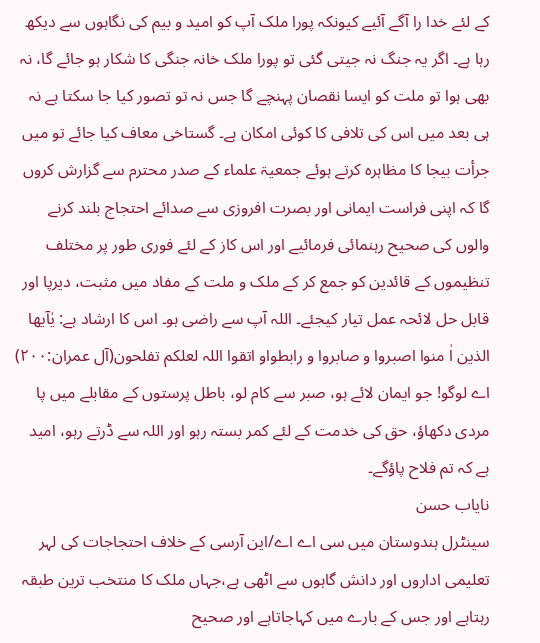کے لئے خدا را آگے آئیے کیونکہ پورا ملک آپ کو امید و بیم کی نگاہوں سے دیکھ رہا ہے۔ اگر یہ جنگ نہ جیتی گئی تو پورا ملک خانہ جنگی کا شکار ہو جائے گا، نہ بھی ہوا تو ملت کو ایسا نقصان پہنچے گا جس نہ تو تصور کیا جا سکتا ہے نہ ہی بعد میں اس کی تلافی کا کوئی امکان ہے۔ گستاخی معاف کیا جائے تو میں جرأت بیجا کا مظاہرہ کرتے ہوئے جمعیۃ علماء کے صدر محترم سے گزارش کروں گا کہ اپنی فراست ایمانی اور بصرت افروزی سے صدائے احتجاج بلند کرنے والوں کی صحیح رہنمائی فرمائیے اور اس کاز کے لئے فوری طور پر مختلف تنظیموں کے قائدین کو جمع کر کے ملک و ملت کے مفاد میں مثبت، دیرپا اور قابل حل لائحہ عمل تیار کیجئے۔ اللہ آپ سے راضی ہو۔ اس کا ارشاد ہے: یٰآیھا الذین اٰ منوا اصبروا و صابروا و رابطواو اتقوا اللہ لعلکم تفلحون(آل عمران:۲۰۰) اے لوگو! جو ایمان لائے ہو، صبر سے کام لو، باطل پرستوں کے مقابلے میں پا مردی دکھاؤ، حق کی خدمت کے لئے کمر بستہ رہو اور اللہ سے ڈرتے رہو، امید ہے کہ تم فلاح پاؤگے۔
نایاب حسن
سینٹرل ہندوستان میں سی اے اے/این آرسی کے خلاف احتجاجات کی لہر تعلیمی اداروں اور دانش گاہوں سے اٹھی ہے،جہاں ملک کا منتخب ترین طبقہ رہتاہے اور جس کے بارے میں کہاجاتاہے اور صحیح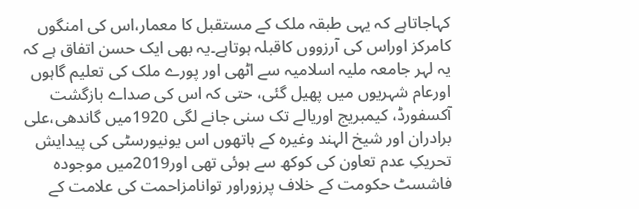کہاجاتاہے کہ یہی طبقہ ملک کے مستقبل کا معمار،اس کی امنگوں کامرکز اوراس کی آرزووں کاقبلہ ہوتاہے۔یہ بھی ایک حسن اتفاق ہے کہ یہ لہر جامعہ ملیہ اسلامیہ سے اٹھی اور پورے ملک کی تعلیم گاہوں اورعام شہریوں میں پھیل گئی، حتی کہ اس کی صداے بازگشت آکسفورڈ، کیمبریج اوریالے تک سنی جانے لگی 1920میں گاندھی،علی برادران اور شیخ الہند وغیرہ کے ہاتھوں اس یونیورسٹی کی پیدایش تحریکِ عدم تعاون کی کوکھ سے ہوئی تھی اور2019میں موجودہ فاشسٹ حکومت کے خلاف پرزوراور توانامزاحمت کی علامت کے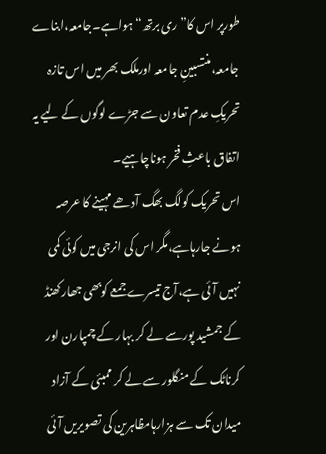طورپر اس کا”ری برتھ“ہواہے۔جامعہ،ابناے جامعہ،منتسبینِ جامعہ اورملک بھر میں اس تازہ تحریکِ عدم تعاون سے جڑے لوگوں کے لیے یہ اتفاق باعثِ فخر ہوناچاہیے۔
اس تحریک کولگ بھگ آدھے مہینے کا عرصہ ہونے جارہاہے،مگر اس کی انرجی میں کوئی کمی نہیں آئی ہے،آج تیسرے جمعے کوبھی جھارکھنڈ کے جمشید پورسے لے کر بہار کے چمپارن اور کرناٹک کے منگلور سے لے کر ممبئی کے آزاد میدان تک سے ہزارہامظاہرین کی تصویریں آئی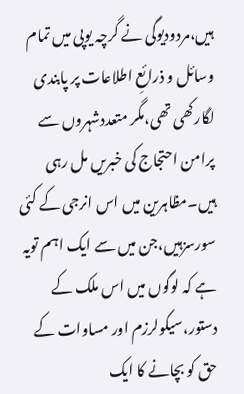ہیں،مردودیوگی نے گرچہ یوپی میں تمام وسائل و ذرائعِ اطلاعات پر پابندی لگارکھی تھی،مگر متعددشہروں سے پرامن احتجاج کی خبریں مل رہی ہیں۔مظاہرین میں اس انرجی کے کئی سورسزہیں،جن میں سے ایک اہم تویہ ہے کہ لوگوں میں اس ملک کے دستور،سیکولرزم اور مساوات کے حق کو بچانے کا ایک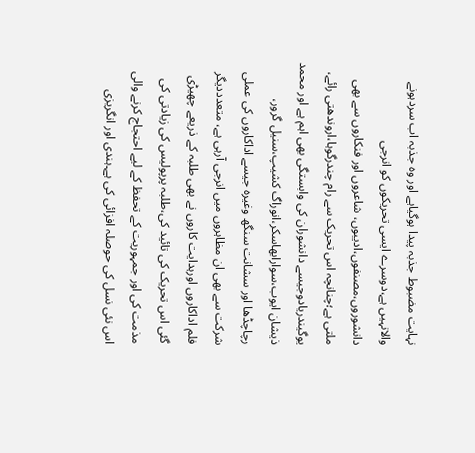نہایت مضبوط جذبہ پیدا ہوگیاہے اور وہ جذبہ اب سردہونے والانہیں ہے،دوسرے ایسی تحریکوں کو انرجی دانشوروں،مصنفوں،ادیبوں، شاعروں اور فنکاروں سے بھی ملتی ہے؛چنانچہ اس تحریک سے رام چندرگوہا،اروندھتی رائے، یوگیندریادوجیسے دانشوران کی وابستگی بھی اہم ہے اور محمد ذیشان ایوب،سوارابھاسکر،انوراگ کشیپ،سنیل گرور، رچاچڈھا اور سشانت سنگھ وغیرہ جیسے اداکاروں کی عملی شرکت سے بھی ان مظاہروں میں انرجی آرہی ہے، متعدددیگر فلم اداکاروں اورہدایت کاروں نے بھی طلبہ کے ذریعے چھیڑی گئی اس تحریک کی تائید کی،طلبہ پرپولیس کی زیادتی کی مذمت کی اور جمہوریت کے تحفظ کے لیے احتجاج کرنے والی اس نئی نسل کی حوصلہ افزائی کی ہے۔ہندی اور انگریزی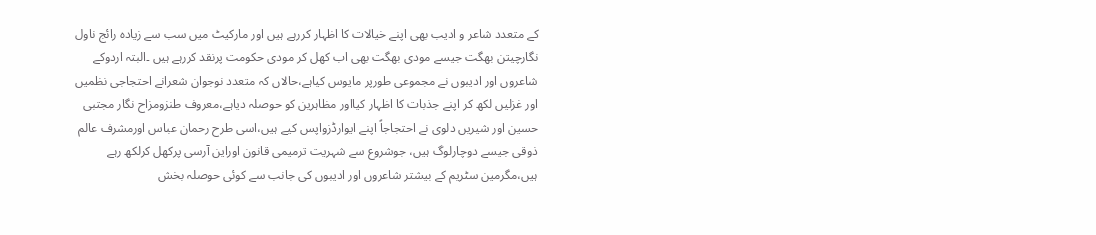کے متعدد شاعر و ادیب بھی اپنے خیالات کا اظہار کررہے ہیں اور مارکیٹ میں سب سے زیادہ رائج ناول نگارچیتن بھگت جیسے مودی بھگت بھی اب کھل کر مودی حکومت پرنقد کررہے ہیں ۔البتہ اردوکے شاعروں اور ادیبوں نے مجموعی طورپر مایوس کیاہے،حالاں کہ متعدد نوجوان شعرانے احتجاجی نظمیں اور غزلیں لکھ کر اپنے جذبات کا اظہار کیااور مظاہرین کو حوصلہ دیاہے،معروف طنزومزاح نگار مجتبی حسین اور شیریں دلوی نے احتجاجاً اپنے ایوارڈزواپس کیے ہیں،اسی طرح رحمان عباس اورمشرف عالم ذوقی جیسے دوچارلوگ ہیں، جوشروع سے شہریت ترمیمی قانون اوراین آرسی پرکھل کرلکھ رہے ہیں،مگرمین سٹریم کے بیشتر شاعروں اور ادیبوں کی جانب سے کوئی حوصلہ بخش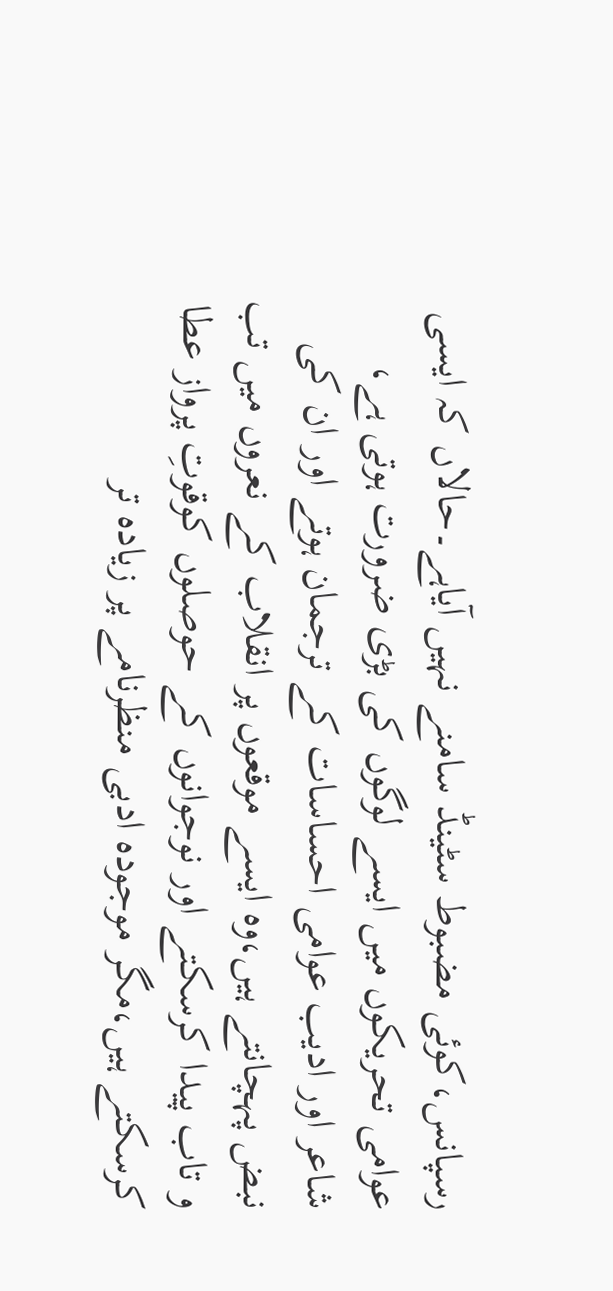رسپانس،کوئی مضبوط سٹینڈ سامنے نہیں آیاہے۔حالاں کہ ایسی عوامی تحریکوں میں ایسے لوگوں کی بڑی ضرورت ہوتی ہے، شاعر اور ادیب عوامی احساسات کے ترجمان ہوتے اور ان کی نبض پہچانتے ہیں،وہ ایسے موقعوں پر انقلاب کے نعروں میں تب و تاب پیدا کرسکتے اور نوجوانوں کے حوصلوں کوقوتِ پرواز عطا کرسکتے ہیں،مگر موجودہ ادبی منظرنامے پر زیادہ تر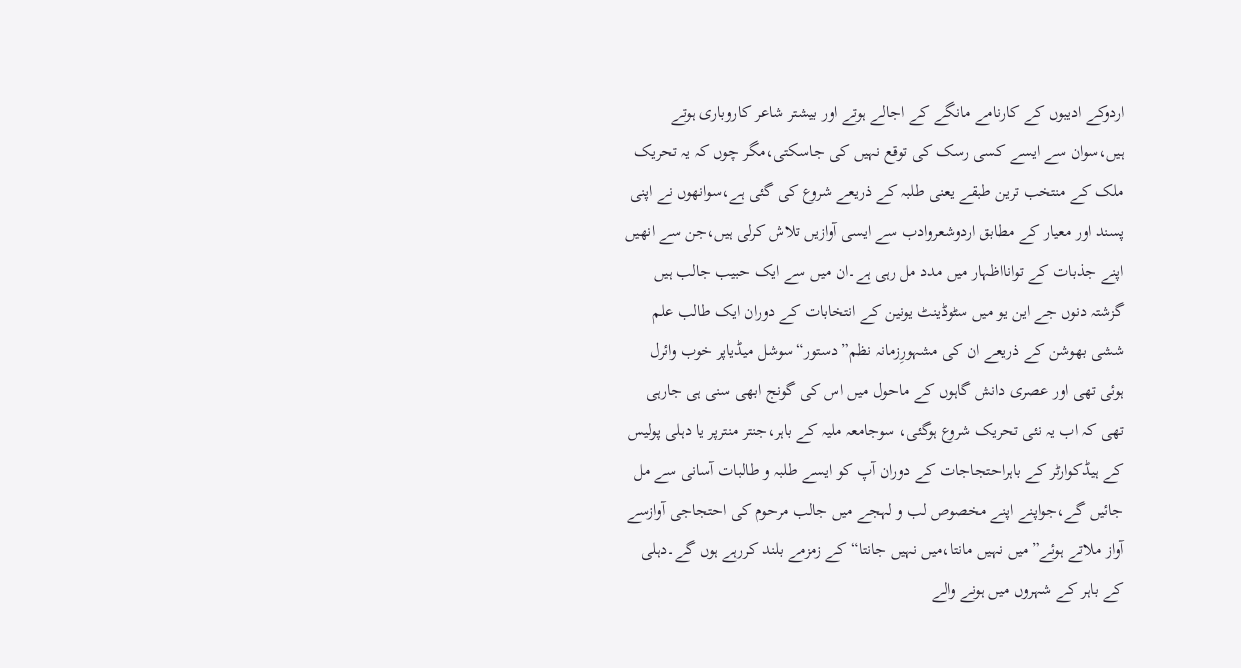اردوکے ادیبوں کے کارنامے مانگے کے اجالے ہوتے اور بیشتر شاعر کاروباری ہوتے ہیں،سوان سے ایسے کسی رسک کی توقع نہیں کی جاسکتی،مگر چوں کہ یہ تحریک ملک کے منتخب ترین طبقے یعنی طلبہ کے ذریعے شروع کی گئی ہے،سوانھوں نے اپنی پسند اور معیار کے مطابق اردوشعروادب سے ایسی آوازیں تلاش کرلی ہیں،جن سے انھیں اپنے جذبات کے توانااظہار میں مدد مل رہی ہے۔ان میں سے ایک حبیب جالب ہیں گزشتہ دنوں جے این یو میں سٹوڈینٹ یونین کے انتخابات کے دوران ایک طالب علم ششی بھوشن کے ذریعے ان کی مشہورِزمانہ نظم”دستور“سوشل میڈیاپر خوب وائرل ہوئی تھی اور عصری دانش گاہوں کے ماحول میں اس کی گونج ابھی سنی ہی جارہی تھی کہ اب یہ نئی تحریک شروع ہوگئی، سوجامعہ ملیہ کے باہر،جنتر منترپر یا دہلی پولیس کے ہیڈکوارٹر کے باہراحتجاجات کے دوران آپ کو ایسے طلبہ و طالبات آسانی سے مل جائیں گے،جواپنے اپنے مخصوص لب و لہجے میں جالب مرحوم کی احتجاجی آوازسے آواز ملاتے ہوئے”میں نہیں مانتا،میں نہیں جانتا“کے زمزمے بلند کررہے ہوں گے۔دہلی کے باہر کے شہروں میں ہونے والے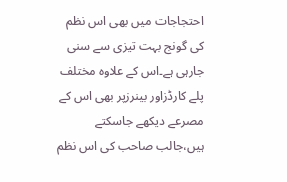احتجاجات میں بھی اس نظم کی گونج بہت تیزی سے سنی جارہی ہے۔اس کے علاوہ مختلف پلے کارڈزاور بینرزپر بھی اس کے مصرعے دیکھے جاسکتے ہیں،جالب صاحب کی اس نظم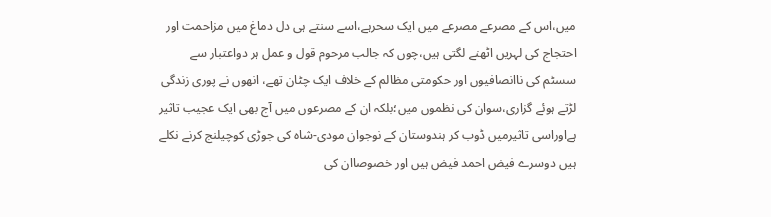میں،اس کے مصرعے مصرعے میں ایک سحرہے،اسے سنتے ہی دل دماغ میں مزاحمت اور احتجاج کی لہریں اٹھنے لگتی ہیں،چوں کہ جالب مرحوم قول و عمل ہر دواعتبار سے سسٹم کی ناانصافیوں اور حکومتی مظالم کے خلاف ایک چٹان تھے، انھوں نے پوری زندگی لڑتے ہوئے گزاری،سوان کی نظموں میں؛بلکہ ان کے مصرعوں میں آج بھی ایک عجیب تاثیر ہےاوراسی تاثیرمیں ڈوب کر ہندوستان کے نوجوان مودی-شاہ کی جوڑی کوچیلنج کرنے نکلے ہیں دوسرے فیض احمد فیض ہیں اور خصوصاان کی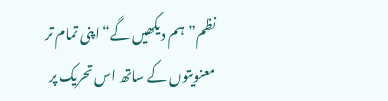نظم”ہم دیکھیں گے“اپنی تمام تر معنویتوں کے ساتھ اس تحریک پر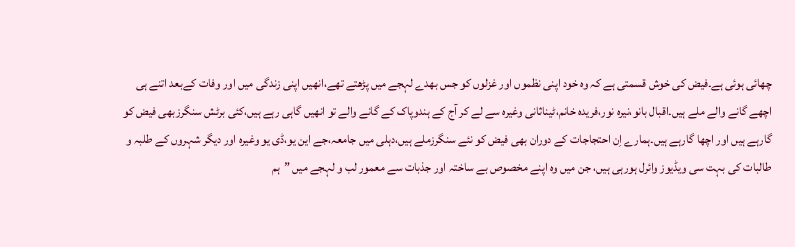چھائی ہوئی ہے۔فیض کی خوش قسمتی ہے کہ وہ خود اپنی نظموں اور غزلوں کو جس بھدے لہجے میں پڑھتے تھے،انھیں اپنی زندگی میں اور وفات کےبعد اتنے ہی اچھے گانے والے ملے ہیں۔اقبال بانو،نیرہ نور،فریدہ خانم،ٹیناثانی وغیرہ سے لے کر آج کے ہندوپاک کے گانے والے تو انھیں گاہی رہے ہیں،کئی برٹش سنگرزبھی فیض کو گارہے ہیں اور اچھا گارہے ہیں۔ہمارے اِن احتجاجات کے دوران بھی فیض کو نئے سنگرزملے ہیں،دہلی میں جامعہ،جے این یو،ڈی یو وغیرہ اور دیگر شہروں کے طلبہ و طالبات کی بہت سی ویڈیوز وائرل ہورہی ہیں، جن میں وہ اپنے مخصوص بے ساختہ اور جذبات سے معمور لب و لہجے میں ”ہم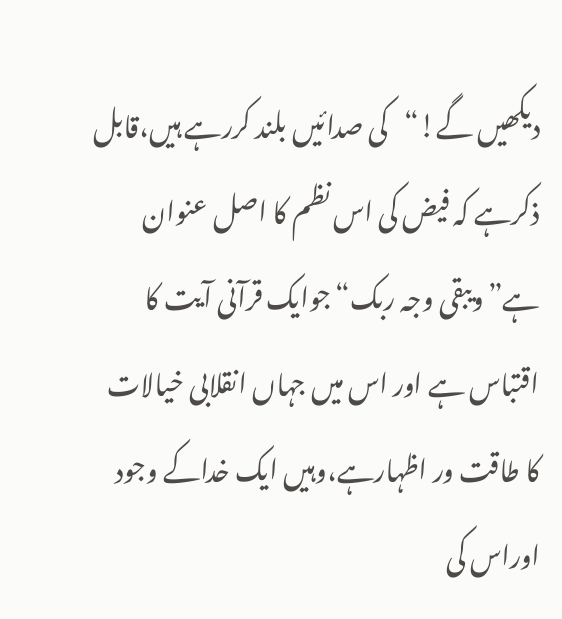دیکھیں گے!“کی صدائیں بلند کررہے ہیں،قابل ذکرہے کہ فیض کی اس نظم کا اصل عنوان ہے”ویبقی وجہ ربک“جوایک قرآنی آیت کا اقتباس ہے اور اس میں جہاں انقلابی خیالات کا طاقت ور اظہارہے،وہیں ایک خداکے وجود اوراس کی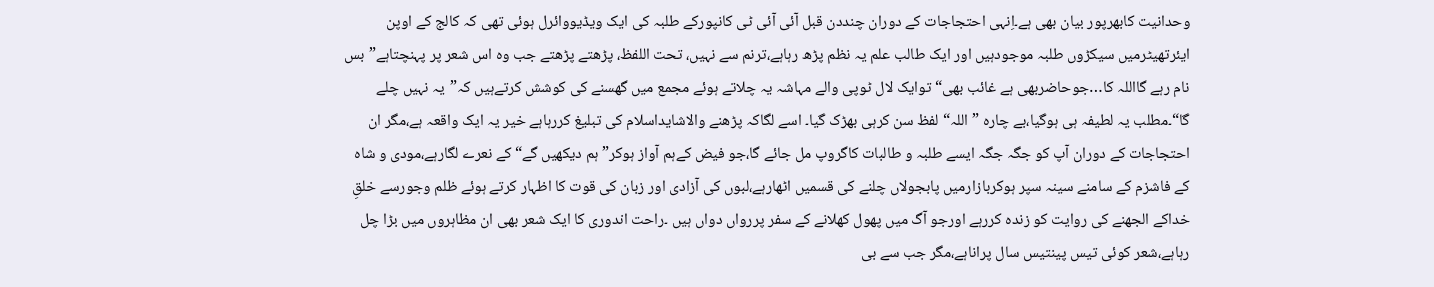وحدانیت کابھرپور بیان بھی ہے۔اِنہی احتجاجات کے دوران چنددن قبل آئی آئی ٹی کانپورکے طلبہ کی ایک ویڈیووائرل ہوئی تھی کہ کالج کے اوپن ایئرتھیٹرمیں سیکڑوں طلبہ موجودہیں اور ایک طالب علم یہ نظم پڑھ رہاہے،ترنم سے نہیں، تحت اللفظ، پڑھتے پڑھتے جب وہ اس شعر پر پہنچتاہے”بس نام رہے گااللہ کا…جوحاضربھی ہے غائب بھی“ توایک لال ٹوپی والے مہاشہ یہ چلاتے ہوئے مجمع میں گھسنے کی کوشش کرتےہیں کہ”یہ نہیں چلے گا“۔مطلب یہ لطیفہ ہی ہوگیا،بے چارہ ”اللہ“لفظ سن کرہی بھڑک گیا۔ اسے لگاکہ پڑھنے والاشایداسلام کی تبلیغ کررہاہے خیر یہ ایک واقعہ ہے،مگر ان احتجاجات کے دوران آپ کو جگہ جگہ ایسے طلبہ و طالبات کاگروپ مل جائے گا،جو فیض کےہم آواز ہوکر”ہم دیکھیں گے“کے نعرے لگارہے،مودی و شاہ کے فاشزم کے سامنے سینہ سپر ہوکربازارمیں پابجولاں چلنے کی قسمیں اٹھارہے،لبوں کی آزادی اور زبان کی قوت کا اظہار کرتے ہوئے ظلم وجورسے خلقِ خداکے الجھنے کی روایت کو زندہ کررہے اورجو آگ میں پھول کھلانے کے سفر پررواں دواں ہیں ۔راحت اندوری کا ایک شعر بھی ان مظاہروں میں بڑا چل رہاہے،شعر کوئی تیس پینتیس سال پراناہے،مگر جب سے بی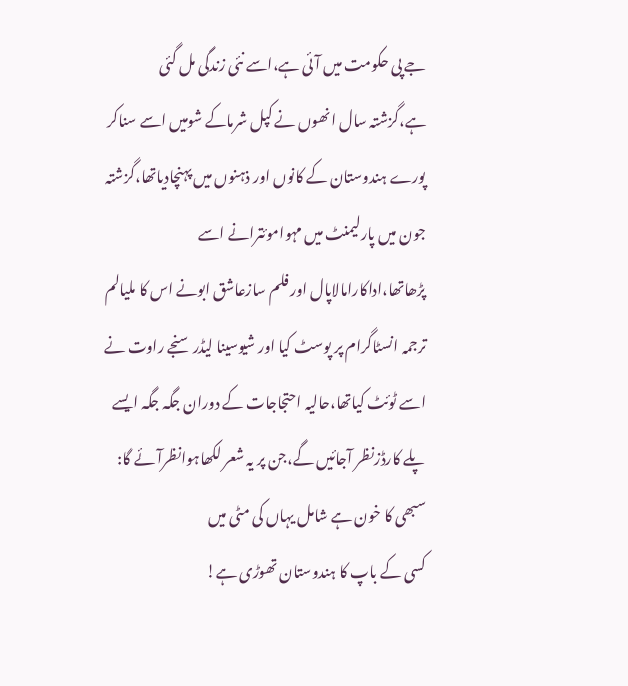جے پی حکومت میں آئی ہے،اسے نئی زندگی مل گئی ہے،گزشتہ سال انھوں نے کپل شرماکے شومیں اسے سناکر پورے ہندوستان کے کانوں اور ذہنوں میں پہنچادیاتھا،گزشتہ جون میں پارلیمنٹ میں مہواموئترانے اسے پڑھاتھا،اداکارامالاپال اور فلم سازعاشق ابونے اس کا ملیالم ترجمہ انسٹاگرام پر پوسٹ کیا اور شیوسینا لیڈر سنجے راوت نے اسے ٹوئٹ کیاتھا،حالیہ احتجاجات کے دوران جگہ جگہ ایسے پلے کارڈزنظر آجائیں گے،جن پر یہ شعر لکھاہوانظرآئے گا:
سبھی کا خون ہے شامل یہاں کی مٹی میں
کسی کے باپ کا ہندوستان تھوڑی ہے!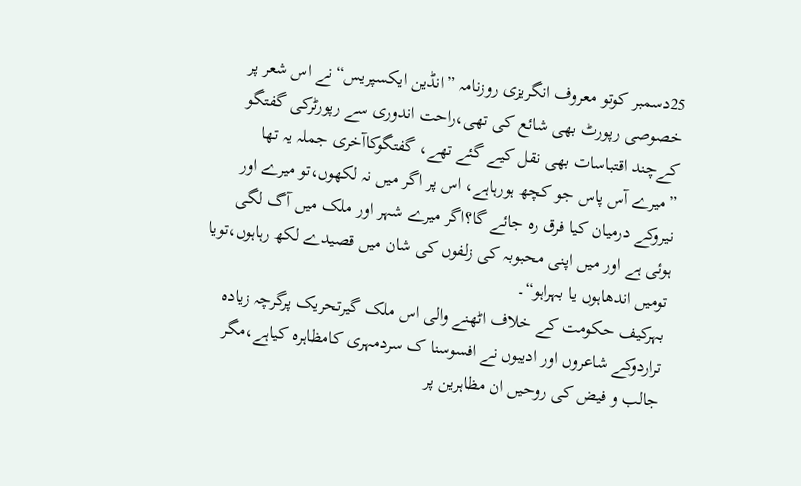25دسمبر کوتو معروف انگریزی روزنامہ ”انڈین ایکسپریس“نے اس شعر پر خصوصی رپورٹ بھی شائع کی تھی،راحت اندوری سے رپورٹرکی گفتگو کےچند اقتباسات بھی نقل کیے گئے تھے، گفتگوکاآخری جملہ یہ تھا ”میرے آس پاس جو کچھ ہورہاہے، اس پر اگر میں نہ لکھوں،تو میرے اور نیروکے درمیان کیا فرق رہ جائے گا؟اگر میرے شہر اور ملک میں آگ لگی ہوئی ہے اور میں اپنی محبوبہ کی زلفوں کی شان میں قصیدے لکھ رہاہوں،تویا تومیں اندھاہوں یا بہراہو“۔
بہرکیف حکومت کے خلاف اٹھنے والی اس ملک گیرتحریک پرگرچہ زیادہ تراردوکے شاعروں اور ادیبوں نے افسوسنا ک سردمہری کامظاہرہ کیاہے،مگر جالب و فیض کی روحیں ان مظاہرین پر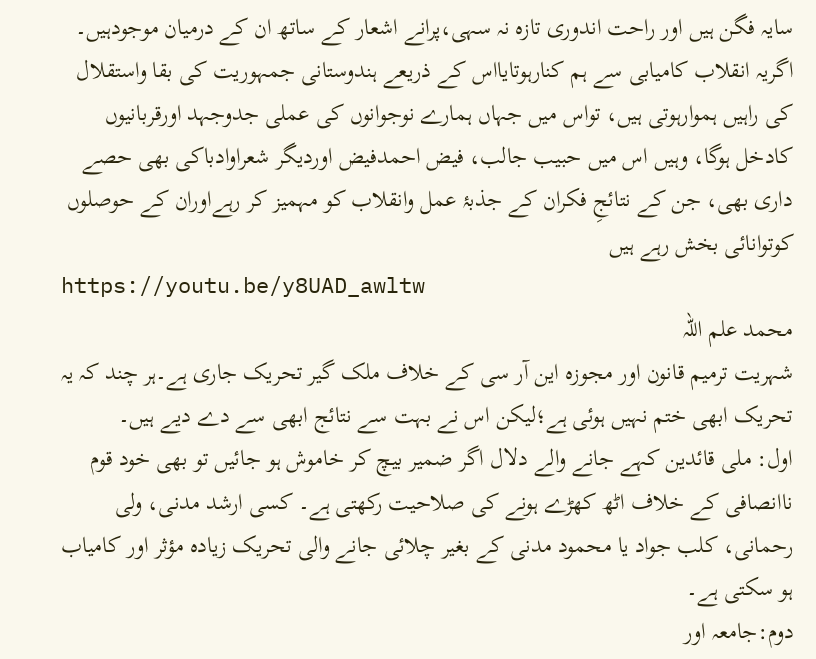سایہ فگن ہیں اور راحت اندوری تازہ نہ سہی،پرانے اشعار کے ساتھ ان کے درمیان موجودہیں۔ اگریہ انقلاب کامیابی سے ہم کنارہوتایااس کے ذریعے ہندوستانی جمہوریت کی بقا واستقلال کی راہیں ہموارہوتی ہیں، تواس میں جہاں ہمارے نوجوانوں کی عملی جدوجہد اورقربانیوں کادخل ہوگا، وہیں اس میں حبیب جالب، فیض احمدفیض اوردیگر شعراوادباکی بھی حصے داری بھی، جن کے نتائجِ فکران کے جذبۂ عمل وانقلاب کو مہمیز کر رہےاوران کے حوصلوں کوتوانائی بخش رہے ہیں
https://youtu.be/y8UAD_awltw
محمد علم اللہ
شہریت ترمیم قانون اور مجوزہ این آر سی کے خلاف ملک گیر تحریک جاری ہے۔ہر چند کہ یہ تحریک ابھی ختم نہیں ہوئی ہے؛لیکن اس نے بہت سے نتائج ابھی سے دے دیے ہیں۔
اول: ملی قائدین کہے جانے والے دلال اگر ضمیر بیچ کر خاموش ہو جائیں تو بھی خود قوم ناانصافی کے خلاف اٹھ کھڑے ہونے کی صلاحیت رکھتی ہے۔ کسی ارشد مدنی، ولی رحمانی، کلب جواد یا محمود مدنی کے بغیر چلائی جانے والی تحریک زیادہ مؤثر اور کامیاب ہو سکتی ہے۔
دوم:جامعہ اور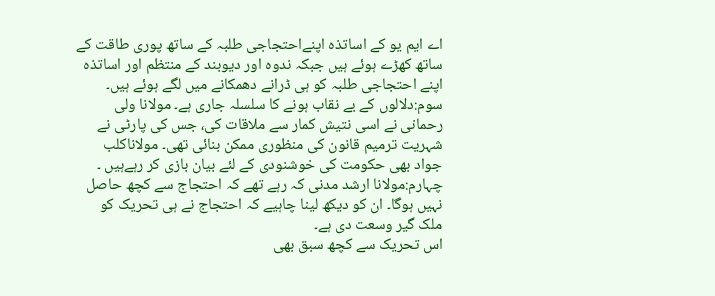اے ایم یو کے اساتذہ اپنےاحتجاجی طلبہ کے ساتھ پوری طاقت کے ساتھ کھڑے ہوئے ہیں جبکہ ندوہ اور دیوبند کے منتظم اور اساتذہ اپنے احتجاجی طلبہ کو ہی ڈرانے دھمکانے میں لگے ہوئے ہیں۔
سوم:دلالوں کے بے نقاب ہونے کا سلسلہ جاری ہے۔ مولانا ولی رحمانی نے اسی نتیش کمار سے ملاقات کی، جس کی پارٹی نے شہریت ترمیم قانون کی منظوری ممکن بنائی تھی۔ مولاناکلب جواد بھی حکومت کی خوشنودی کے لئے بیان بازی کر رہےہیں ۔
چہارم:مولانا ارشد مدنی کہ رہے تھے کہ احتجاج سے کچھ حاصل نہیں ہوگا۔ ان کو دیکھ لینا چاہیے کہ احتجاج نے ہی تحریک کو ملک گیر وسعت دی ہے۔
اس تحریک سے کچھ سبق بھی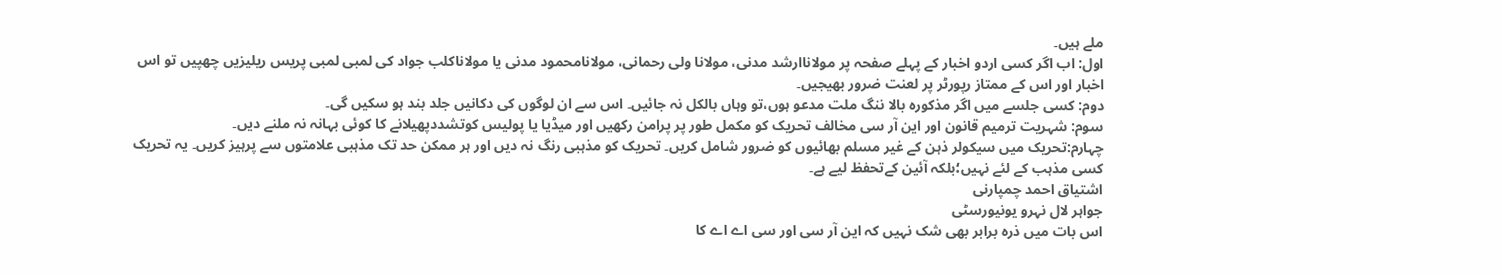ملے ہیں۔
اول: اب اگر کسی اردو اخبار کے پہلے صفحہ پر مولاناارشد مدنی، مولانا ولی رحمانی، مولانامحمود مدنی یا مولاناکلب جواد کی لمبی لمبی پریس ریلیزیں چھپیں تو اس اخبار اور اس کے ممتاز رپورٹر پر لعنت ضرور بھیجیں۔
دوم: کسی جلسے میں اگر مذکورہ بالا ننگ ملت مدعو ہوں،تو وہاں بالکل نہ جائیں۔ اس سے ان لوگوں کی دکانیں جلد بند ہو سکیں گی۔
سوم: شہریت ترمیم قانون اور این آر سی مخالف تحریک کو مکمل طور پر پرامن رکھیں اور میڈیا یا پولیس کوتشددپھیلانے کا کوئی بہانہ نہ ملنے دیں۔
چہارم:تحریک میں سیکولر ذہن کے غیر مسلم بھائیوں کو ضرور شامل کریں۔ تحریک کو مذہبی رنگ نہ دیں اور ہر ممکن حد تک مذہبی علامتوں سے پرہیز کریں۔ یہ تحریک کسی مذہب کے لئے نہیں؛بلکہ آئین کےتحفظ لیے ہے۔
اشتیاق احمد چمپارنی
جواہر لال نہرو یونیورسٹی
اس بات میں ذرہ برابر بھی شک نہیں کہ این آر سی اور سی اے اے کا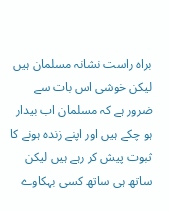براہ راست نشانہ مسلمان ہیں لیکن خوشی اس بات سے ضرور ہے کہ مسلمان اب بیدار ہو چکے ہیں اور اپنے زندہ ہونے کا ثبوت پیش کر رہے ہیں لیکن ساتھ ہی ساتھ کسی بہکاوے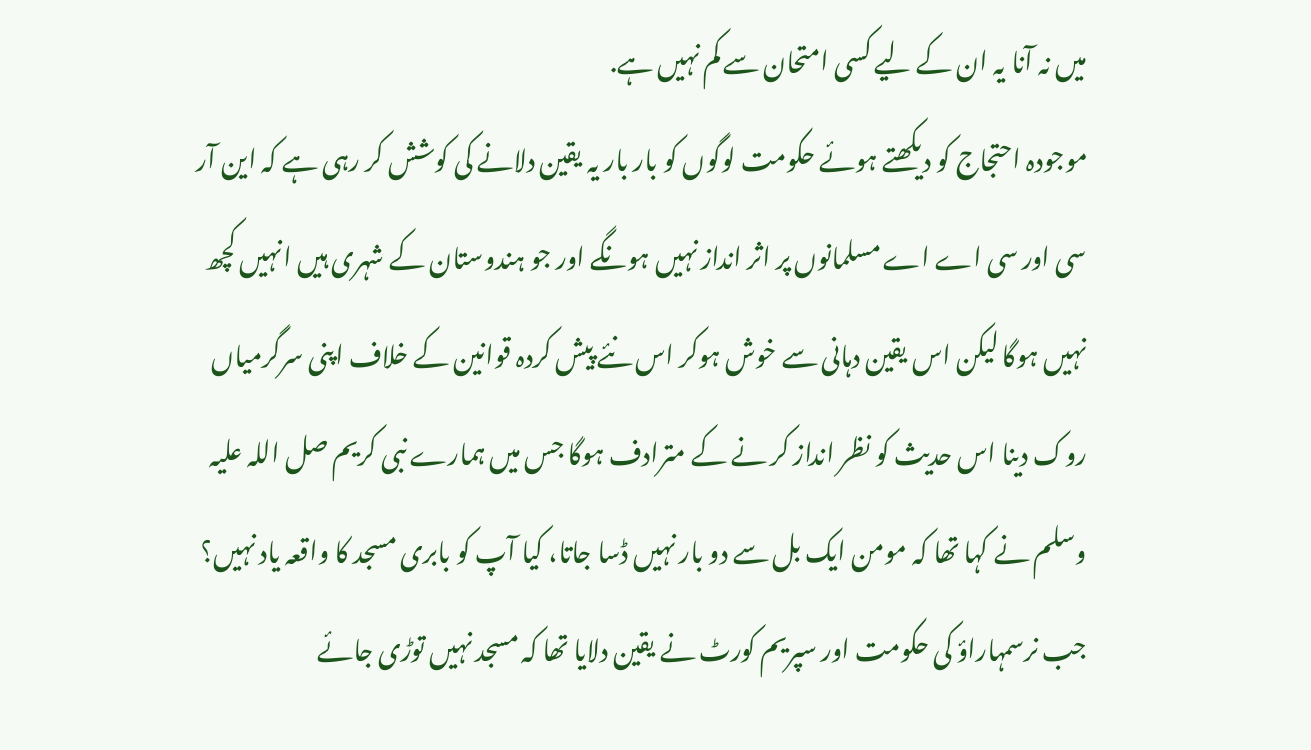میں نہ آنا یہ ان کے لیے کسی امتحان سے کم نہیں ہے.
موجودہ احتجاج کو دیکھتے ہوئے حکومت لوگوں کو بار بار یہ یقین دلانے کی کوشش کر رہی ہے کہ این آر سی اور سی اے اے مسلمانوں پر اثر انداز نہیں ہونگے اور جو ہندوستان کے شہری ہیں انہیں کچھ نہیں ہوگا لیکن اس یقین دہانی سے خوش ہوکر اس نئے پیش کردہ قوانین کے خلاف اپنی سرگرمیاں روک دینا اس حدیث کو نظر انداز کر نے کے مترادف ہوگا جس میں ہمارے نبی کریم صل اللہ علیہ وسلم نے کہا تھا کہ مومن ایک بل سے دو بار نہیں ڈسا جاتا، کیا آپ کو بابری مسجد کا واقعہ یاد نہیں؟ جب نرسمہاراؤ کی حکومت اور سپریم کورٹ نے یقین دلایا تھا کہ مسجد نہیں توڑی جائے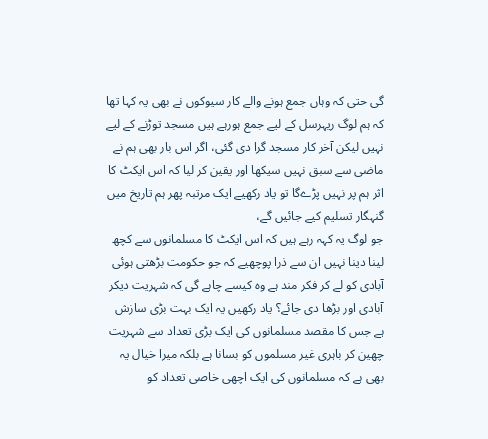گی حتی کہ وہاں جمع ہونے والے کار سیوکوں نے بھی یہ کہا تھا کہ ہم لوگ ریہرسل کے لیے جمع ہورہے ہیں مسجد توڑنے کے لیے نہیں لیکن آخر کار مسجد گرا دی گئی، اگر اس بار بھی ہم نے ماضی سے سبق نہیں سیکھا اور یقین کر لیا کہ اس ایکٹ کا اثر ہم پر نہیں پڑےگا تو یاد رکھیے ایک مرتبہ پھر ہم تاریخ میں گنہگار تسلیم کیے جائیں گے،
جو لوگ یہ کہہ رہے ہیں کہ اس ایکٹ کا مسلمانوں سے کچھ لینا دینا نہیں ان سے ذرا پوچھیے کہ جو حکومت بڑھتی ہوئی آبادی کو لے کر فکر مند ہے وہ کیسے چاہے گی کہ شہریت دیکر آبادی اور بڑھا دی جائے؟ یاد رکھیں یہ ایک بہت بڑی سازش ہے جس کا مقصد مسلمانوں کی ایک بڑی تعداد سے شہریت چھین کر باہری غیر مسلموں کو بسانا ہے بلکہ میرا خیال یہ بھی ہے کہ مسلمانوں کی ایک اچھی خاصی تعداد کو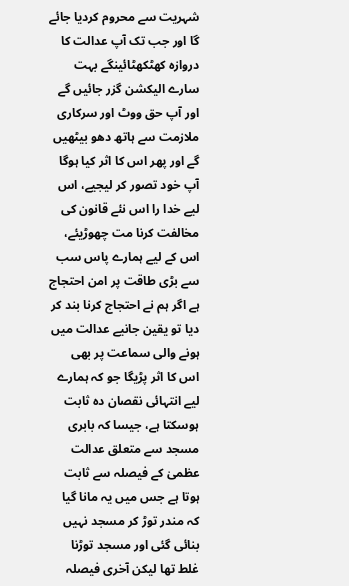شہریت سے محروم کردیا جائے گا اور جب تک آپ عدالت کا دروازہ کھٹکھٹائینگے بہت سارے الیکشن گزر جائیں گے اور آپ حق ووٹ اور سرکاری ملازمت سے ہاتھ دھو بیٹھیں گے اور پھر اس کا اثر کیا ہوگا آپ خود تصور کر لیجیے، اس لیے خدا را اس نئے قانون کی مخالفت کرنا مت چھوڑیئے، اس کے لیے ہمارے پاس سب سے بڑی طاقت پر امن احتجاج ہے اگر ہم نے احتجاج کرنا بند کر دیا تو یقین جانیے عدالت میں ہونے والی سماعت پر بھی اس کا اثر پڑیگا جو کہ ہمارے لیے انتہائی نقصان دہ ثابت ہوسکتا ہے، جیسا کہ بابری مسجد سے متعلق عدالت عظمیٰ کے فیصلہ سے ثابت ہوتا ہے جس میں یہ مانا گیا کہ مندر توڑ کر مسجد نہیں بنائی گئی اور مسجد توڑنا غلط تھا لیکن آخری فیصلہ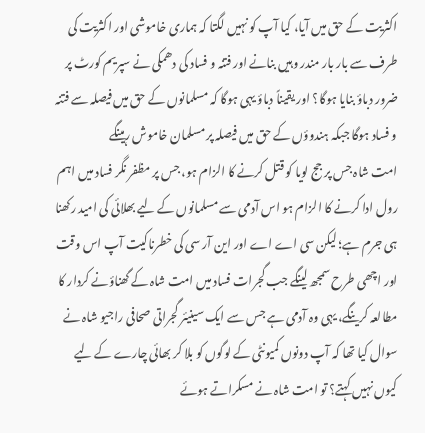اکثریت کے حق میں آیا، کیا آپ کو نہیں لگتا کہ ہماری خاموشی اور اکثریت کی طرف سے بار بار مندر وہیں بنانے اور فتنہ و فساد کی دھمکی نے سپریم کورٹ پر ضرور دباؤ بنایا ہوگا؟ اور یقیناً دباؤ یہی ہوگا کہ مسلمانوں کے حق میں فیصلہ سے فتنہ و فساد ہوگا جبکہ ہندوؤں کے حق میں فیصلہ پر مسلمان خاموش رہینگے
امت شاہ جس پر جج لویا کو قتل کرنے کا الزام ہو، جس پر مظفر نگر فساد میں اہم رول ادا کرنے کا الزام ہو اس آدمی سے مسلمانوں کے لیے بھلائی کی امید رکھنا ہی جرم ہے؛ لیکن سی اے اے اور این آر سی کی خطرناکیت آپ اس وقت اور اچھی طرح سمجھ لینگے جب گجرات فساد میں امت شاہ کے گھناؤنے کردار کا مطالعہ کرینگے، یہی وہ آدمی ہے جس سے ایک سینیئر گجراتی صحافی راجیو شاہ نے سوال کیا تھا کہ آپ دونوں کمیونٹی کے لوگوں کو بلا کر بھائی چارے کے لیے کیوں نہیں کہتے؟ تو امت شاہ نے مسکراتے ہوئے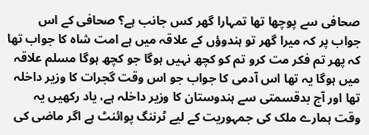صحافی سے پوچھا تھا تمہارا گھر کس جانب ہے؟ صحافی کے اس جواب پر کہ میرا گھر تو ہندوؤں کے علاقہ میں ہے امت شاہ کا جواب تھا کہ پھر تم فکر مت کرو تم کو کچھ نہیں ہوگا جو کچھ ہوگا مسلم علاقہ میں ہوگا یہ تھا اس آدمی کا جواب جو اس وقت گجرات کا وزیر داخلہ تھا اور آج بدقسمتی سے ہندوستان کا وزیر داخلہ ہے، یاد رکھیں یہ وقت ہمارے ملک کی جمہوریت کے لیے ٹرننگ پوائنٹ ہے اگر ماضی کی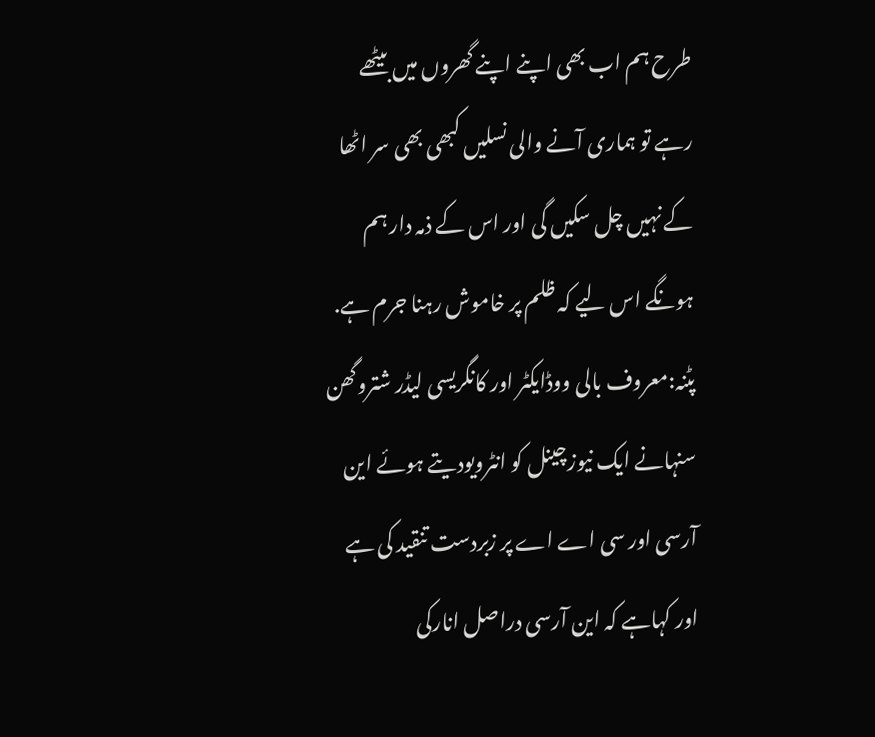طرح ہم اب بھی اپنے اپنے گھروں میں بیٹھے رہے تو ہماری آنے والی نسلیں کبھی بھی سر اٹھا کے نہیں چل سکیں گی اور اس کے ذمہ دار ہم ہونگے اس لیے کہ ظلم پر خاموش رہنا جرم ہے.
پٹنہ:معروف بالی ووڈایکٹر اور کانگریسی لیڈر شتروگھن سنہانے ایک نیوزچینل کو انٹرویودیتے ہوئے این آرسی اور سی اے اے پر زبردست تنقید کی ہے اور کہاہے کہ این آرسی دراصل انارکی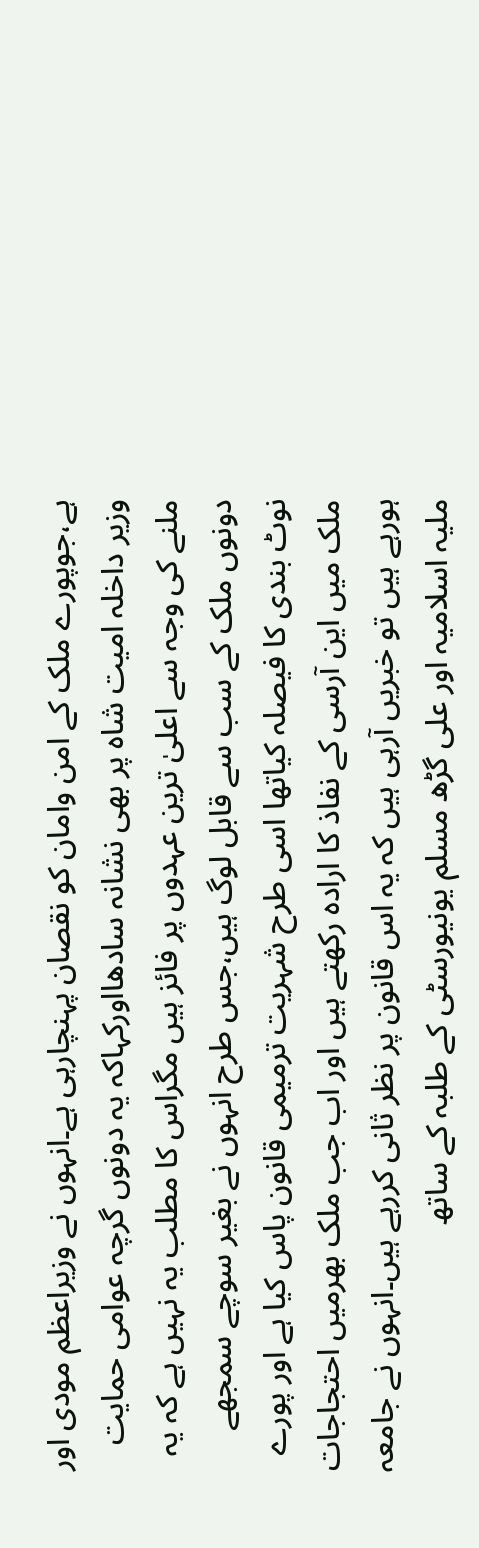ہے،جوپورے ملک کے امن وامان کو نقصان پہنچارہی ہے۔انہوں نے وزیراعظم مودی اور وزیر داخلہ امیت شاہ پر بھی نشانہ سادھااورکہاکہ یہ دونوں گرچہ عوامی حمایت ملنے کی وجہ سے اعلیٰ ترین عہدوں پر فائز ہیں مگراس کا مطلب یہ نہیں ہے کہ یہ دونوں ملک کے سب سے قابل لوگ ہیں،جس طرح انہوں نے بغیر سوچے سمجھے نوٹ بندی کا فیصلہ کیاتھا اسی طرح شہریت ترمیمی قانون پاس کیا ہے اور پورے ملک میں این آرسی کے نفاذ کا ارادہ رکھتے ہیں اور اب جب ملک بھرمیں احتجاجات ہورہے ہیں تو خبریں آرہی ہیں کہ یہ اس قانون پر نظر ثانی کررہے ہیں۔انہوں نے جامعہ ملیہ اسلامیہ اور علی گڑھ مسلم یونیورسٹی کے طلبہ کے ساتھ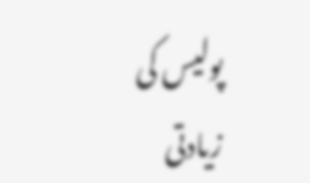پولیس کی زیادتی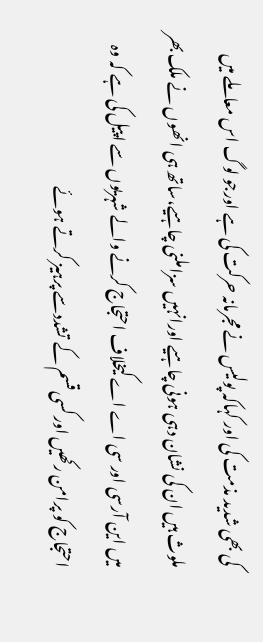کی بھی شدید مذمت کی اور کہاکہ پولیس نے مجرمانہ حرکت کی ہے اورجو لوگ اس معاملے میں ملوث ہیں ان کی نشان دہی ہونی چاہیے اورانہیں سزاملنی چاہیے،ساتھ ہی انھوں نے ملک بھر میں این آرسی اور سی اے اے کیخلاف احتجاج کرنے والے شہریوں سے اپیل کی ہے کہ وہ احتجاج کو پرامن رکھیں اور کسی قسم کے تشددسے پرہیز کرتے ہوئے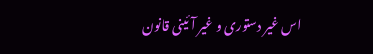اس غیر دستوری و غیر آئینی قانون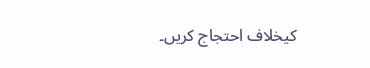کیخلاف احتجاج کریں۔